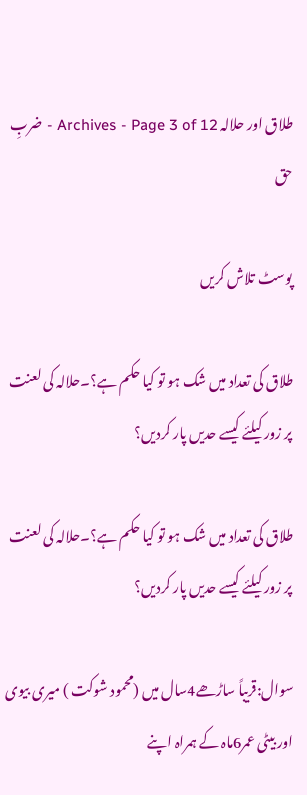طلاق اور حلالہ Archives - Page 3 of 12 - ضربِ حق

پوسٹ تلاش کریں

طلاق کی تعداد میں شک ہو تو کیا حکم ہے؟۔حلالہ کی لعنت پر زور کیلئے کیسے حدیں پار کردیں؟

طلاق کی تعداد میں شک ہو تو کیا حکم ہے؟۔حلالہ کی لعنت پر زور کیلئے کیسے حدیں پار کردیں؟

سوال:قریباً ساڑھے4سال میں (محمود شوکت ) میری بیوی اور بیٹی عمر6ماہ کے ہمراہ اپنے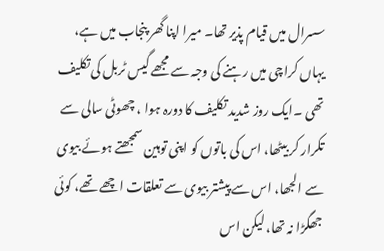سسرال میں قیام پذیر تھا۔ میرا اپنا گھر پنجاب میں ہے، یہاں کراچی میں رہنے کی وجہ سے مجھے گیس ٹربل کی تکلیف تھی ۔ایک روز شدید تکلیف کا دورہ ہوا ، چھوٹی سالی سے تکرار کر بیٹھا، اس کی باتوں کو اپنی توہین سمجھتے ہوئے بیوی سے الجھا، اس سے پیشتر بیوی سے تعلقات اچھے تھے، کوئی جھگڑا نہ تھا، لیکن اس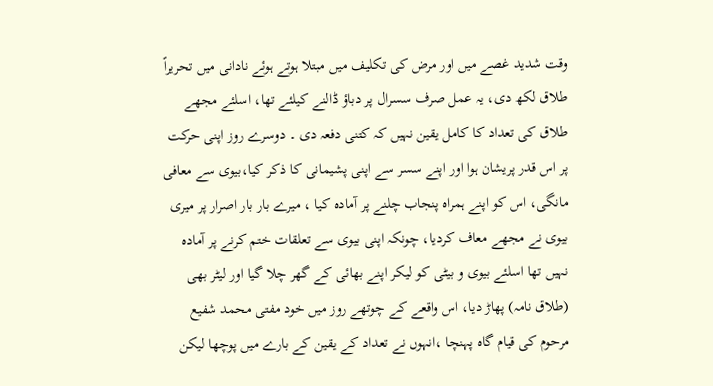وقت شدید غصے میں اور مرض کی تکلیف میں مبتلا ہوتے ہوئے نادانی میں تحریراً طلاق لکھ دی، یہ عمل صرف سسرال پر دباؤ ڈالنے کیلئے تھا، اسلئے مجھے طلاق کی تعداد کا کامل یقین نہیں کہ کتنی دفعہ دی ۔ دوسرے روز اپنی حرکت پر اس قدر پریشان ہوا اور اپنے سسر سے اپنی پشیمانی کا ذکر کیا،بیوی سے معافی مانگی، اس کو اپنے ہمراہ پنجاب چلنے پر آمادہ کیا ، میرے بار بار اصرار پر میری بیوی نے مجھے معاف کردیا، چونکہ اپنی بیوی سے تعلقات ختم کرنے پر آمادہ نہیں تھا اسلئے بیوی و بیٹی کو لیکر اپنے بھائی کے گھر چلا گیا اور لیٹر بھی (طلاق نامہ) پھاڑ دیا، اس واقعے کے چوتھے روز میں خود مفتی محمد شفیع مرحوم کی قیام گاہ پہنچا ،انہوں نے تعداد کے یقین کے بارے میں پوچھا لیکن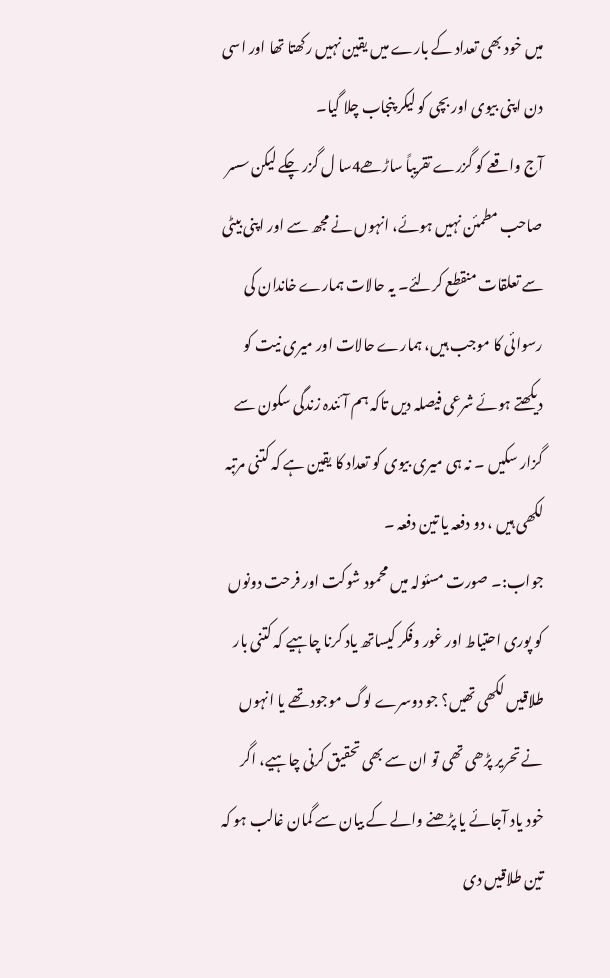میں خود بھی تعداد کے بارے میں یقین نہیں رکھتا تھا اور اسی دن اپنی بیوی اور بچی کو لیکر پنجاب چلا گیا۔
آج واقعے کو گزرے تقریباً ساڑھے4سا ل گزر چکے لیکن سسر صاحب مطمئن نہیں ہوئے، انہوں نے مجھ سے اور اپنی بیٹی سے تعلقات منقطع کرلئے۔ یہ حالات ہمارے خاندان کی رسوائی کا موجب ہیں، ہمارے حالات اور میری نیت کو دیکھتے ہوئے شرعی فیصلہ دیں تاکہ ہم آئندہ زندگی سکون سے گزار سکیں ۔ نہ ہی میری بیوی کو تعداد کا یقین ہے کہ کتنی مرتبہ لکھی ہیں ، دو دفعہ یا تین دفعہ ۔
جواب:۔ صورت مسئولہ میں محمود شوکت اور فرحت دونوں کو پوری احتیاط اور غور وفکر کیساتھ یاد کرنا چاہیے کہ کتنی بار طلاقیں لکھی تھیں؟ جو دوسرے لوگ موجود تھے یا انہوں نے تحریر پڑھی تھی تو ان سے بھی تحقیق کرنی چاہیے، اگر خود یاد آجائے یا پڑھنے والے کے بیان سے گمان غالب ہو کہ تین طلاقیں دی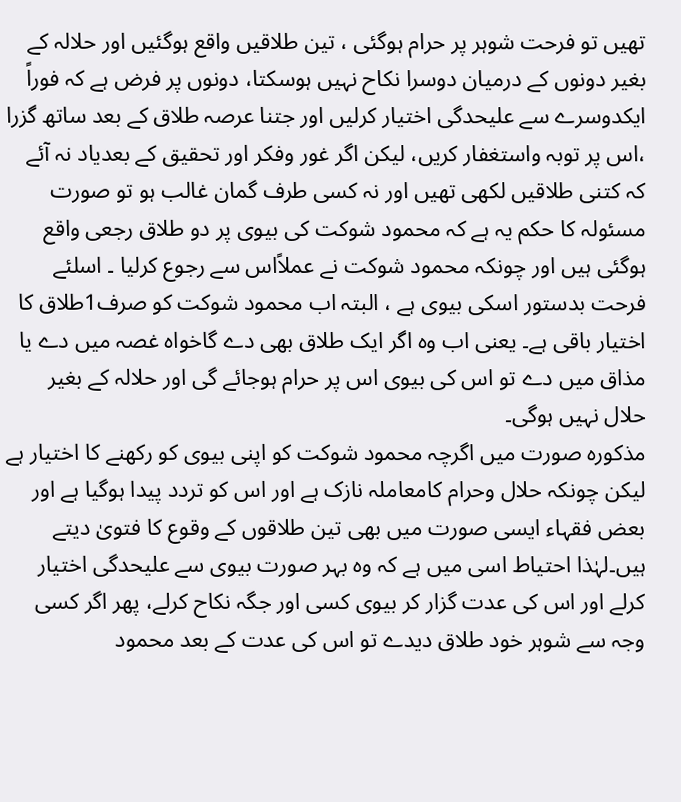تھیں تو فرحت شوہر پر حرام ہوگئی ، تین طلاقیں واقع ہوگئیں اور حلالہ کے بغیر دونوں کے درمیان دوسرا نکاح نہیں ہوسکتا، دونوں پر فرض ہے کہ فوراً ایکدوسرے سے علیحدگی اختیار کرلیں اور جتنا عرصہ طلاق کے بعد ساتھ گزرا ،اس پر توبہ واستغفار کریں، لیکن اگر غور وفکر اور تحقیق کے بعدیاد نہ آئے کہ کتنی طلاقیں لکھی تھیں اور نہ کسی طرف گمان غالب ہو تو صورت مسئولہ کا حکم یہ ہے کہ محمود شوکت کی بیوی پر دو طلاق رجعی واقع ہوگئی ہیں اور چونکہ محمود شوکت نے عملاًاس سے رجوع کرلیا ۔ اسلئے فرحت بدستور اسکی بیوی ہے ، البتہ اب محمود شوکت کو صرف1طلاق کا اختیار باقی ہے۔ یعنی اب وہ اگر ایک طلاق بھی دے گاخواہ غصہ میں دے یا مذاق میں دے تو اس کی بیوی اس پر حرام ہوجائے گی اور حلالہ کے بغیر حلال نہیں ہوگی۔
مذکورہ صورت میں اگرچہ محمود شوکت کو اپنی بیوی کو رکھنے کا اختیار ہے لیکن چونکہ حلال وحرام کامعاملہ نازک ہے اور اس کو تردد پیدا ہوگیا ہے اور بعض فقہاء ایسی صورت میں بھی تین طلاقوں کے وقوع کا فتویٰ دیتے ہیں۔لہٰذا احتیاط اسی میں ہے کہ وہ بہر صورت بیوی سے علیحدگی اختیار کرلے اور اس کی عدت گزار کر بیوی کسی اور جگہ نکاح کرلے، پھر اگر کسی وجہ سے شوہر خود طلاق دیدے تو اس کی عدت کے بعد محمود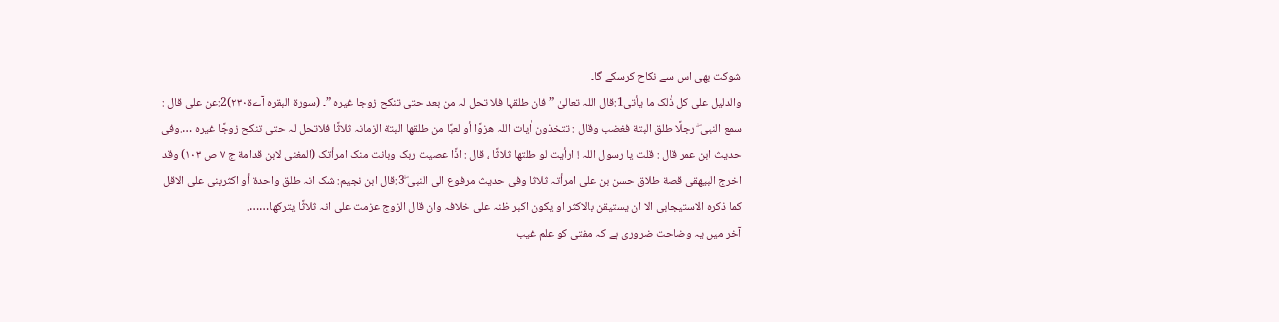شوکت بھی اس سے نکاح کرسکے گا۔
والدلیل علی کل ذٰلک ما یأتی1:قال اللہ تعالیٰ ” فان طلقہا فلا تحل لہ من بعد حتی تنکح زوجا غیرہ ”۔ (سورة البقرہ آےة٢٣٠)2:عن علی قال : سمع النبی ۖ رجلًا طلق البتة فغضب وقال : تتخذون اٰیات اللہ ھزوًا أو لعبًا من طلقھا البتة الزمانہ ثلاثًا فلاتحل لہ حتی تنکح زوجًا غیرہ ….وفی حدیث ابن عمر قال : قلت یا رسول اللہ ! ارأیت لو طلتھا ثلاثًا ، قال : اذًا عصیت ربک وبانت منک امرأتک (المغنی لابن قدامة ج ٧ ص ١٠٣) وقد اخرج البیھقی قصة طلاق حسن بن علی امرأتہ ثلاثا وفی حدیث مرفوع الی النبی ۖ3:قال ابن نجیم: شک انہ طلق واحدة أو اکثربنی علی الاقل کما ذکرہ الاستیجابی الا ان یستیقن بالاکثر او یکون اکبر ظنہ علی خلافہ وان قال الزوج عزمت علی انہ ثلاثًا یترکھا…….
آخر میں یہ وضاحت ضروری ہے کہ مفتی کو علم غیب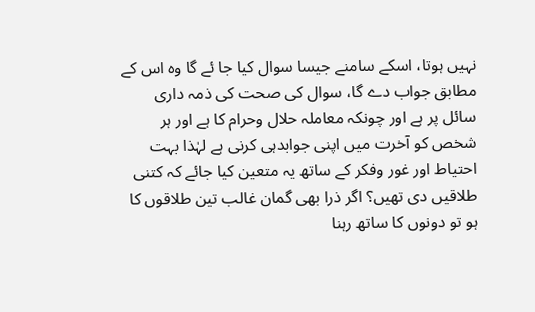نہیں ہوتا، اسکے سامنے جیسا سوال کیا جا ئے گا وہ اس کے مطابق جواب دے گا، سوال کی صحت کی ذمہ داری سائل پر ہے اور چونکہ معاملہ حلال وحرام کا ہے اور ہر شخص کو آخرت میں اپنی جوابدہی کرنی ہے لہٰذا بہت احتیاط اور غور وفکر کے ساتھ یہ متعین کیا جائے کہ کتنی طلاقیں دی تھیں؟ اگر ذرا بھی گمان غالب تین طلاقوں کا ہو تو دونوں کا ساتھ رہنا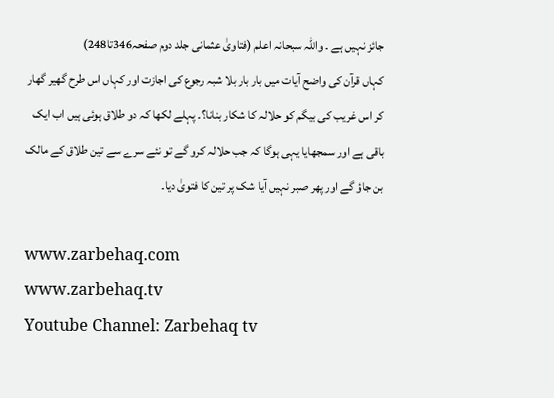جائز نہیں ہے ۔ واللہ سبحانہ اعلم (فتاویٰ عثمانی جلد دوم صفحہ346تا248)
کہاں قرآن کی واضح آیات میں بار بار بلا شبہ رجوع کی اجازت اور کہاں اس طرح گھیر گھار کر اس غریب کی بیگم کو حلالہ کا شکار بنانا؟۔ پہلے لکھا کہ دو طلاق ہوئی ہیں اب ایک باقی ہے اور سمجھایا یہی ہوگا کہ جب حلالہ کرو گے تو نئے سرے سے تین طلاق کے مالک بن جاؤ گے اور پھر صبر نہیں آیا شک پر تین کا فتویٰ دیا۔

www.zarbehaq.com
www.zarbehaq.tv
Youtube Channel: Zarbehaq tv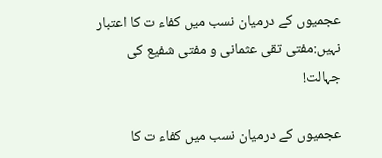عجمیوں کے درمیان نسب میں کفاء ت کا اعتبار نہیں:مفتی تقی عثمانی و مفتی شفیع کی جہالت!

عجمیوں کے درمیان نسب میں کفاء ت کا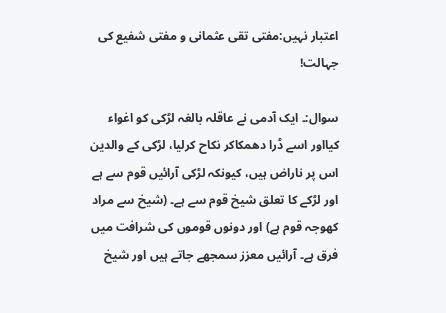اعتبار نہیں:مفتی تقی عثمانی و مفتی شفیع کی جہالت!

سوال:۔ ایک آدمی نے عاقلہ بالغہ لڑکی کو اغواء کیااور اسے ڈرا دھمکاکر نکاح کرلیا، لڑکی کے والدین اس پر ناراض ہیں، کیونکہ لڑکی آرائیں قوم سے ہے اور لڑکے کا تعلق شیخ قوم سے ہے۔ (شیخ سے مراد کھوجہ قوم ہے) اور دونوں قوموں کی شرافت میں فرق ہے۔ آرائیں معزز سمجھے جاتے ہیں اور شیخ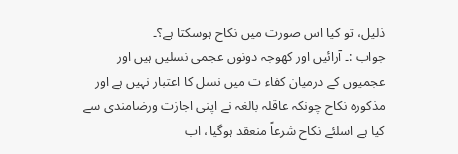ذلیل، تو کیا اس صورت میں نکاح ہوسکتا ہے؟۔
جواب :۔ آرائیں اور کھوجہ دونوں عجمی نسلیں ہیں اور عجمیوں کے درمیان کفاء ت میں نسل کا اعتبار نہیں ہے اور مذکورہ نکاح چونکہ عاقلہ بالغہ نے اپنی اجازت ورضامندی سے کیا ہے اسلئے نکاح شرعاً منعقد ہوگیا، اب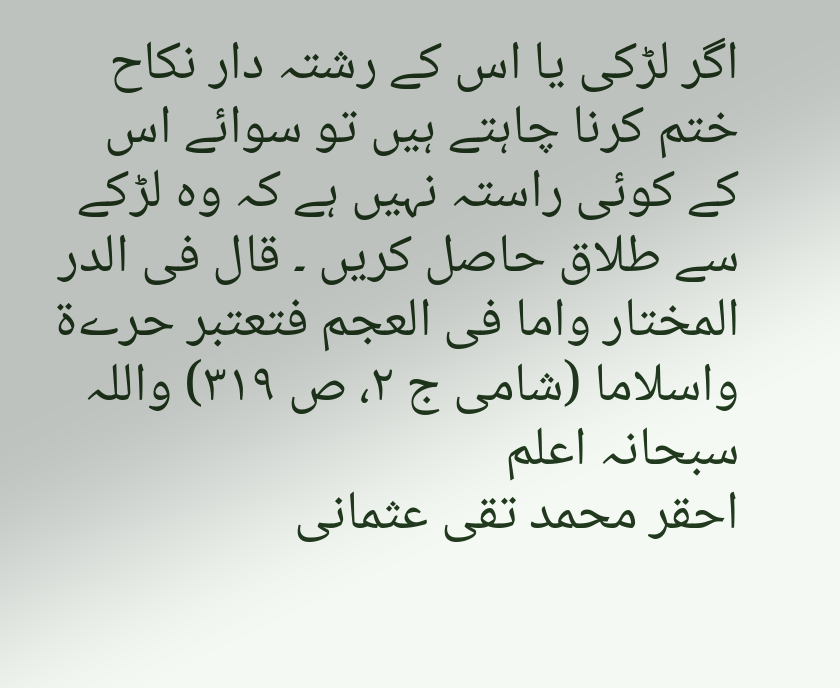اگر لڑکی یا اس کے رشتہ دار نکاح ختم کرنا چاہتے ہیں تو سوائے اس کے کوئی راستہ نہیں ہے کہ وہ لڑکے سے طلاق حاصل کریں ۔ قال فی الدر المختار واما فی العجم فتعتبر حرےة واسلاما (شامی ج ٢، ص ٣١٩) واللہ سبحانہ اعلم
احقر محمد تقی عثمانی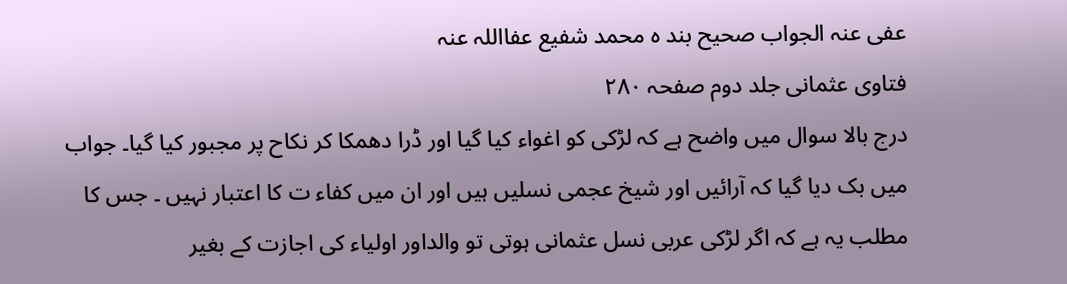عفی عنہ الجواب صحیح بند ہ محمد شفیع عفااللہ عنہ
فتاوی عثمانی جلد دوم صفحہ ٢٨٠
درج بالا سوال میں واضح ہے کہ لڑکی کو اغواء کیا گیا اور ڈرا دھمکا کر نکاح پر مجبور کیا گیا۔ جواب میں بک دیا گیا کہ آرائیں اور شیخ عجمی نسلیں ہیں اور ان میں کفاء ت کا اعتبار نہیں ۔ جس کا مطلب یہ ہے کہ اگر لڑکی عربی نسل عثمانی ہوتی تو والداور اولیاء کی اجازت کے بغیر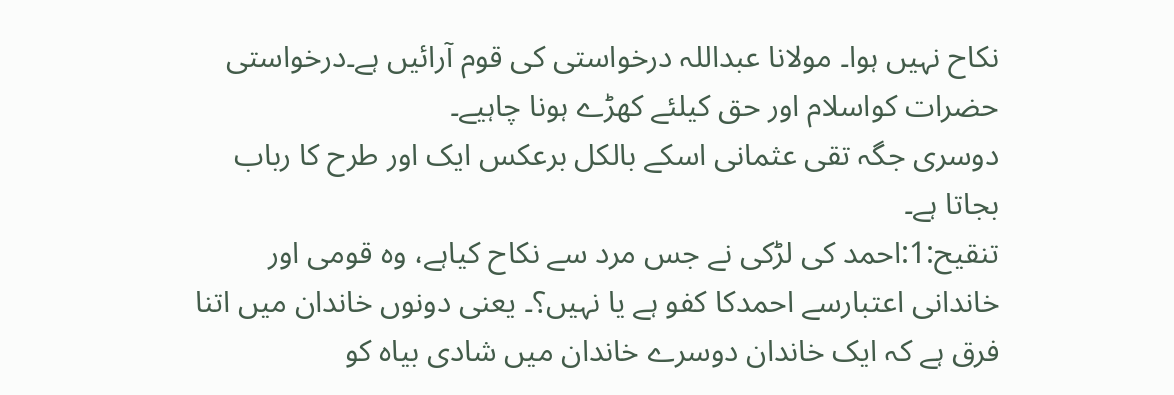نکاح نہیں ہوا۔ مولانا عبداللہ درخواستی کی قوم آرائیں ہے۔درخواستی حضرات کواسلام اور حق کیلئے کھڑے ہونا چاہیے۔
دوسری جگہ تقی عثمانی اسکے بالکل برعکس ایک اور طرح کا رباب بجاتا ہے۔
تنقیح:1:احمد کی لڑکی نے جس مرد سے نکاح کیاہے، وہ قومی اور خاندانی اعتبارسے احمدکا کفو ہے یا نہیں؟۔ یعنی دونوں خاندان میں اتنا فرق ہے کہ ایک خاندان دوسرے خاندان میں شادی بیاہ کو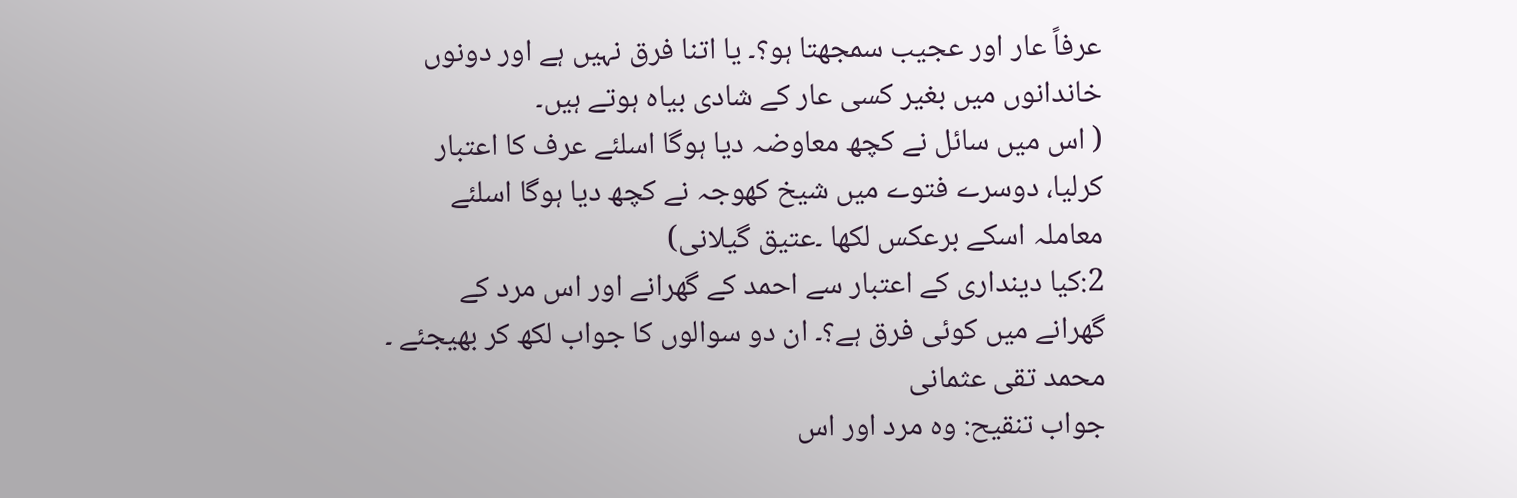عرفاً عار اور عجیب سمجھتا ہو؟۔ یا اتنا فرق نہیں ہے اور دونوں خاندانوں میں بغیر کسی عار کے شادی بیاہ ہوتے ہیں۔
( اس میں سائل نے کچھ معاوضہ دیا ہوگا اسلئے عرف کا اعتبار کرلیا، دوسرے فتوے میں شیخ کھوجہ نے کچھ دیا ہوگا اسلئے معاملہ اسکے برعکس لکھا ۔عتیق گیلانی)
2:کیا دینداری کے اعتبار سے احمد کے گھرانے اور اس مرد کے گھرانے میں کوئی فرق ہے؟۔ ان دو سوالوں کا جواب لکھ کر بھیجئے ۔ محمد تقی عثمانی
جواب تنقیح: وہ مرد اور اس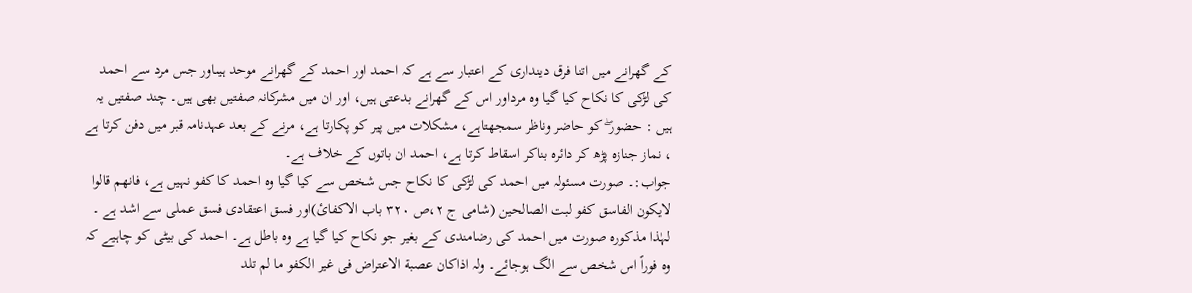کے گھرانے میں اتنا فرق دینداری کے اعتبار سے ہے کہ احمد اور احمد کے گھرانے موحد ہیںاور جس مرد سے احمد کی لڑکی کا نکاح کیا گیا وہ مرداور اس کے گھرانے بدعتی ہیں، اور ان میں مشرکانہ صفتیں بھی ہیں۔ چند صفتیں یہ ہیں : حضور ۖ کو حاضر وناظر سمجھتاہے، مشکلات میں پیر کو پکارتا ہے، مرنے کے بعد عہدنامہ قبر میں دفن کرتا ہے ، نماز جنازہ پڑھ کر دائرہ بناکر اسقاط کرتا ہے، احمد ان باتوں کے خلاف ہے۔
جواب:۔ صورت مسئولہ میں احمد کی لڑکی کا نکاح جس شخص سے کیا گیا وہ احمد کا کفو نہیں ہے، فانھم قالوا لایکون الفاسق کفو لبت الصالحین (شامی ج ٢،ص ٣٢٠ باب الاکفائ)اور فسق اعتقادی فسق عملی سے اشد ہے ۔ لہٰذا مذکورہ صورت میں احمد کی رضامندی کے بغیر جو نکاح کیا گیا ہے وہ باطل ہے۔ احمد کی بیٹی کو چاہیے کہ وہ فوراً اس شخص سے الگ ہوجائے۔ ولہ اذاکان عصبة الاعتراض فی غیر الکفو ما لم تلد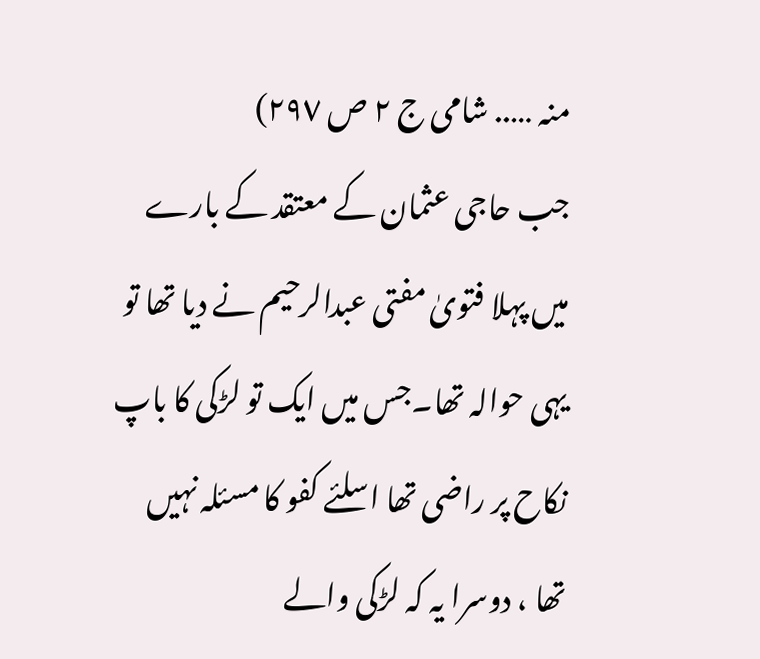منہ ….. شامی ج ٢ ص ٢٩٧)
جب حاجی عثمان کے معتقد کے بارے میں پہلا فتویٰ مفتی عبدالرحیم نے دیا تھا تو یہی حوالہ تھا۔جس میں ایک تو لڑکی کا باپ نکاح پر راضی تھا اسلئے کفو کا مسئلہ نہیں تھا ، دوسرا یہ کہ لڑکی والے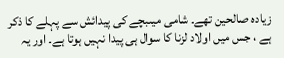زیادہ صالحین تھے۔ شامی میںبچے کی پیدائش سے پہلے کا ذکر ہے ، جس میں اولاد لزنا کا سوال ہی پیدا نہیں ہوتا ہے۔ اور یہ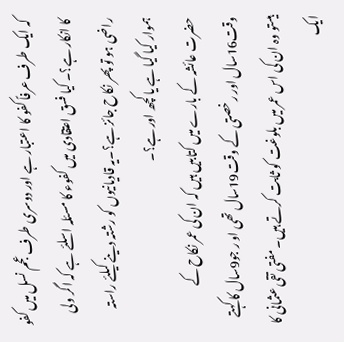کہ ایک طرف عرفاً کفو کا اعتبار ہے اور دوسری طرف عجم نسل میں کفو کا انکار ہے؟۔ کیا فسق اعتقادی میں کفوء کا مسئلہ اسلئے ہے کہ اگر ولی راضی ہو تو پھر نکاح جائز ہے؟۔یہ قادیانیوں کو رشتہ دینے کیلئے راستہ ہموار کیا گیا ہے یا کچھ اور ہے؟۔
حضرت عائشہ کے بارے میں کتابیں ہیں کہ ان کی عمر نکاح کے وقت16سال اور رخصتی کے وقت19سال تھی او ر جو9سال کا کہتے ہیںتو وہ ان کی اس عمر میں بلوغت کو ثابت کرتے ہیں۔ مفتی تقی عثمانی کا ایک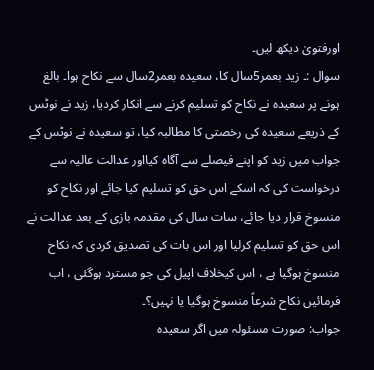اورفتویٰ دیکھ لیں۔
سوال :۔ زید بعمر5سال کا، سعیدہ بعمر2سال سے نکاح ہوا۔ بالغ ہونے پر سعیدہ نے نکاح کو تسلیم کرنے سے انکار کردیا، زید نے نوٹس کے ذریعے سعیدہ کی رخصتی کا مطالبہ کیا، تو سعیدہ نے نوٹس کے جواب میں زید کو اپنے فیصلے سے آگاہ کیااور عدالت عالیہ سے درخواست کی کہ اسکے اس حق کو تسلیم کیا جائے اور نکاح کو منسوخ قرار دیا جائے، سات سال کی مقدمہ بازی کے بعد عدالت نے اس حق کو تسلیم کرلیا اور اس بات کی تصدیق کردی کہ نکاح منسوخ ہوگیا ہے ، اس کیخلاف اپیل کی جو مسترد ہوگئی ، اب فرمائیں نکاح شرعاً منسوخ ہوگیا یا نہیں؟۔
جواب: صورت مسئولہ میں اگر سعیدہ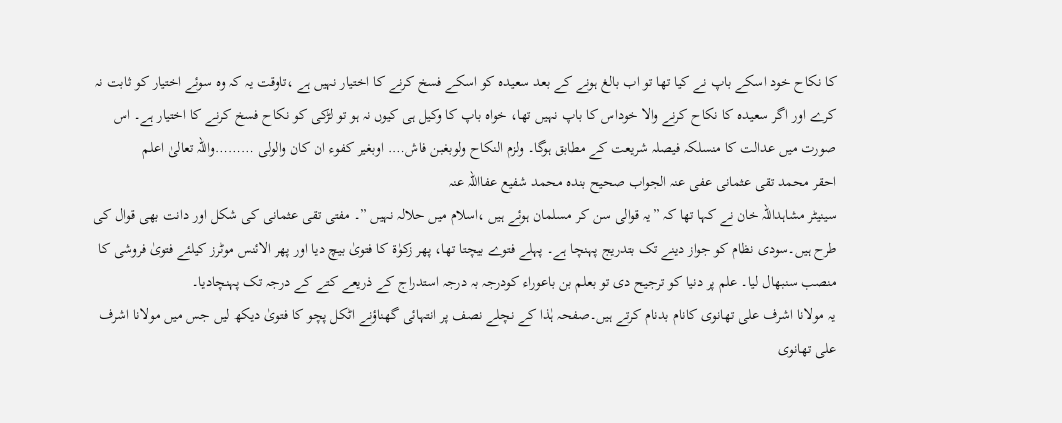کا نکاح خود اسکے باپ نے کیا تھا تو اب بالغ ہونے کے بعد سعیدہ کو اسکے فسخ کرنے کا اختیار نہیں ہے ،تاوقت یہ کہ وہ سوئے اختیار کو ثابت نہ کرے اور اگر سعیدہ کا نکاح کرنے والا خوداس کا باپ نہیں تھا، خواہ باپ کا وکیل ہی کیوں نہ ہو تو لڑکی کو نکاح فسخ کرنے کا اختیار ہے۔ اس صورت میں عدالت کا منسلکہ فیصلہ شریعت کے مطابق ہوگا۔ ولزم النکاح ولوبغبن فاش…. اوبغیر کفوء ان کان والولی ………واللہ تعالیٰ اعلم
احقر محمد تقی عثمانی عفی عنہ الجواب صحیح بندہ محمد شفیع عفااللہ عنہ
سینیٹر مشاہداللہ خان نے کہا تھا کہ ”یہ قوالی سن کر مسلمان ہوئے ہیں ،اسلام میں حلالہ نہیں ”۔ مفتی تقی عثمانی کی شکل اور دانت بھی قوال کی طرح ہیں۔سودی نظام کو جواز دینے تک بتدریج پہنچا ہے۔ پہلے فتوے بیچتا تھا، پھر زکوٰة کا فتویٰ بیچ دیا اور پھر الائنس موٹرز کیلئے فتویٰ فروشی کا منصب سنبھال لیا۔ علم پر دنیا کو ترجیح دی تو بعلم بن باعوراء کودرجہ بہ درجہ استدراج کے ذریعے کتے کے درجہ تک پہنچادیا۔
یہ مولانا اشرف علی تھانوی کانام بدنام کرتے ہیں۔صفحہ ہٰذا کے نچلے نصف پر انتہائی گھناؤنے اٹکل پچو کا فتویٰ دیکھ لیں جس میں مولانا اشرف علی تھانوی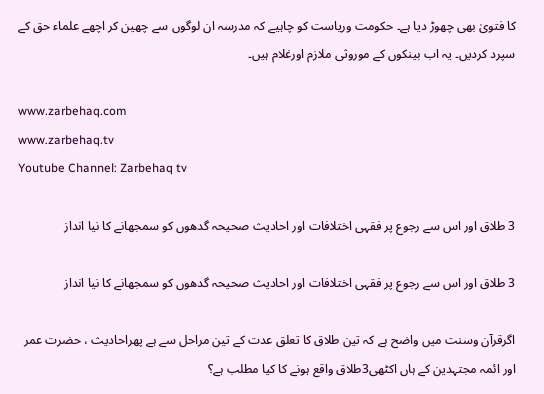کا فتویٰ بھی چھوڑ دیا ہے۔ حکومت وریاست کو چاہیے کہ مدرسہ ان لوگوں سے چھین کر اچھے علماء حق کے سپرد کردیں۔ یہ اب بینکوں کے موروثی ملازم اورغلام ہیں۔

www.zarbehaq.com
www.zarbehaq.tv
Youtube Channel: Zarbehaq tv

3 طلاق اور اس سے رجوع پر فقہی اختلافات اور احادیث صحیحہ گدھوں کو سمجھانے کا نیا انداز

3 طلاق اور اس سے رجوع پر فقہی اختلافات اور احادیث صحیحہ گدھوں کو سمجھانے کا نیا انداز

اگرقرآن وسنت میں واضح ہے کہ تین طلاق کا تعلق عدت کے تین مراحل سے ہے پھراحادیث ، حضرت عمر اور ائمہ مجتہدین کے ہاں اکٹھی3طلاق واقع ہونے کا کیا مطلب ہے؟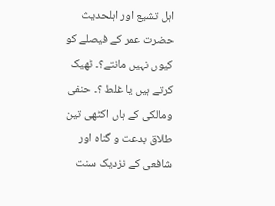اہل تشیع اور اہلحدیث حضرت عمر کے فیصلے کو کیوں نہیں مانتے؟۔ ٹھیک کرتے ہیں یا غلط ؟۔ حنفی ومالکی کے ہاں اکٹھی تین طلاق بدعت و گناہ اور شافعی کے نزدیک سنت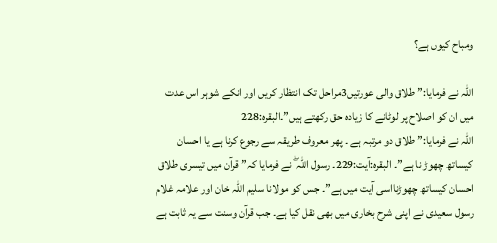ومباح کیوں ہے؟

اللہ نے فرمایا:” طلاق والی عورتیں3مراحل تک انتظار کریں اور انکے شوہر اس عدت میں ان کو اصلاح پر لوٹانے کا زیادہ حق رکھتے ہیں”۔البقرہ:228
اللہ نے فرمایا:” طلاق دو مرتبہ ہے ۔ پھر معروف طریقہ سے رجوع کرنا ہے یا احسان کیساتھ چھوڑ نا ہے”۔ البقرہ:آیت:229۔ رسول اللہ ۖ نے فرمایا کہ” قرآن میں تیسری طلاق احسان کیساتھ چھوڑنااسی آیت میں ہے”۔ جس کو مولانا سلیم اللہ خان اور علامہ غلام رسول سعیدی نے اپنی شرح بخاری میں بھی نقل کیا ہے۔ جب قرآن وسنت سے یہ ثابت ہے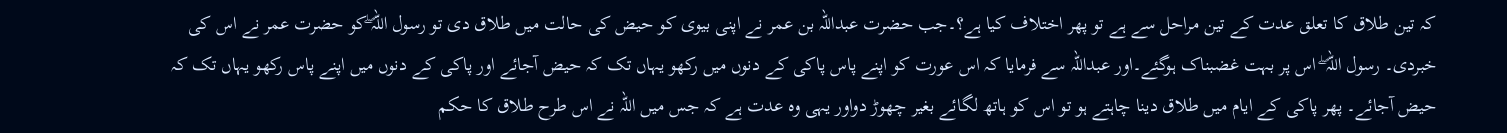کہ تین طلاق کا تعلق عدت کے تین مراحل سے ہے تو پھر اختلاف کیا ہے؟۔جب حضرت عبداللہ بن عمر نے اپنی بیوی کو حیض کی حالت میں طلاق دی تو رسول اللہ ۖکو حضرت عمر نے اس کی خبردی۔ رسول اللہ ۖ اس پر بہت غضبناک ہوگئے۔اور عبداللہ سے فرمایا کہ اس عورت کو اپنے پاس پاکی کے دنوں میں رکھو یہاں تک کہ حیض آجائے اور پاکی کے دنوں میں اپنے پاس رکھو یہاں تک کہ حیض آجائے۔ پھر پاکی کے ایام میں طلاق دینا چاہتے ہو تو اس کو ہاتھ لگائے بغیر چھوڑ دواور یہی وہ عدت ہے کہ جس میں اللہ نے اس طرح طلاق کا حکم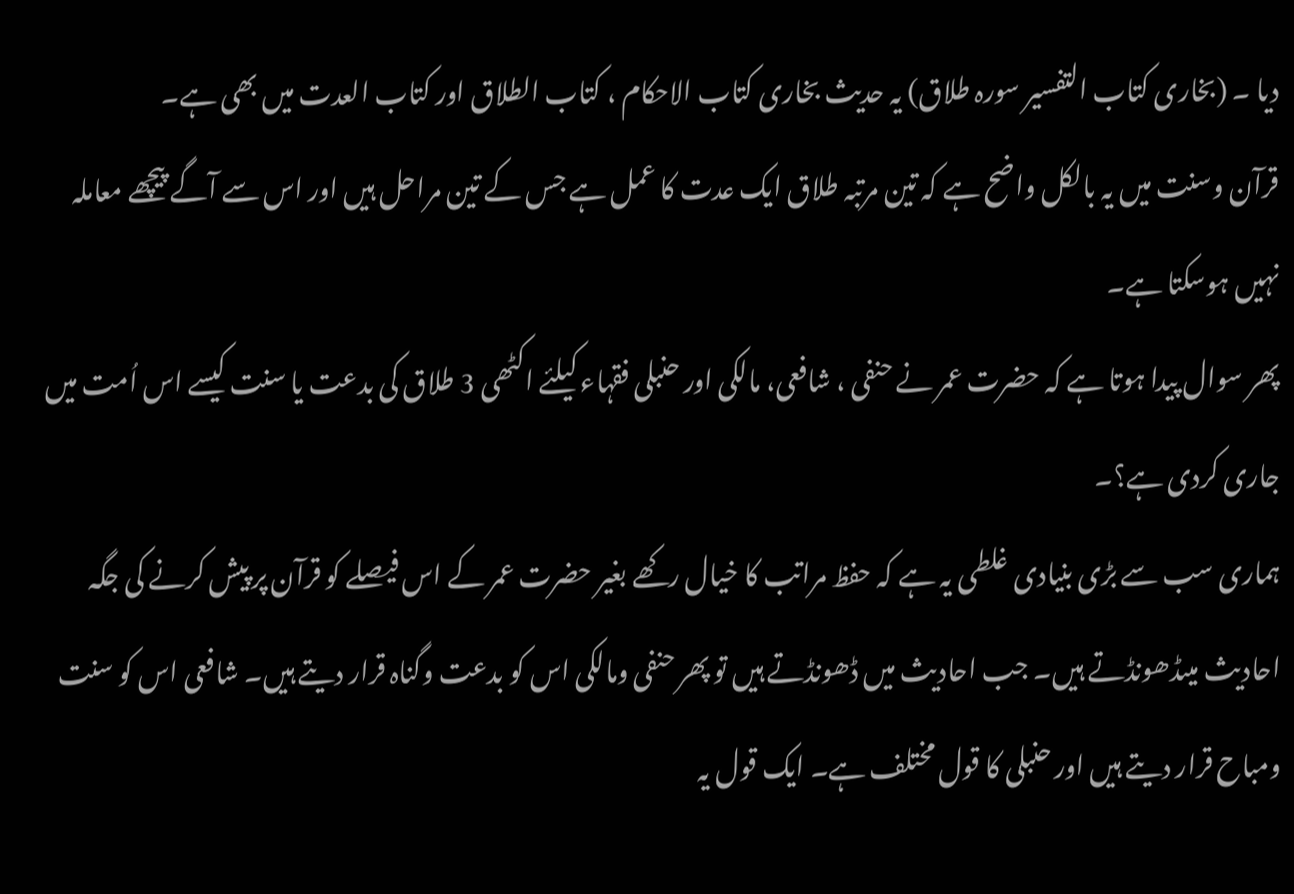دیا ۔ (بخاری کتاب التفسیر سورہ طلاق) یہ حدیث بخاری کتاب الاحکام ، کتاب الطلاق اور کتاب العدت میں بھی ہے۔
قرآن وسنت میں یہ بالکل واضح ہے کہ تین مرتبہ طلاق ایک عدت کا عمل ہے جس کے تین مراحل ہیں اور اس سے آگے پیچھے معاملہ نہیں ہوسکتا ہے۔
پھر سوال پیدا ہوتا ہے کہ حضرت عمر نے حنفی ، شافعی، مالکی اور حنبلی فقہاء کیلئے اکٹھی 3 طلاق کی بدعت یا سنت کیسے اس اُمت میں جاری کردی ہے؟۔
ہماری سب سے بڑی بنیادی غلطی یہ ہے کہ حفظ مراتب کا خیال رکھے بغیر حضرت عمر کے اس فیصلے کو قرآن پر پیش کرنے کی جگہ احادیث میںڈھونڈتے ہیں۔ جب احادیث میں ڈھونڈتے ہیں تو پھر حنفی ومالکی اس کو بدعت وگناہ قرار دیتے ہیں۔ شافعی اس کو سنت ومباح قرار دیتے ہیں اور حنبلی کا قول مختلف ہے۔ ایک قول یہ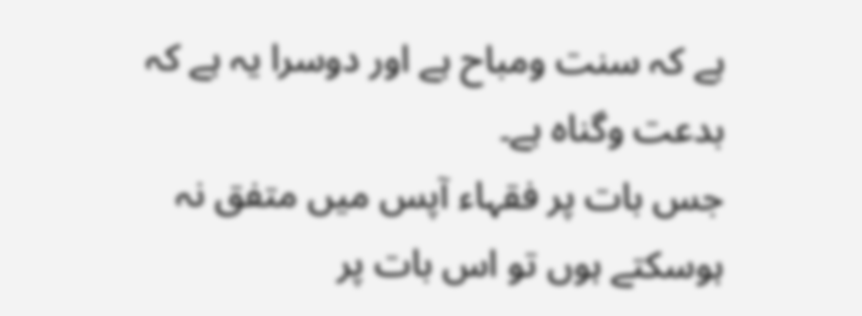ہے کہ سنت ومباح ہے اور دوسرا یہ ہے کہ بدعت وگناہ ہے۔
جس بات پر فقہاء آپس میں متفق نہ ہوسکتے ہوں تو اس بات پر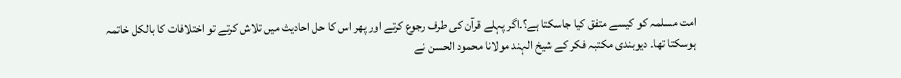امت مسلمہ کو کیسے متفق کیا جاسکتا ہے؟۔اگر پہلے قرآن کی طرف رجوع کرتے اور پھر اس کا حل احادیث میں تلاش کرتے تو اختلافات کا بالکل خاتمہ ہوسکتا تھا۔ دیوبندی مکتبہ فکر کے شیخ الہند مولانا محمود الحسن نے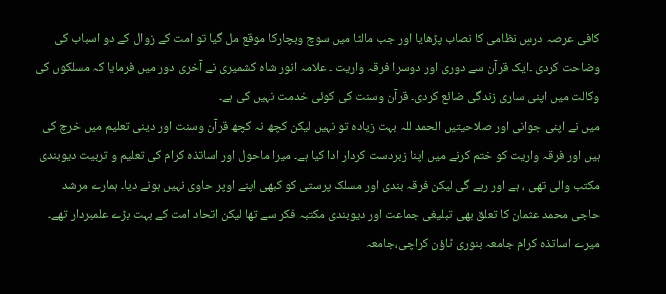کافی عرصہ درسِ نظامی کا نصاب پڑھایا اور جب مالٹا میں سوچ وبچارکا موقع مل گیا تو امت کے زوال کے دو اسباب کی وضاحت کردی ۔ایک قرآن سے دوری اور دوسرا فرقہ واریت ۔ علامہ انور شاہ کشمیری نے آخری دور میں فرمایا کہ مسلکوں کی وکالت میں اپنی ساری زندگی ضائع کردی۔ قرآن وسنت کی کوئی خدمت نہیں کی ہے۔
میں نے اپنی جوانی اور صلاحیتیں الحمد للہ بہت زیادہ تو نہیں لیکن کچھ نہ کچھ قرآن وسنت اور دینی تعلیم میں خرچ کی ہیں اور فرقہ واریت کو ختم کرنے میں اپنا زبردست کردار ادا کیا ہے۔ میرا ماحول اور اساتذہ کرام کی تعلیم و تربیت دیوبندی مکتب والی تھی ، ہے اور رہے گی لیکن فرقہ بندی اور مسلک پرستی کو کبھی اپنے اوپر حاوی نہیں ہونے دیا۔ ہمارے مرشد حاجی محمد عثمان کا تعلق بھی تبلیغی جماعت اور دیوبندی مکتبہ فکر سے تھا لیکن اتحاد امت کے بہت بڑے علمبردار تھے۔
میرے اساتذہ کرام جامعہ بنوری ٹاؤن کراچی،جامعہ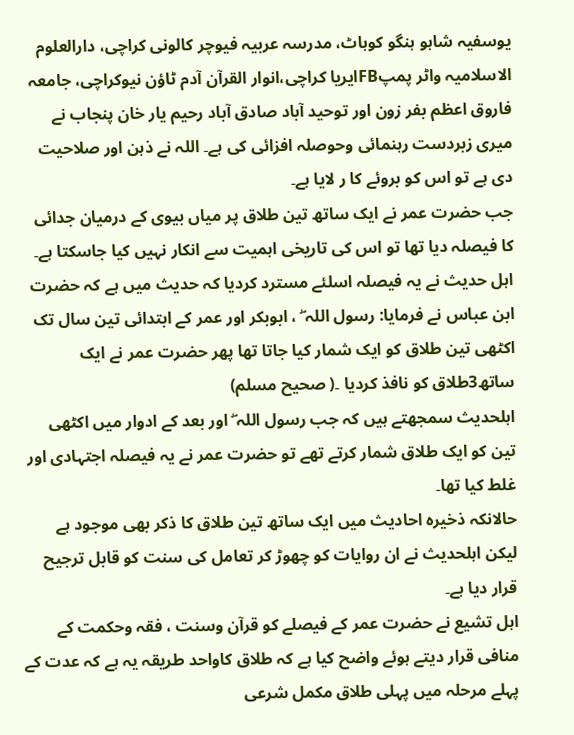یوسفیہ شاہو ہنگو کوہاٹ، مدرسہ عربیہ فیوچر کالونی کراچی، دارالعلوم الاسلامیہ واٹر پمپFBایریا کراچی،انوار القرآن آدم ٹاؤن نیوکراچی، جامعہ فاروق اعظم بفر زون اور توحید آباد صادق آباد رحیم یار خان پنجاب نے میری زبردست رہنمائی وحوصلہ افزائی کی ہے۔ اللہ نے ذہن اور صلاحیت دی ہے تو اس کو بروئے کا ر لایا ہے۔
جب حضرت عمر نے ایک ساتھ تین طلاق پر میاں بیوی کے درمیان جدائی کا فیصلہ دیا تھا تو اس کی تاریخی اہمیت سے انکار نہیں کیا جاسکتا ہے۔ اہل حدیث نے یہ فیصلہ اسلئے مسترد کردیا کہ حدیث میں ہے کہ حضرت ابن عباس نے فرمایا: رسول اللہ ۖ ، ابوبکر اور عمر کے ابتدائی تین سال تک اکٹھی تین طلاق کو ایک شمار کیا جاتا تھا پھر حضرت عمر نے ایک ساتھ3طلاق کو نافذ کردیا ۔( صحیح مسلم)
اہلحدیث سمجھتے ہیں کہ جب رسول اللہ ۖ اور بعد کے ادوار میں اکٹھی تین کو ایک طلاق شمار کرتے تھے تو حضرت عمر نے یہ فیصلہ اجتہادی اور غلط کیا تھا۔
حالانکہ ذخیرہ احادیث میں ایک ساتھ تین طلاق کا ذکر بھی موجود ہے لیکن اہلحدیث نے ان روایات کو چھوڑ کر تعامل کی سنت کو قابل ترجیح قرار دیا ہے۔
اہل تشیع نے حضرت عمر کے فیصلے کو قرآن وسنت ، فقہ وحکمت کے منافی قرار دیتے ہوئے واضح کیا ہے کہ طلاق کاواحد طریقہ یہ ہے کہ عدت کے پہلے مرحلہ میں پہلی طلاق مکمل شرعی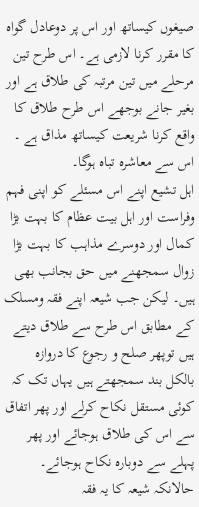صیغوں کیساتھ اور اس پر دوعادل گواہ کا مقرر کرنا لازمی ہے۔ اس طرح تین مرحلے میں تین مرتبہ کی طلاق ہے اور بغیر جانے بوجھے اس طرح طلاق کا واقع کرنا شریعت کیساتھ مذاق ہے ۔ اس سے معاشرہ تباہ ہوگا۔
اہل تشیع اپنے اس مسئلے کو اپنی فہم وفراست اور اہل بیت عظام کا بہت بڑا کمال اور دوسرے مذاہب کا بہت بڑا زوال سمجھنے میں حق بجانب بھی ہیں۔ لیکن جب شیعہ اپنے فقہ ومسلک کے مطابق اس طرح سے طلاق دیتے ہیں توپھر صلح و رجوع کا دروازہ بالکل بند سمجھتے ہیں یہاں تک کہ کوئی مستقل نکاح کرلے اور پھر اتفاق سے اس کی طلاق ہوجائے اور پھر پہلے سے دوبارہ نکاح ہوجائے۔
حالانکہ شیعہ کا یہ فقہ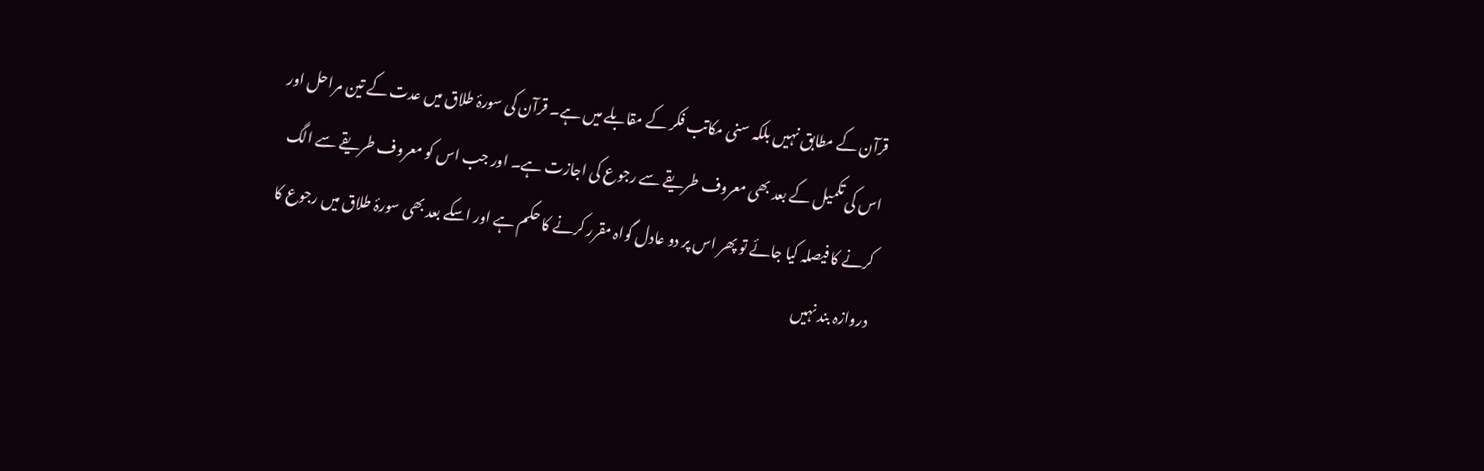قرآن کے مطابق نہیں بلکہ سنی مکاتب فکر کے مقابلے میں ہے۔ قرآن کی سورۂ طلاق میں عدت کے تین مراحل اور اس کی تکمیل کے بعد بھی معروف طریقے سے رجوع کی اجازت ہے۔ اور جب اس کو معروف طریقے سے الگ کرنے کا فیصلہ کیا جائے تو پھر اس پر دو عادل گواہ مقرر کرنے کا حکم ہے اور اسکے بعد بھی سورۂ طلاق میں رجوع کا دروازہ بند نہیں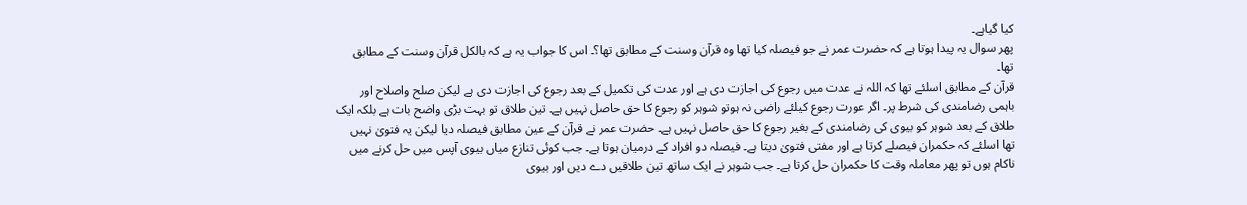کیا گیاہے۔
پھر سوال یہ پیدا ہوتا ہے کہ حضرت عمر نے جو فیصلہ کیا تھا وہ قرآن وسنت کے مطابق تھا؟۔ اس کا جواب یہ ہے کہ بالکل قرآن وسنت کے مطابق تھا۔
قرآن کے مطابق اسلئے تھا کہ اللہ نے عدت میں رجوع کی اجازت دی ہے اور عدت کی تکمیل کے بعد رجوع کی اجازت دی ہے لیکن صلح واصلاح اور باہمی رضامندی کی شرط پر۔ اگر عورت رجوع کیلئے راضی نہ ہوتو شوہر کو رجوع کا حق حاصل نہیں ہے۔ تین طلاق تو بہت بڑی واضح بات ہے بلکہ ایک طلاق کے بعد شوہر کو بیوی کی رضامندی کے بغیر رجوع کا حق حاصل نہیں ہے۔ حضرت عمر نے قرآن کے عین مطابق فیصلہ دیا لیکن یہ فتویٰ نہیں تھا اسلئے کہ حکمران فیصلے کرتا ہے اور مفتی فتویٰ دیتا ہے۔ فیصلہ دو افراد کے درمیان ہوتا ہے۔ جب کوئی تنازع میاں بیوی آپس میں حل کرنے میں ناکام ہوں تو پھر معاملہ وقت کا حکمران حل کرتا ہے۔ جب شوہر نے ایک ساتھ تین طلاقیں دے دیں اور بیوی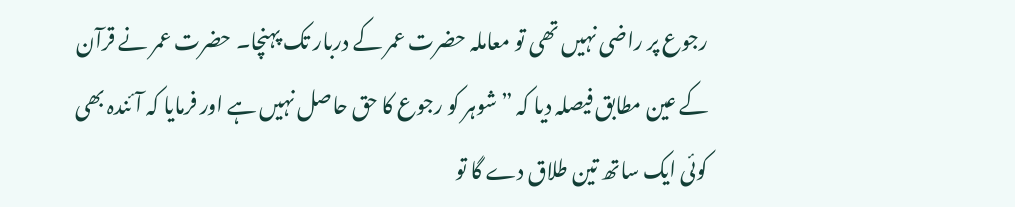رجوع پر راضی نہیں تھی تو معاملہ حضرت عمر کے دربار تک پہنچا۔ حضرت عمر نے قرآن کے عین مطابق فیصلہ دیا کہ ” شوہر کو رجوع کا حق حاصل نہیں ہے اور فرمایا کہ آئندہ بھی کوئی ایک ساتھ تین طلاق دے گا تو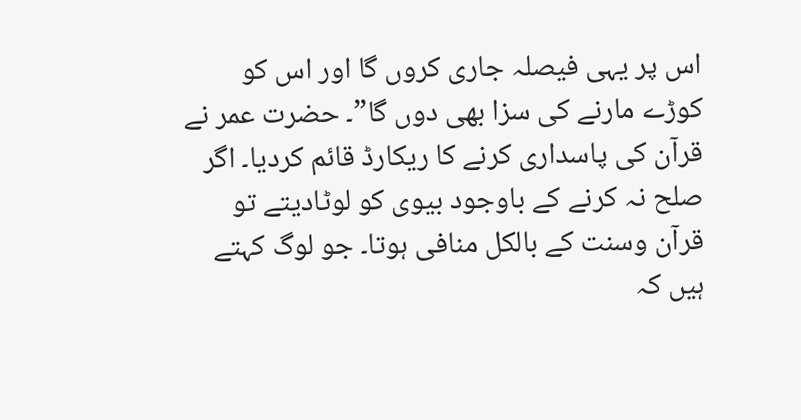اس پر یہی فیصلہ جاری کروں گا اور اس کو کوڑے مارنے کی سزا بھی دوں گا”۔ حضرت عمر نے قرآن کی پاسداری کرنے کا ریکارڈ قائم کردیا۔ اگر صلح نہ کرنے کے باوجود بیوی کو لوٹادیتے تو قرآن وسنت کے بالکل منافی ہوتا۔ جو لوگ کہتے ہیں کہ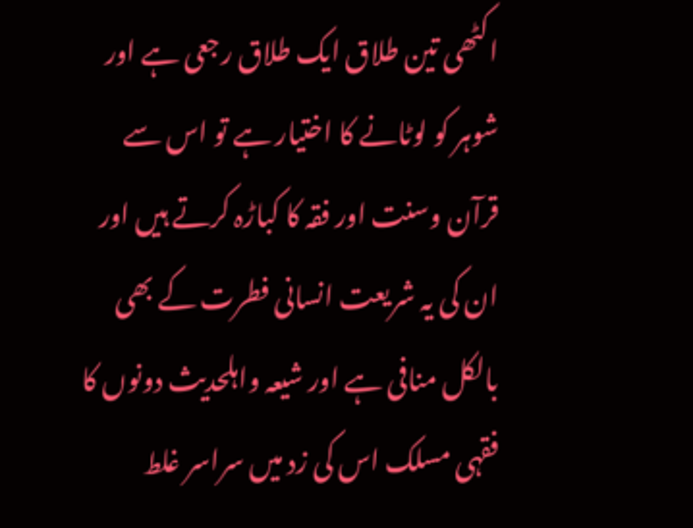اکٹھی تین طلاق ایک طلاق رجعی ہے اور شوہر کو لوٹانے کا اختیار ہے تو اس سے قرآن وسنت اور فقہ کا کباڑہ کرتے ہیں اور ان کی یہ شریعت انسانی فطرت کے بھی بالکل منافی ہے اور شیعہ واہلحدیث دونوں کا فقہی مسلک اس کی زد میں سراسر غلط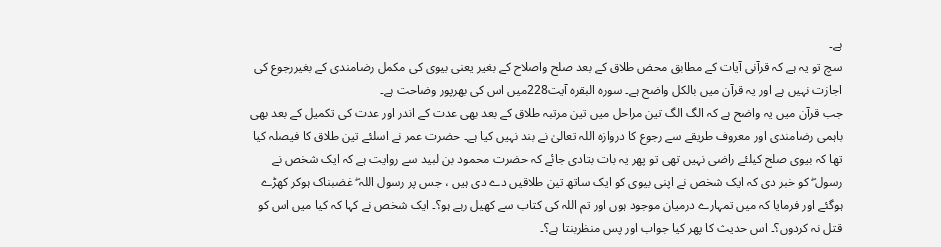ہے۔
سچ تو یہ ہے کہ قرآنی آیات کے مطابق محض طلاق کے بعد صلح واصلاح کے بغیر یعنی بیوی کی مکمل رضامندی کے بغیررجوع کی اجازت نہیں ہے اور یہ قرآن میں بالکل واضح ہے۔ سورہ البقرہ آیت228میں اس کی بھرپور وضاحت ہے۔
جب قرآن میں یہ واضح ہے کہ الگ الگ تین مراحل میں تین مرتبہ طلاق کے بعد بھی عدت کے اندر اور عدت کی تکمیل کے بعد بھی باہمی رضامندی اور معروف طریقے سے رجوع کا دروازہ اللہ تعالیٰ نے بند نہیں کیا ہے۔ حضرت عمر نے اسلئے تین طلاق کا فیصلہ کیا تھا کہ بیوی صلح کیلئے راضی نہیں تھی تو پھر یہ بات بتادی جائے کہ حضرت محمود بن لبید سے روایت ہے کہ ایک شخص نے رسول ۖ کو خبر دی کہ ایک شخص نے اپنی بیوی کو ایک ساتھ تین طلاقیں دے دی ہیں ، جس پر رسول اللہ ۖ غضبناک ہوکر کھڑے ہوگئے اور فرمایا کہ میں تمہارے درمیان موجود ہوں اور تم اللہ کی کتاب سے کھیل رہے ہو؟۔ ایک شخص نے کہا کہ کیا میں اس کو قتل نہ کردوں؟۔ اس حدیث کا پھر کیا جواب اور پس منظربنتا ہے؟۔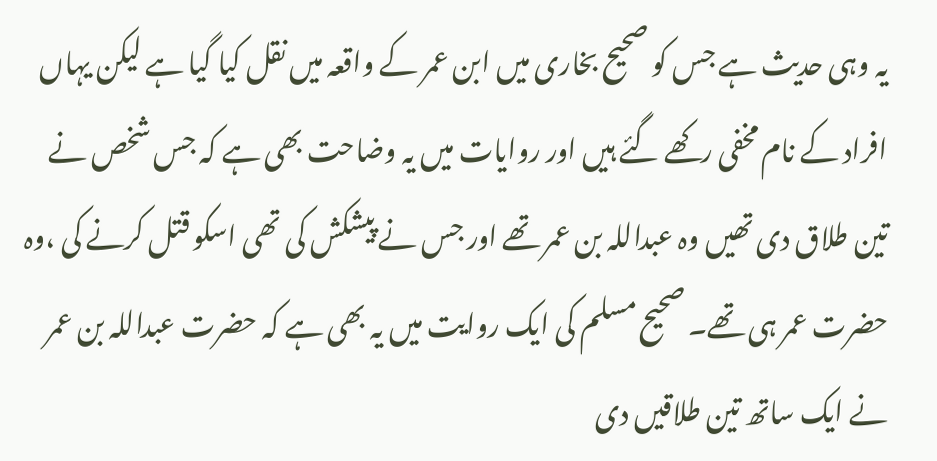یہ وہی حدیث ہے جس کو صحیح بخاری میں ابن عمر کے واقعہ میں نقل کیا گیا ہے لیکن یہاں افراد کے نام مخفی رکھے گئے ہیں اور روایات میں یہ وضاحت بھی ہے کہ جس شخص نے تین طلاق دی تھیں وہ عبداللہ بن عمر تھے اور جس نے پیشکش کی تھی اسکو قتل کرنے کی ،وہ حضرت عمر ہی تھے۔ صحیح مسلم کی ایک روایت میں یہ بھی ہے کہ حضرت عبداللہ بن عمر نے ایک ساتھ تین طلاقیں دی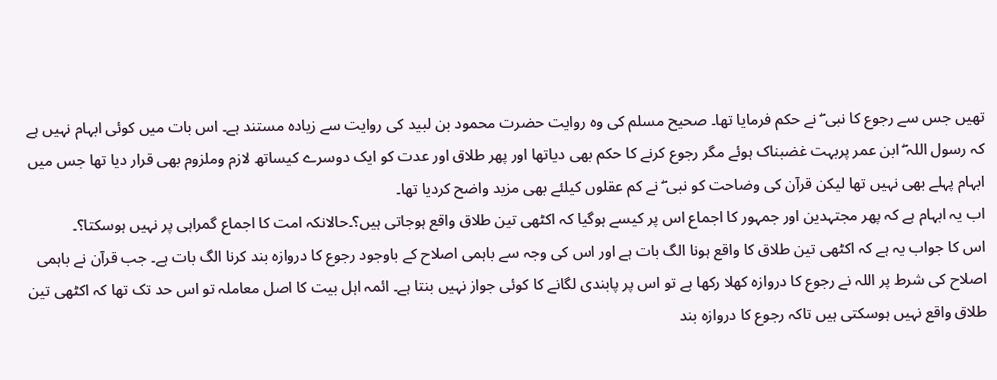تھیں جس سے رجوع کا نبی ۖ نے حکم فرمایا تھا۔ صحیح مسلم کی وہ روایت حضرت محمود بن لبید کی روایت سے زیادہ مستند ہے۔ اس بات میں کوئی ابہام نہیں ہے کہ رسول اللہ ۖ ابن عمر پربہت غضبناک ہوئے مگر رجوع کرنے کا حکم بھی دیاتھا اور پھر طلاق اور عدت کو ایک دوسرے کیساتھ لازم وملزوم بھی قرار دیا تھا جس میں ابہام پہلے بھی نہیں تھا لیکن قرآن کی وضاحت کو نبی ۖ نے کم عقلوں کیلئے بھی مزید واضح کردیا تھا۔
اب یہ ابہام ہے کہ پھر مجتہدین اور جمہور کا اجماع اس پر کیسے ہوگیا کہ اکٹھی تین طلاق واقع ہوجاتی ہیں؟۔حالانکہ امت کا اجماع گمراہی پر نہیں ہوسکتا؟۔
اس کا جواب یہ ہے کہ اکٹھی تین طلاق کا واقع ہونا الگ بات ہے اور اس کی وجہ سے باہمی اصلاح کے باوجود رجوع کا دروازہ بند کرنا الگ بات ہے۔ جب قرآن نے باہمی اصلاح کی شرط پر اللہ نے رجوع کا دروازہ کھلا رکھا ہے تو اس پر پابندی لگانے کا کوئی جواز نہیں بنتا ہے۔ ائمہ اہل بیت کا اصل معاملہ تو اس حد تک تھا کہ اکٹھی تین طلاق واقع نہیں ہوسکتی ہیں تاکہ رجوع کا دروازہ بند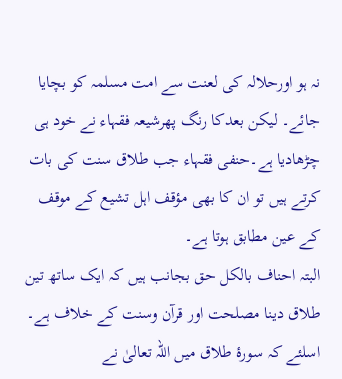نہ ہو اورحلالہ کی لعنت سے امت مسلمہ کو بچایا جائے۔ لیکن بعدکا رنگ پھرشیعہ فقہاء نے خود ہی چڑھادیا ہے۔حنفی فقہاء جب طلاق سنت کی بات کرتے ہیں تو ان کا بھی مؤقف اہل تشیع کے موقف کے عین مطابق ہوتا ہے۔
البتہ احناف بالکل حق بجانب ہیں کہ ایک ساتھ تین طلاق دینا مصلحت اور قرآن وسنت کے خلاف ہے۔ اسلئے کہ سورۂ طلاق میں اللہ تعالیٰ نے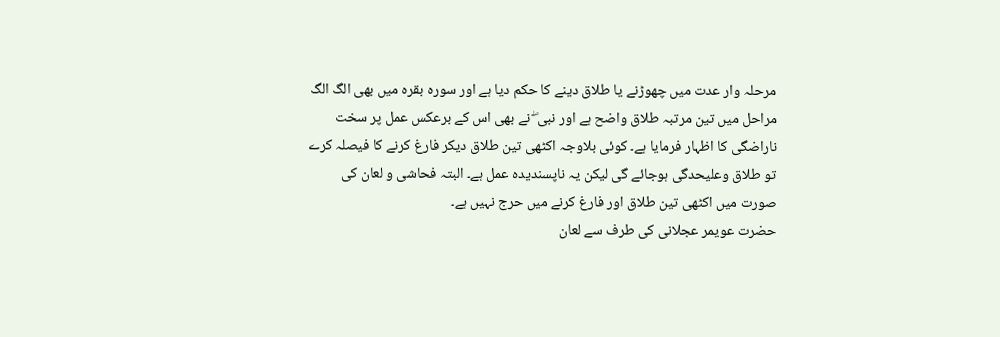مرحلہ وار عدت میں چھوڑنے یا طلاق دینے کا حکم دیا ہے اور سورہ بقرہ میں بھی الگ الگ مراحل میں تین مرتبہ طلاق واضح ہے اور نبی ۖ نے بھی اس کے برعکس عمل پر سخت ناراضگی کا اظہار فرمایا ہے۔ کوئی بلاوجہ اکٹھی تین طلاق دیکر فارغ کرنے کا فیصلہ کرے تو طلاق وعلیحدگی ہوجائے گی لیکن یہ ناپسندیدہ عمل ہے۔ البتہ فحاشی و لعان کی صورت میں اکٹھی تین طلاق اور فارغ کرنے میں حرج نہیں ہے۔
حضرت عویمر عجلانی کی طرف سے لعان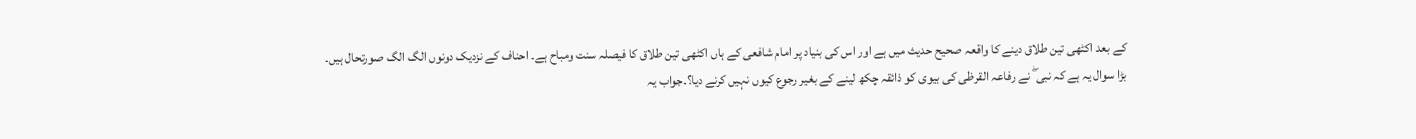کے بعد اکٹھی تین طلاق دینے کا واقعہ صحیح حدیث میں ہے اور اس کی بنیاد پر امام شافعی کے ہاں اکٹھی تین طلاق کا فیصلہ سنت ومباح ہے۔ احناف کے نزدیک دونوں الگ الگ صورتحال ہیں۔
بڑا سوال یہ ہے کہ نبی ۖ نے رفاعہ القرظی کی بیوی کو ذائقہ چکھ لینے کے بغیر رجوع کیوں نہیں کرنے دیا؟۔جواب یہ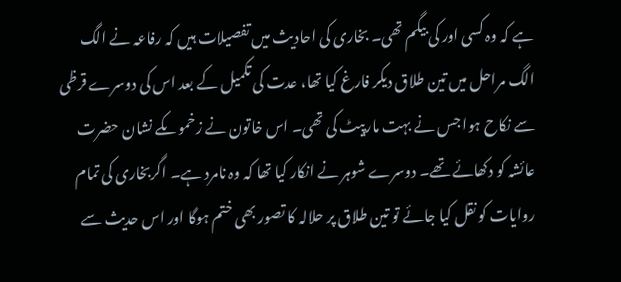ہے کہ وہ کسی اور کی بیگم تھی۔ بخاری کی احادیث میں تفصیلات ہیں کہ رفاعہ نے الگ الگ مراحل میں تین طلاق دیکر فارغ کیا تھا، عدت کی تکمیل کے بعد اس کی دوسرے قرظی سے نکاح ہوا جس نے بہت مارپیٹ کی تھی۔ اس خاتون نے زخموںکے نشان حضرت عائشہ کو دکھائے تھے۔ دوسرے شوہر نے انکار کیا تھا کہ وہ نامرد ہے۔ اگربخاری کی تمام روایات کو نقل کیا جائے تو تین طلاق پر حلالہ کا تصور بھی ختم ہوگا اور اس حدیث سے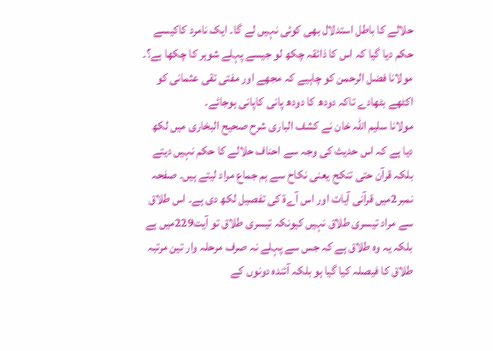حلالے کا باطل استدلال بھی کوئی نہیں لے گا۔ ایک نامرد کاکیسے حکم دیا گیا کہ اس کا ذائقہ چکھ لو جیسے پہلے شوہر کا چکھا ہے؟۔ مولانا فضل الرحمن کو چاہیے کہ مجھے اور مفتی تقی عثمانی کو اکٹھے بٹھادے تاکہ دودھ کا دودھ پانی کاپانی ہوجائے۔
مولانا سلیم اللہ خان نے کشف الباری شرح صحیح البخاری میں لکھ دیا ہے کہ اس حدیث کی وجہ سے احناف حلالے کا حکم نہیں دیتے بلکہ قرآن حتی تنکح یعنی نکاح سے ہم جماع مراد لیتے ہیں۔ صفحہ نمبر2میں قرآنی آیات اور اس آےة کی تفصیل لکھ دی ہے۔ اس طلاق سے مراد تیسری طلاق نہیں کیونکہ تیسری طلاق تو آیت229میں ہے بلکہ یہ وہ طلاق ہے کہ جس سے پہلے نہ صرف مرحلہ وار تین مرتبہ طلاق کا فیصلہ کیا گیا ہو بلکہ آئندہ دونوں کے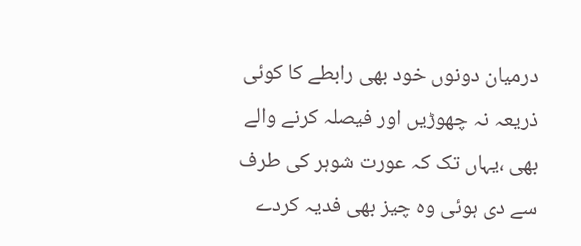درمیان دونوں خود بھی رابطے کا کوئی ذریعہ نہ چھوڑیں اور فیصلہ کرنے والے بھی ،یہاں تک کہ عورت شوہر کی طرف سے دی ہوئی وہ چیز بھی فدیہ کردے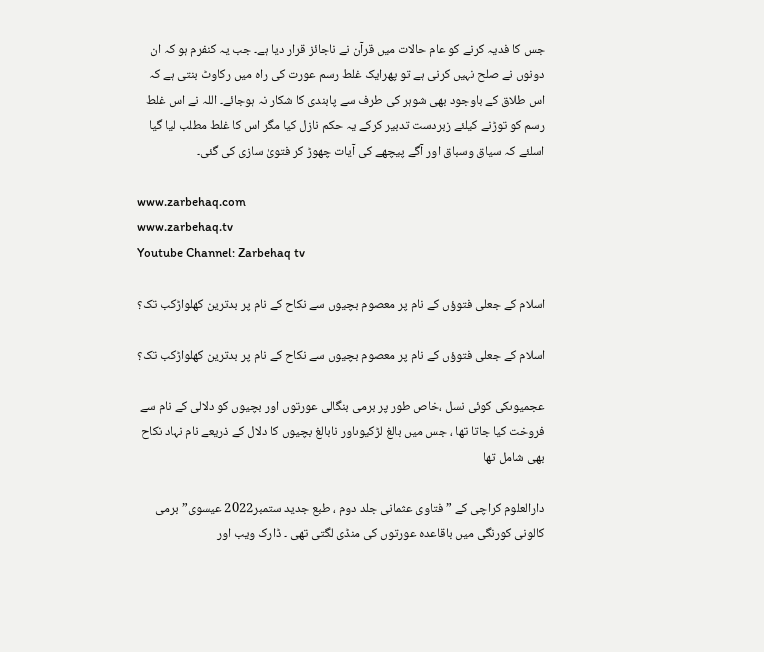جس کا فدیہ کرنے کو عام حالات میں قرآن نے ناجائز قرار دیا ہے۔ جب یہ کنفرم ہو کہ ان دونوں نے صلح نہیں کرنی ہے تو پھرایک غلط رسم عورت کی راہ میں رکاوٹ بنتی ہے کہ اس طلاق کے باوجود بھی شوہر کی طرف سے پابندی کا شکار نہ ہوجائے۔ اللہ نے اس غلط رسم کو توڑنے کیلئے زبردست تدبیر کرکے یہ حکم نازل کیا مگر اس کا غلط مطلب لیا گیا اسلئے کہ سیاق وسباق اور آگے پیچھے کی آیات چھوڑ کر فتویٰ سازی کی گئی۔

www.zarbehaq.com
www.zarbehaq.tv
Youtube Channel: Zarbehaq tv

اسلام کے جعلی فتوؤں کے نام پر معصوم بچیوں سے نکاح کے نام پر بدترین کھلواڑکب تک؟

اسلام کے جعلی فتوؤں کے نام پر معصوم بچیوں سے نکاح کے نام پر بدترین کھلواڑکب تک؟

عجمیوںکی کوئی نسل ،خاص طور پر برمی بنگالی عورتوں اور بچیوں کو دلالی کے نام سے فروخت کیا جاتا تھا ، جس میں بالغ لڑکیوںاور نابالغ بچیوں کا دلال کے ذریعے نام نہاد نکاح بھی شامل تھا

دارالعلوم کراچی کے ” فتاوی عثمانی جلد دوم ، طبع جدید ستمبر2022 عیسوی” برمی کالونی کورنگی میں باقاعدہ عورتوں کی منڈی لگتی تھی ۔ ڈارک ویب اور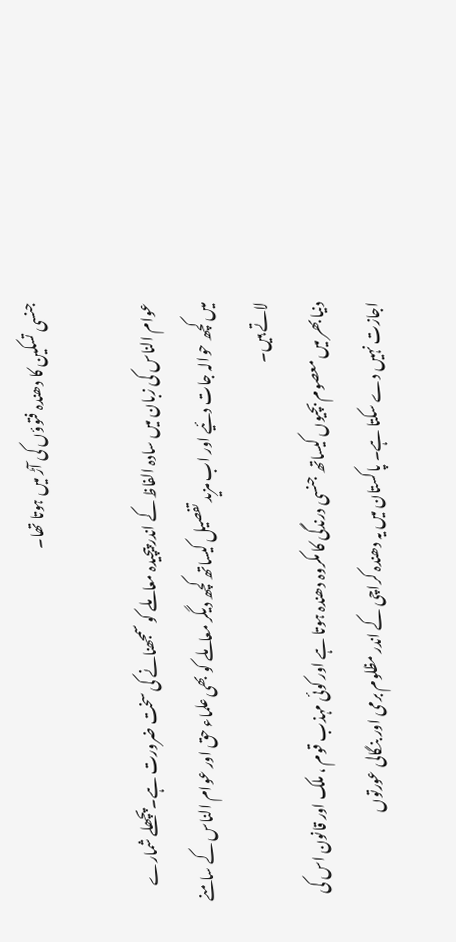جنسی تسکین کا دھندہ فتوؤں کی آڑ میں ہوتا تھا۔

عوام الناس کی زبان میں سادہ الفاظ کے اندر پیچیدہ معاملے کو سمجھنانے کی سخت ضرورت ہے۔پچھلے شمارے میں کچھ حوالہ جات دئیے اور اب مزید تفصیل کیساتھ کچھ دیگر معاملے کو بھی علماء حق اور عوام الناس کے سامنے لاتے ہیں۔
دنیا بھر میں معصوم بچیوں کیساتھ جنسی درندگی کا مکروہ دھندہ ہوتا ہے اور کوئی مہذب قوم ، ملک اور قانون اس کی اجازت نہیں دے سکتا ہے۔ پاکستان میں یہ دھندہ کراچی کے اندر مظلوم برمی اور بنگالی عورتوں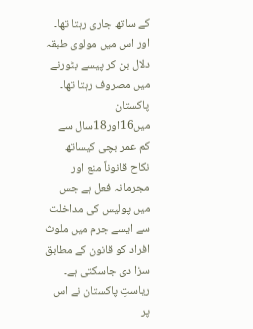کے ساتھ جاری رہتا تھا۔ اور اس میں مولوی طبقہ دلال بن کر پیسے بٹورنے میں مصروف رہتا تھا۔
پاکستان میں16اور18سال سے کم عمر بچی کیساتھ نکاح قانوناً منع اور مجرمانہ فعل ہے جس میں پولیس کی مداخلت سے ایسے جرم میں ملوث افراد کو قانون کے مطابق سزا دی جاسکتی ہے۔ ریاستِ پاکستان نے اس پر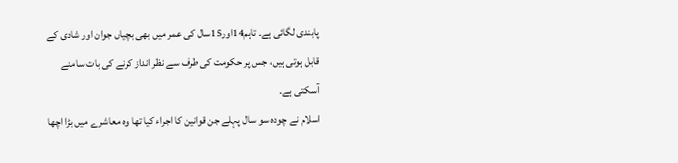پابندی لگائی ہے۔ تاہم14اور15سال کی عمر میں بھی بچیاں جوان اور شادی کے قابل ہوتی ہیں، جس پر حکومت کی طرف سے نظر انداز کرنے کی بات سامنے آسکتی ہے۔
اسلام نے چودہ سو سال پہلے جن قوانین کا اجراء کیا تھا وہ معاشرے میں بڑا اچھا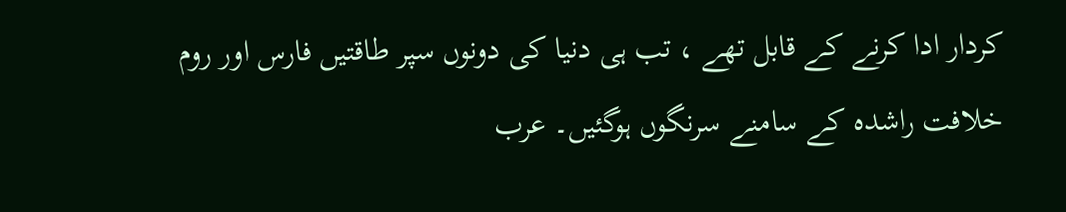کردار ادا کرنے کے قابل تھے ، تب ہی دنیا کی دونوں سپر طاقتیں فارس اور روم خلافت راشدہ کے سامنے سرنگوں ہوگئیں۔ عرب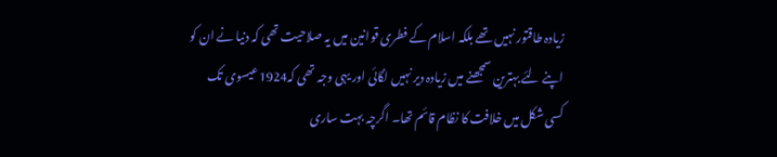زیادہ طاقتور نہیں تھے بلکہ اسلام کے فطری قوانین میں یہ صلاحیت تھی کہ دنیا نے ان کو اپنے لئے بہترین سمجھنے میں زیادہ دیر نہیں لگائی اور یہی وجہ تھی کہ1924عیسوی تک کسی شکل میں خلافت کا نظام قائم تھا۔ اگرچہ بہت ساری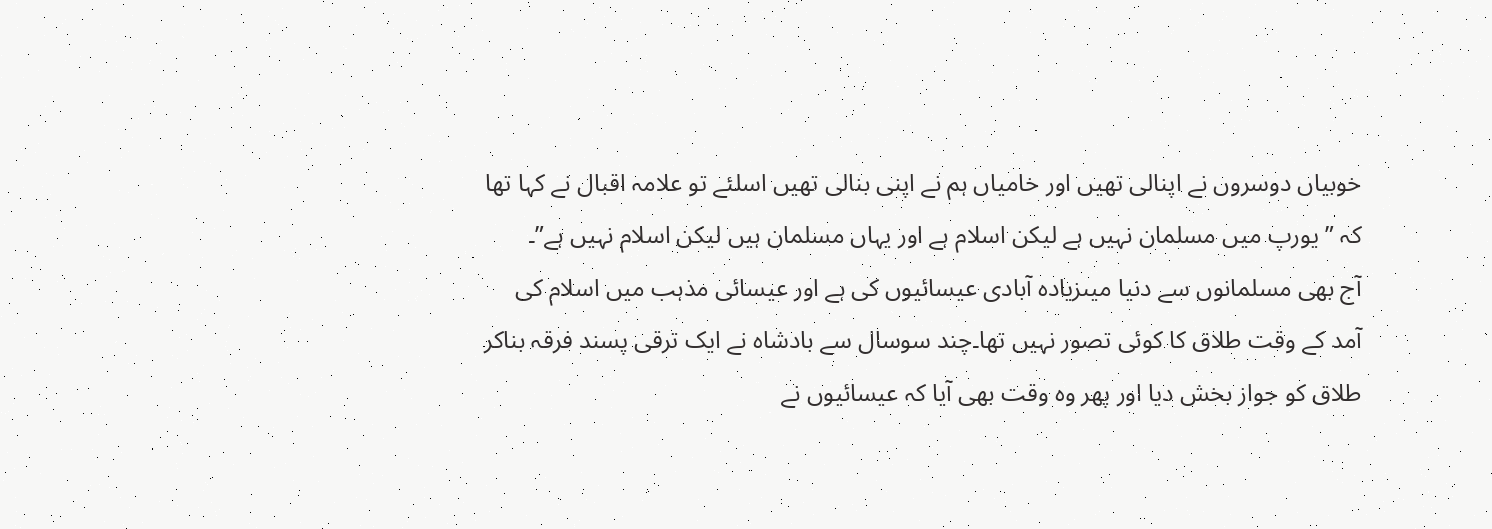خوبیاں دوسروں نے اپنالی تھیں اور خامیاں ہم نے اپنی بنالی تھیں اسلئے تو علامہ اقبال نے کہا تھا کہ ” یورپ میں مسلمان نہیں ہے لیکن اسلام ہے اور یہاں مسلمان ہیں لیکن اسلام نہیں ہے”۔
آج بھی مسلمانوں سے دنیا میںزیادہ آبادی عیسائیوں کی ہے اور عیسائی مذہب میں اسلام کی آمد کے وقت طلاق کا کوئی تصور نہیں تھا۔چند سوسال سے بادشاہ نے ایک ترقی پسند فرقہ بناکر طلاق کو جواز بخش دیا اور پھر وہ وقت بھی آیا کہ عیسائیوں نے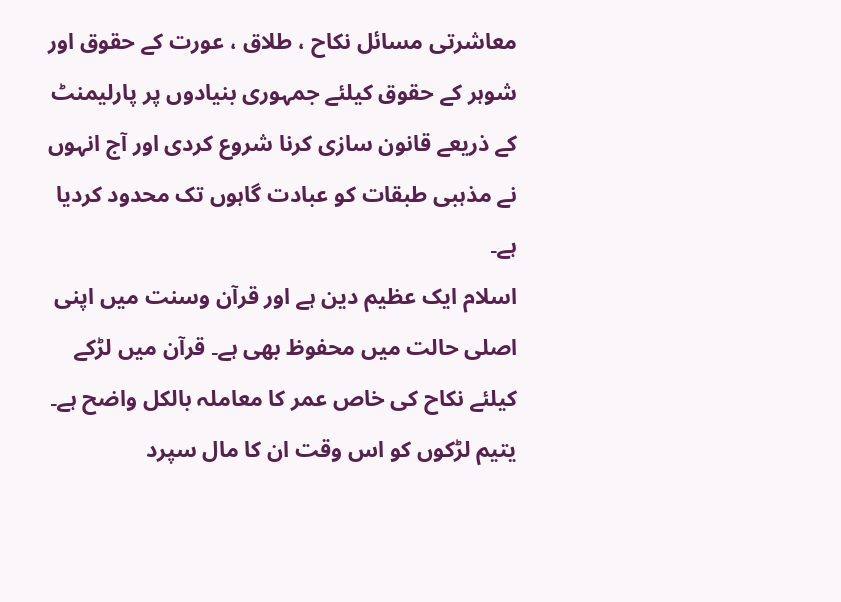معاشرتی مسائل نکاح ، طلاق ، عورت کے حقوق اور شوہر کے حقوق کیلئے جمہوری بنیادوں پر پارلیمنٹ کے ذریعے قانون سازی کرنا شروع کردی اور آج انہوں نے مذہبی طبقات کو عبادت گاہوں تک محدود کردیا ہے۔
اسلام ایک عظیم دین ہے اور قرآن وسنت میں اپنی اصلی حالت میں محفوظ بھی ہے۔ قرآن میں لڑکے کیلئے نکاح کی خاص عمر کا معاملہ بالکل واضح ہے۔ یتیم لڑکوں کو اس وقت ان کا مال سپرد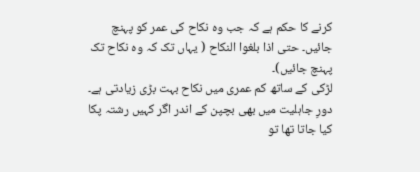کرنے کا حکم ہے کہ جب وہ نکاح کی عمر کو پہنچ جائیں۔ حتی اذا بلغوا النکاح ( یہاں تک کہ وہ نکاح تک پہنچ جائیں)۔
لڑکی کے ساتھ کم عمری میں نکاح بہت بڑی زیادتی ہے۔ دورِ جاہلیت میں بھی بچپن کے اندر اگر کہیں رشتہ پکا کیا جاتا تھا تو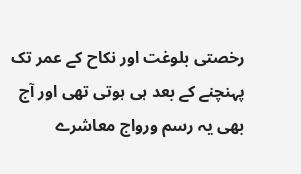رخصتی بلوغت اور نکاح کے عمر تک پہنچنے کے بعد ہی ہوتی تھی اور آج بھی یہ رسم ورواج معاشرے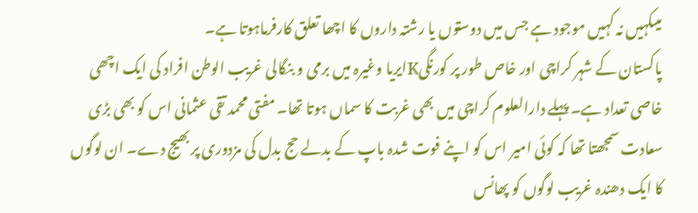میںکہیں نہ کہیں موجود ہے جس میں دوستوں یا رشتہ داروں کا اچھا تعلق کارفرماہوتا ہے۔
پاکستان کے شہر کراچی اور خاص طور پر کورنگیKایریا وغیرہ میں برمی و بنگالی غریب الوطن افراد کی ایک اچھی خاصی تعداد ہے۔ پہلے دارالعلوم کراچی میں بھی غربت کا سماں ہوتا تھا۔ مفتی محمد تقی عثمانی اس کو بھی بڑی سعادت سمجھتا تھا کہ کوئی امیر اس کو اپنے فوت شدہ باپ کے بدلے حج بدل کی مزدوری پر بھیج دے۔ ان لوگوں کا ایک دھندہ غریب لوگوں کو پھانس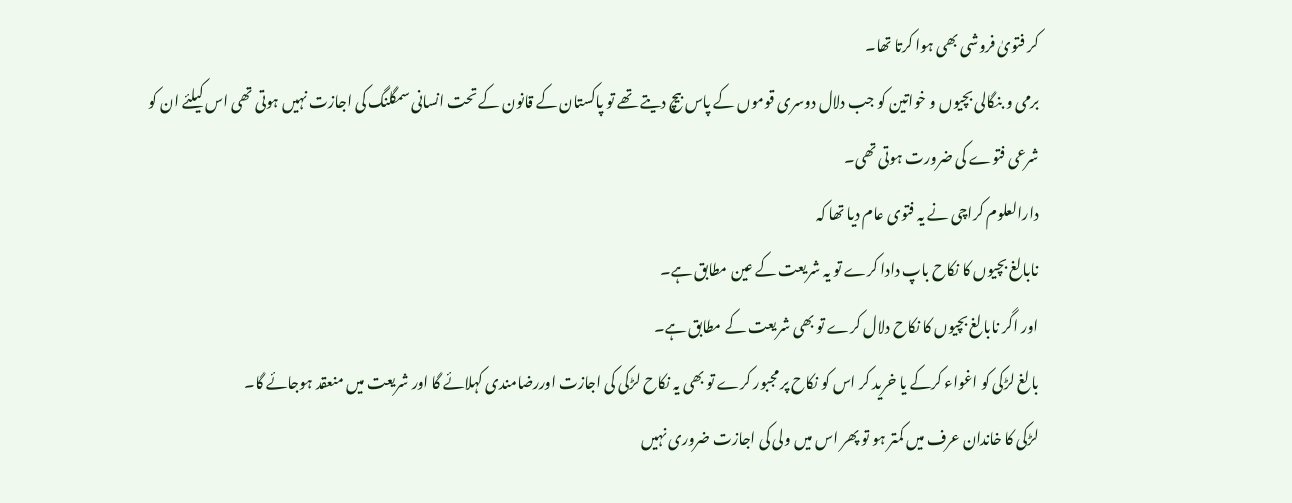کر فتویٰ فروشی بھی ہوا کرتا تھا۔
برمی و بنگالی بچیوں و خواتین کو جب دلال دوسری قوموں کے پاس بیچ دیتے تھے تو پاکستان کے قانون کے تحت انسانی سمگلنگ کی اجازت نہیں ہوتی تھی اس کیلئے ان کو شرعی فتوے کی ضرورت ہوتی تھی۔
دارالعلوم کراچی نے یہ فتوی عام دیا تھا کہ
نابالغ بچیوں کا نکاح باپ دادا کرے تو یہ شریعت کے عین مطابق ہے۔
اور اگر نابالغ بچیوں کا نکاح دلال کرے تو بھی شریعت کے مطابق ہے۔
بالغ لڑکی کو اغواء کرکے یا خرید کر اس کو نکاح پر مجبور کرے تو بھی یہ نکاح لڑکی کی اجازت اوررضامندی کہلائے گا اور شریعت میں منعقد ہوجائے گا۔
لڑکی کا خاندان عرف میں کمتر ہو تو پھر اس میں ولی کی اجازت ضروری نہیں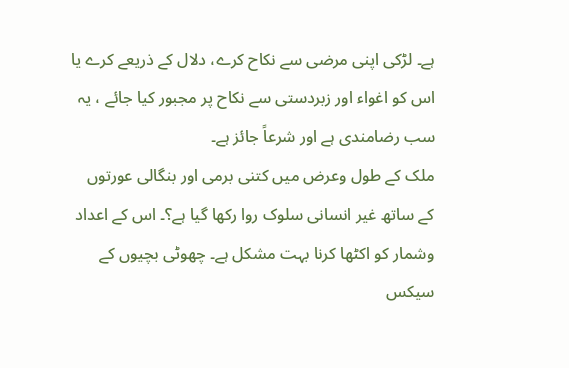ہے۔ لڑکی اپنی مرضی سے نکاح کرے، دلال کے ذریعے کرے یا اس کو اغواء اور زبردستی سے نکاح پر مجبور کیا جائے ، یہ سب رضامندی ہے اور شرعاً جائز ہے۔
ملک کے طول وعرض میں کتنی برمی اور بنگالی عورتوں کے ساتھ غیر انسانی سلوک روا رکھا گیا ہے؟۔ اس کے اعداد وشمار کو اکٹھا کرنا بہت مشکل ہے۔ چھوٹی بچیوں کے سیکس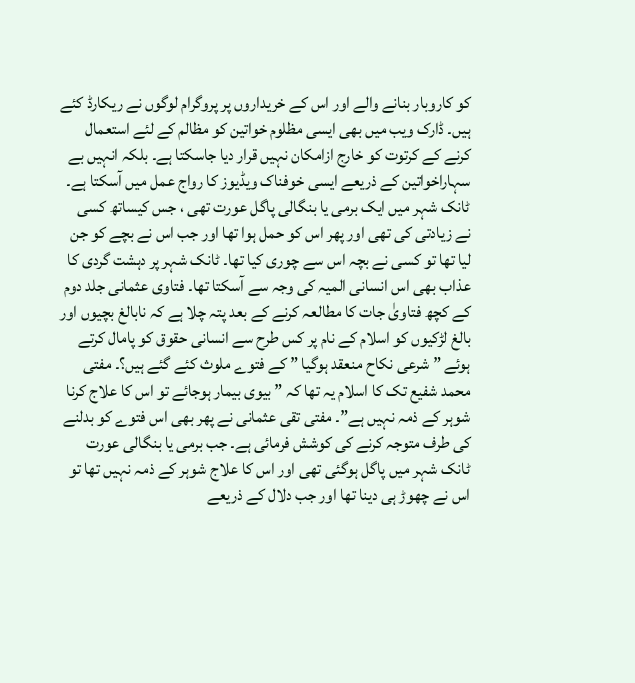کو کاروبار بنانے والے اور اس کے خریداروں پر پروگرام لوگوں نے ریکارڈ کئے ہیں۔ ڈارک ویب میں بھی ایسی مظلوم خواتین کو مظالم کے لئے استعمال کرنے کے کرتوت کو خارج ازامکان نہیں قرار دیا جاسکتا ہے۔ بلکہ انہیں بے سہاراخواتین کے ذریعے ایسی خوفناک ویڈیوز کا رواج عمل میں آسکتا ہے۔
ٹانک شہر میں ایک برمی یا بنگالی پاگل عورت تھی ، جس کیساتھ کسی نے زیادتی کی تھی اور پھر اس کو حمل ہوا تھا اور جب اس نے بچے کو جن لیا تھا تو کسی نے بچہ اس سے چوری کیا تھا۔ ٹانک شہر پر دہشت گردی کا عذاب بھی اس انسانی المیہ کی وجہ سے آسکتا تھا۔ فتاوی عثمانی جلد دوم کے کچھ فتاویٰ جات کا مطالعہ کرنے کے بعد پتہ چلا ہے کہ نابالغ بچیوں اور بالغ لڑکیوں کو اسلام کے نام پر کس طرح سے انسانی حقوق کو پامال کرتے ہوئے ” شرعی نکاح منعقد ہوگیا ” کے فتوے ملوث کئے گئے ہیں؟۔ مفتی محمد شفیع تک کا اسلام یہ تھا کہ ” بیوی بیمار ہوجائے تو اس کا علاج کرنا شوہر کے ذمہ نہیں ہے”۔ مفتی تقی عثمانی نے پھر بھی اس فتوے کو بدلنے کی طرف متوجہ کرنے کی کوشش فرمائی ہے۔ جب برمی یا بنگالی عورت ٹانک شہر میں پاگل ہوگئی تھی اور اس کا علاج شوہر کے ذمہ نہیں تھا تو اس نے چھوڑ ہی دینا تھا اور جب دلال کے ذریعے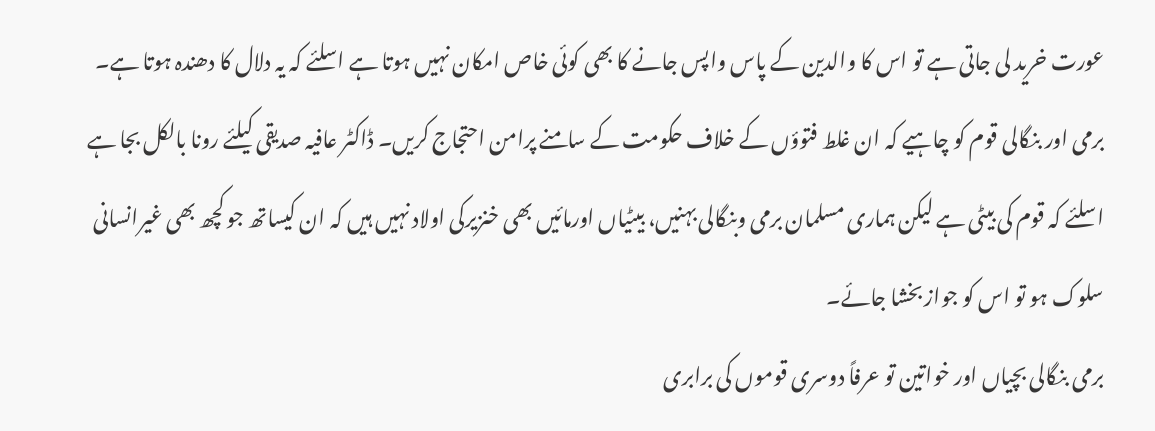عورت خرید لی جاتی ہے تو اس کا والدین کے پاس واپس جانے کا بھی کوئی خاص امکان نہیں ہوتا ہے اسلئے کہ یہ دلال کا دھندہ ہوتا ہے۔ برمی اور بنگالی قوم کو چاہیے کہ ان غلط فتوؤں کے خلاف حکومت کے سامنے پرامن احتجاج کریں۔ ڈاکٹر عافیہ صدیقی کیلئے رونا بالکل بجا ہے اسلئے کہ قوم کی بیٹی ہے لیکن ہماری مسلمان برمی وبنگالی بہنیں، بیٹیاں اورمائیں بھی خنزیرکی اولاد نہیں ہیں کہ ان کیساتھ جو کچھ بھی غیرانسانی سلوک ہو تو اس کو جواز بخشا جائے۔
برمی بنگالی بچیاں اور خواتین تو عرفاً دوسری قوموں کی برابری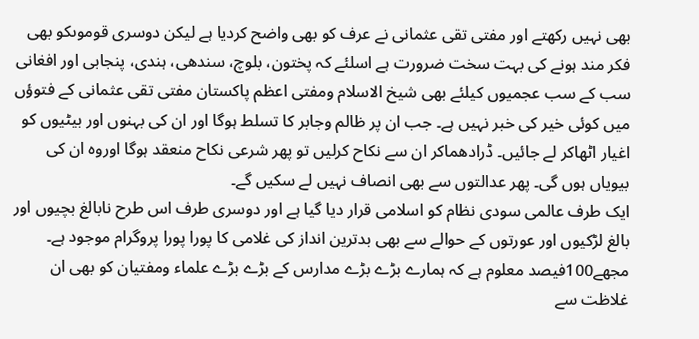بھی نہیں رکھتے اور مفتی تقی عثمانی نے عرف کو بھی واضح کردیا ہے لیکن دوسری قوموںکو بھی فکر مند ہونے کی بہت سخت ضرورت ہے اسلئے کہ پختون، بلوچ، سندھی، ہندی، پنجابی اور افغانی سب کے سب عجمیوں کیلئے بھی شیخ الاسلام ومفتی اعظم پاکستان مفتی تقی عثمانی کے فتوؤں میں کوئی خیر کی خبر نہیں ہے۔ جب ان پر ظالم وجابر کا تسلط ہوگا اور ان کی بہنوں اور بیٹیوں کو اغیار اٹھاکر لے جائیں۔ ڈرادھماکر ان سے نکاح کرلیں تو پھر شرعی نکاح منعقد ہوگا اوروہ ان کی بیویاں ہوں گی۔ پھر عدالتوں سے بھی انصاف نہیں لے سکیں گے۔
ایک طرف عالمی سودی نظام کو اسلامی قرار دیا گیا ہے اور دوسری طرف اس طرح نابالغ بچیوں اور بالغ لڑکیوں اور عورتوں کے حوالے سے بھی بدترین انداز کی غلامی کا پورا پورا پروگرام موجود ہے۔ مجھے100فیصد معلوم ہے کہ ہمارے بڑے بڑے مدارس کے بڑے بڑے علماء ومفتیان کو بھی ان غلاظت سے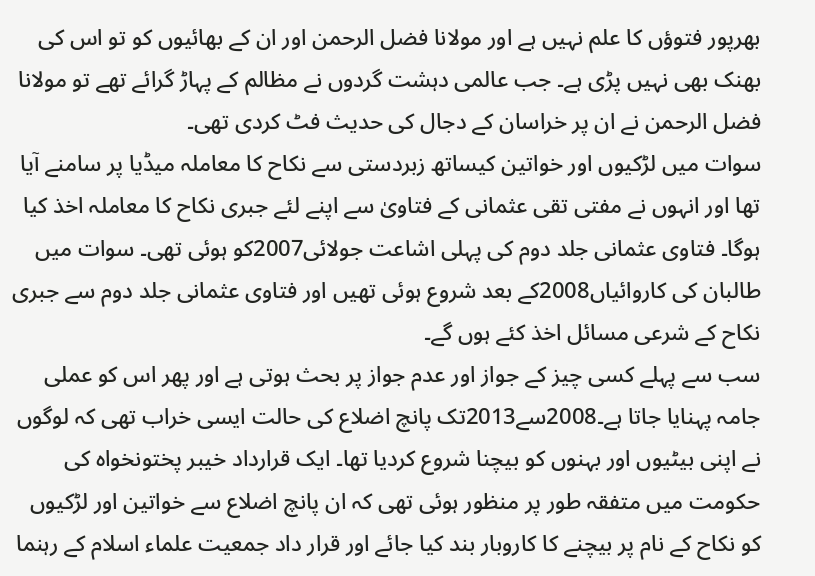بھرپور فتوؤں کا علم نہیں ہے اور مولانا فضل الرحمن اور ان کے بھائیوں کو تو اس کی بھنک بھی نہیں پڑی ہے۔ جب عالمی دہشت گردوں نے مظالم کے پہاڑ گرائے تھے تو مولانا فضل الرحمن نے ان پر خراسان کے دجال کی حدیث فٹ کردی تھی۔
سوات میں لڑکیوں اور خواتین کیساتھ زبردستی سے نکاح کا معاملہ میڈیا پر سامنے آیا تھا اور انہوں نے مفتی تقی عثمانی کے فتاویٰ سے اپنے لئے جبری نکاح کا معاملہ اخذ کیا ہوگا۔ فتاوی عثمانی جلد دوم کی پہلی اشاعت جولائی2007کو ہوئی تھی۔ سوات میں طالبان کی کاروائیاں2008کے بعد شروع ہوئی تھیں اور فتاوی عثمانی جلد دوم سے جبری نکاح کے شرعی مسائل اخذ کئے ہوں گے۔
سب سے پہلے کسی چیز کے جواز اور عدم جواز پر بحث ہوتی ہے اور پھر اس کو عملی جامہ پہنایا جاتا ہے۔2008سے2013تک پانچ اضلاع کی حالت ایسی خراب تھی کہ لوگوں نے اپنی بیٹیوں اور بہنوں کو بیچنا شروع کردیا تھا۔ ایک قرارداد خیبر پختونخواہ کی حکومت میں متفقہ طور پر منظور ہوئی تھی کہ ان پانچ اضلاع سے خواتین اور لڑکیوں کو نکاح کے نام پر بیچنے کا کاروبار بند کیا جائے اور قرار داد جمعیت علماء اسلام کے رہنما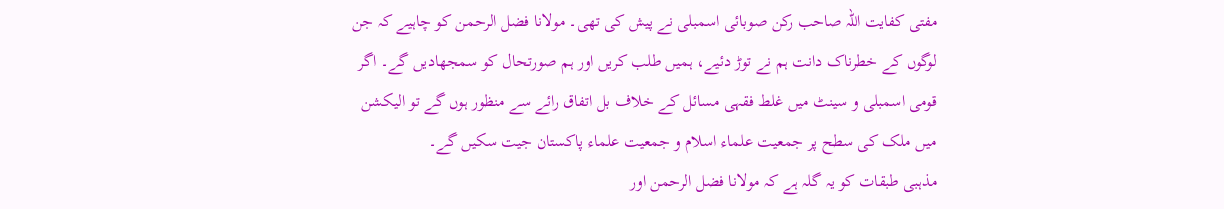مفتی کفایت اللہ صاحب رکن صوبائی اسمبلی نے پیش کی تھی۔ مولانا فضل الرحمن کو چاہیے کہ جن لوگوں کے خطرناک دانت ہم نے توڑ دئیے، ہمیں طلب کریں اور ہم صورتحال کو سمجھادیں گے۔ اگر قومی اسمبلی و سینٹ میں غلط فقہی مسائل کے خلاف بل اتفاق رائے سے منظور ہوں گے تو الیکشن میں ملک کی سطح پر جمعیت علماء اسلام و جمعیت علماء پاکستان جیت سکیں گے۔
مذہبی طبقات کو یہ گلہ ہے کہ مولانا فضل الرحمن اور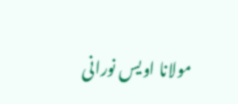مولانا اویس نورانی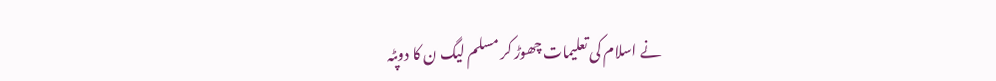نے اسلام کی تعلیمات چھوڑ کر مسلم لیگ ن کا دوپٹہ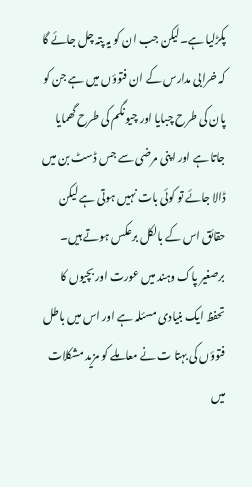پکڑلیا ہے۔لیکن جب ان کو یہ پتہ چل جائے گا کہ خرابی مدارس کے ان فتوؤں میں ہے جن کو پان کی طرح چبایا اور چیونگم کی طرح گھمایا جاتا ہے اور اپنی مرضی سے جس ڈسٹ بن میں ڈالا جائے تو کوئی بات نہیں ہوتی ہے لیکن حقائق اس کے بالکل برعکس ہوتے ہیں۔
برصغیر پاک وہند میں عورت اور بچیوں کا تحفظ ایک بنیادی مسئلہ ہے اور اس میں باطل فتوؤں کی بہتا ت نے معاملے کو مزید مشکلات میں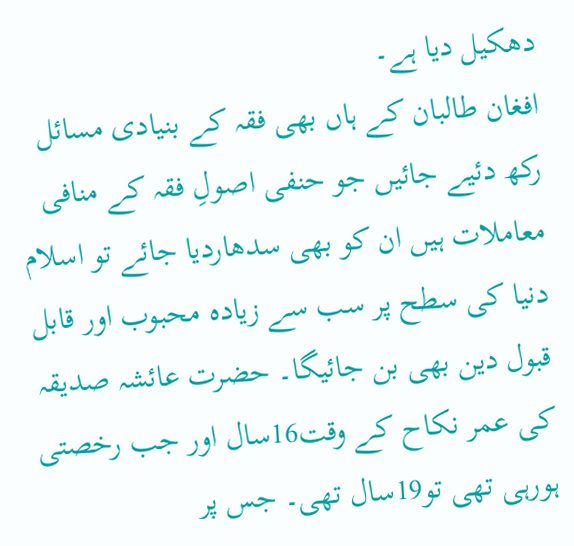دھکیل دیا ہے۔
افغان طالبان کے ہاں بھی فقہ کے بنیادی مسائل رکھ دئیے جائیں جو حنفی اصولِ فقہ کے منافی معاملات ہیں ان کو بھی سدھاردیا جائے تو اسلام دنیا کی سطح پر سب سے زیادہ محبوب اور قابل قبول دین بھی بن جائیگا۔ حضرت عائشہ صدیقہ کی عمر نکاح کے وقت16سال اور جب رخصتی ہورہی تھی تو19سال تھی۔ جس پر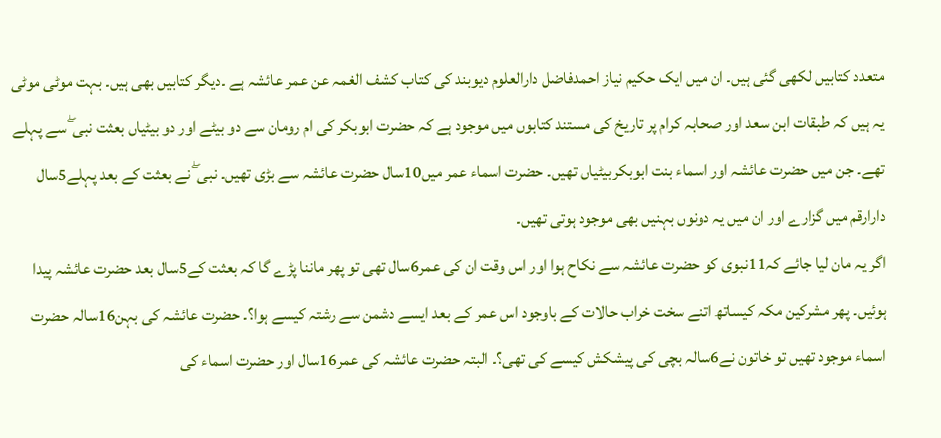متعدد کتابیں لکھی گئی ہیں۔ ان میں ایک حکیم نیاز احمدفاضل دارالعلوم دیوبند کی کتاب کشف الغمہ عن عمر عائشہ ہے ۔دیگر کتابیں بھی ہیں۔ بہت موٹی موٹی یہ ہیں کہ طبقات ابن سعد اور صحابہ کرام پر تاریخ کی مستند کتابوں میں موجود ہے کہ حضرت ابوبکر کی ام رومان سے دو بیٹے اور دو بیٹیاں بعثت نبی ۖ سے پہلے تھے۔ جن میں حضرت عائشہ اور اسماء بنت ابوبکربیٹیاں تھیں۔ حضرت اسماء عمر میں10سال حضرت عائشہ سے بڑی تھیں۔ نبی ۖ نے بعثت کے بعد پہلے5سال دارارقم میں گزارے اور ان میں یہ دونوں بہنیں بھی موجود ہوتی تھیں۔
اگر یہ مان لیا جائے کہ11نبوی کو حضرت عائشہ سے نکاح ہوا اور اس وقت ان کی عمر6سال تھی تو پھر ماننا پڑے گا کہ بعثت کے5سال بعد حضرت عائشہ پیدا ہوئیں۔ پھر مشرکین مکہ کیساتھ اتنے سخت خراب حالات کے باوجود اس عمر کے بعد ایسے دشمن سے رشتہ کیسے ہوا؟۔ حضرت عائشہ کی بہن16سالہ حضرت اسماء موجود تھیں تو خاتون نے6سالہ بچی کی پیشکش کیسے کی تھی؟۔ البتہ حضرت عائشہ کی عمر16سال اور حضرت اسماء کی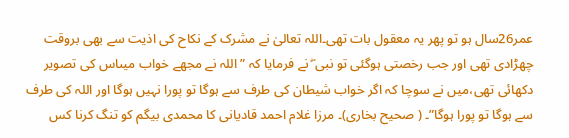عمر26سال ہو تو پھر یہ معقول بات تھی۔اللہ تعالیٰ نے مشرک کے نکاح کی اذیت سے بھی بروقت چھڑادی تھی اور جب رخصتی ہوگئی تو نبی ۖ نے فرمایا کہ ” اللہ نے مجھے خواب میںاس کی تصویر دکھائی تھی،میں نے سوچا کہ اگر خواب شیطان کی طرف سے ہوگا تو پورا نہیں ہوگا اور اللہ کی طرف سے ہوگا تو پورا ہوگا”۔ ( صحیح بخاری)۔ مرزا غلام احمد قادیانی کا محمدی بیگم کو تنگ کرنا کس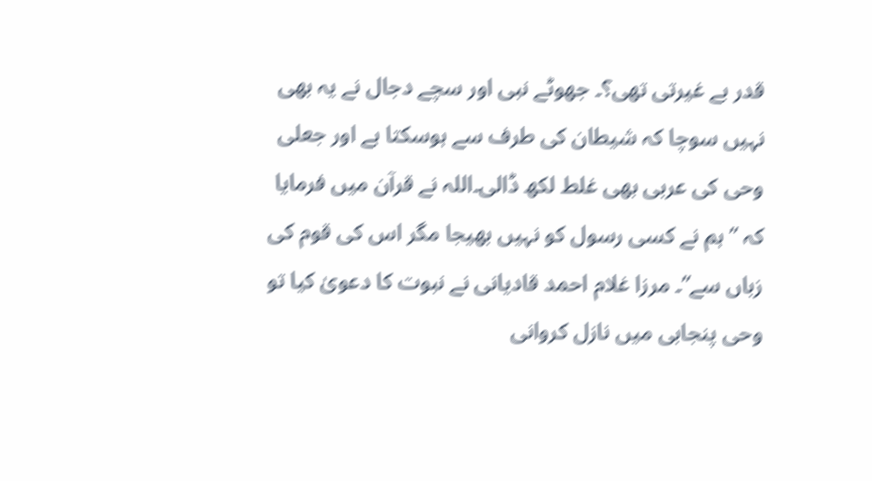قدر بے غیرتی تھی؟۔ جھوٹے نبی اور سچے دجال نے یہ بھی نہیں سوچا کہ شیطان کی طرف سے ہوسکتا ہے اور جعلی وحی کی عربی بھی غلط لکھ ڈالی۔اللہ نے قرآن میں فرمایا کہ ” ہم نے کسی رسول کو نہیں بھیجا مگر اس کی قوم کی زباں سے”۔ مرزا غلام احمد قادیانی نے نبوت کا دعویٰ کیا تو وحی پنجابی میں نازل کروانی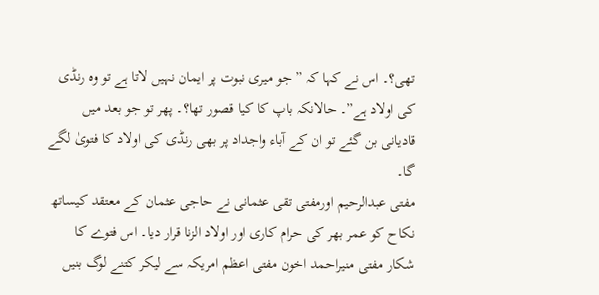تھی؟۔ اس نے کہا کہ ” جو میری نبوت پر ایمان نہیں لاتا ہے تو وہ رنڈی کی اولاد ہے”۔ حالانکہ باپ کا کیا قصور تھا؟۔ پھر تو جو بعد میں قادیانی بن گئے تو ان کے آباء واجداد پر بھی رنڈی کی اولاد کا فتویٰ لگے گا۔
مفتی عبدالرحیم اورمفتی تقی عثمانی نے حاجی عثمان کے معتقد کیساتھ نکاح کو عمر بھر کی حرام کاری اور اولاد الزنا قرار دیا۔ اس فتوے کا شکار مفتی منیراحمد اخون مفتی اعظم امریکہ سے لیکر کتنے لوگ بنیں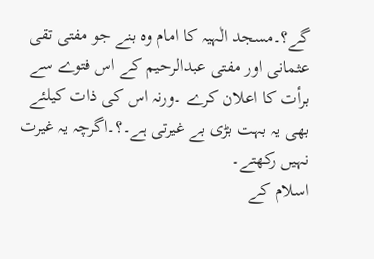گے؟۔مسجد الٰہیہ کا امام وہ بنے جو مفتی تقی عثمانی اور مفتی عبدالرحیم کے اس فتوے سے برأت کا اعلان کرے ۔ورنہ اس کی ذات کیلئے بھی یہ بہت بڑی بے غیرتی ہے۔؟۔اگرچہ یہ غیرت نہیں رکھتے۔
اسلام کے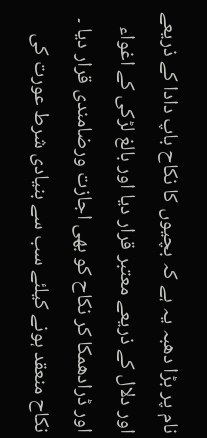نام پر بڑا دھبہ یہ ہے کہ بچیوں کا نکاح باپ دادا کے ذریعے اور دلال کے ذریعے معتبر قرار دیا اور بالغ لڑکی کے اغواء اور ڈرادھمکا کر نکاح کو بھی اجازت ورضامندی قرار دیا ۔
نکاح منعقد ہونے کیلئے سب سے بنیادی شرط عورت کی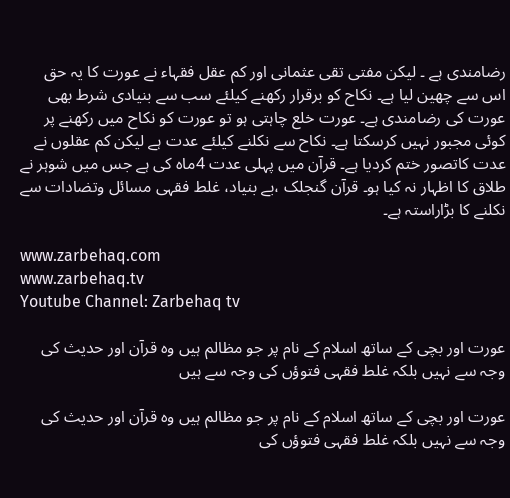رضامندی ہے ۔ لیکن مفتی تقی عثمانی اور کم عقل فقہاء نے عورت کا یہ حق اس سے چھین لیا ہے۔ نکاح کو برقرار رکھنے کیلئے سب سے بنیادی شرط بھی عورت کی رضامندی ہے۔ عورت خلع چاہتی ہو تو عورت کو نکاح میں رکھنے پر کوئی مجبور نہیں کرسکتا ہے۔ نکاح سے نکلنے کیلئے عدت ہے لیکن کم عقلوں نے عدت کاتصور ختم کردیا ہے۔ قرآن میں پہلی عدت 4ماہ کی ہے جس میں شوہر نے طلاق کا اظہار نہ کیا ہو۔ قرآن گنجلک ،بے بنیاد، غلط فقہی مسائل وتضادات سے نکلنے کا بڑاراستہ ہے۔

www.zarbehaq.com
www.zarbehaq.tv
Youtube Channel: Zarbehaq tv

عورت اور بچی کے ساتھ اسلام کے نام پر جو مظالم ہیں وہ قرآن اور حدیث کی وجہ سے نہیں بلکہ غلط فقہی فتوؤں کی وجہ سے ہیں

عورت اور بچی کے ساتھ اسلام کے نام پر جو مظالم ہیں وہ قرآن اور حدیث کی وجہ سے نہیں بلکہ غلط فقہی فتوؤں کی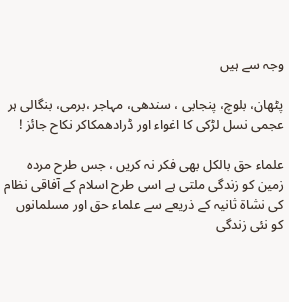وجہ سے ہیں

پٹھان، بلوچ، پنجابی ، سندھی، مہاجر ،برمی، بنگالی ہر عجمی نسل لڑکی کا اغواء اور ڈرادھمکاکر نکاح جائز !

علماء حق بالکل بھی فکر نہ کریں ، جس طرح مردہ زمین کو زندگی ملتی ہے اسی طرح اسلام کے آفاقی نظام کی نشاة ثانیہ کے ذریعے سے علماء حق اور مسلمانوں کو نئی زندگی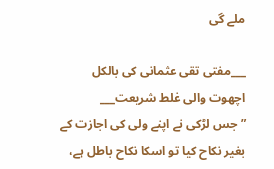ملے گی

___مفتی تقی عثمانی کی بالکل اچھوت والی غلط شریعت___
” جس لڑکی نے اپنے ولی کی اجازت کے بغیر نکاح کیا تو اسکا نکاح باطل ہے،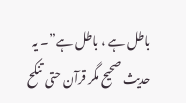باطل ہے ، باطل ہے”۔ یہ حدیث صحیح مگر قرآن حتی تنکح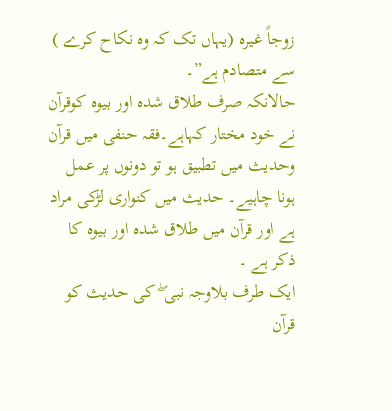زوجاً غیرہ (یہاں تک کہ وہ نکاح کرے ) سے متصادم ہے”۔
حالانکہ صرف طلاق شدہ اور بیوہ کوقرآن نے خود مختار کہاہے۔فقہ حنفی میں قرآن وحدیث میں تطبیق ہو تو دونوں پر عمل ہونا چاہیے۔ حدیث میں کنواری لڑکی مراد ہے اور قرآن میں طلاق شدہ اور بیوہ کا ذکر ہے ۔
ایک طرف بلاوجہ نبی ۖ کی حدیث کو قرآن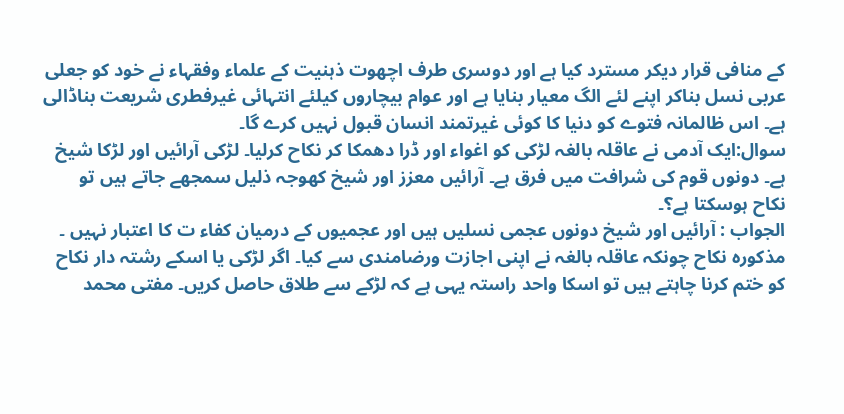کے منافی قرار دیکر مسترد کیا ہے اور دوسری طرف اچھوت ذہنیت کے علماء وفقہاء نے خود کو جعلی عربی نسل بناکر اپنے لئے الگ معیار بنایا ہے اور عوام بیچاروں کیلئے انتہائی غیرفطری شریعت بناڈالی ہے۔ اس ظالمانہ فتوے کو دنیا کا کوئی غیرتمند انسان قبول نہیں کرے گا۔
سوال:ایک آدمی نے عاقلہ بالغہ لڑکی کو اغواء اور ڈرا دھمکا کر نکاح کرلیا۔ لڑکی آرائیں اور لڑکا شیخ ہے۔ دونوں قوم کی شرافت میں فرق ہے۔ آرائیں معزز اور شیخ کھوجہ ذلیل سمجھے جاتے ہیں تو نکاح ہوسکتا ہے؟۔
الجواب : آرائیں اور شیخ دونوں عجمی نسلیں ہیں اور عجمیوں کے درمیان کفاء ت کا اعتبار نہیں ۔ مذکورہ نکاح چونکہ عاقلہ بالغہ نے اپنی اجازت ورضامندی سے کیا۔ اگر لڑکی یا اسکے رشتہ دار نکاح کو ختم کرنا چاہتے ہیں تو اسکا واحد راستہ یہی ہے کہ لڑکے سے طلاق حاصل کریں۔ مفتی محمد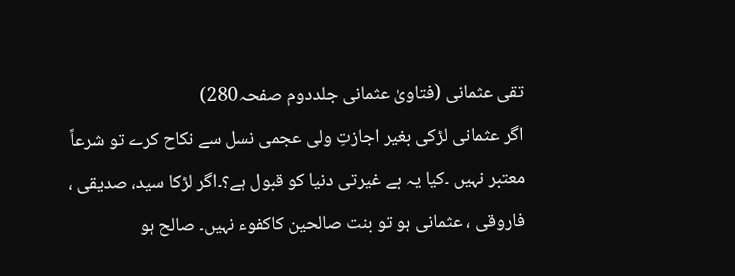تقی عثمانی (فتاویٰ عثمانی جلددوم صفحہ280)
اگر عثمانی لڑکی بغیر اجازتِ ولی عجمی نسل سے نکاح کرے تو شرعاً معتبر نہیں ۔کیا یہ بے غیرتی دنیا کو قبول ہے؟۔اگر لڑکا سید، صدیقی ، فاروقی ، عثمانی ہو تو بنت صالحین کاکفوء نہیں۔ صالح ہو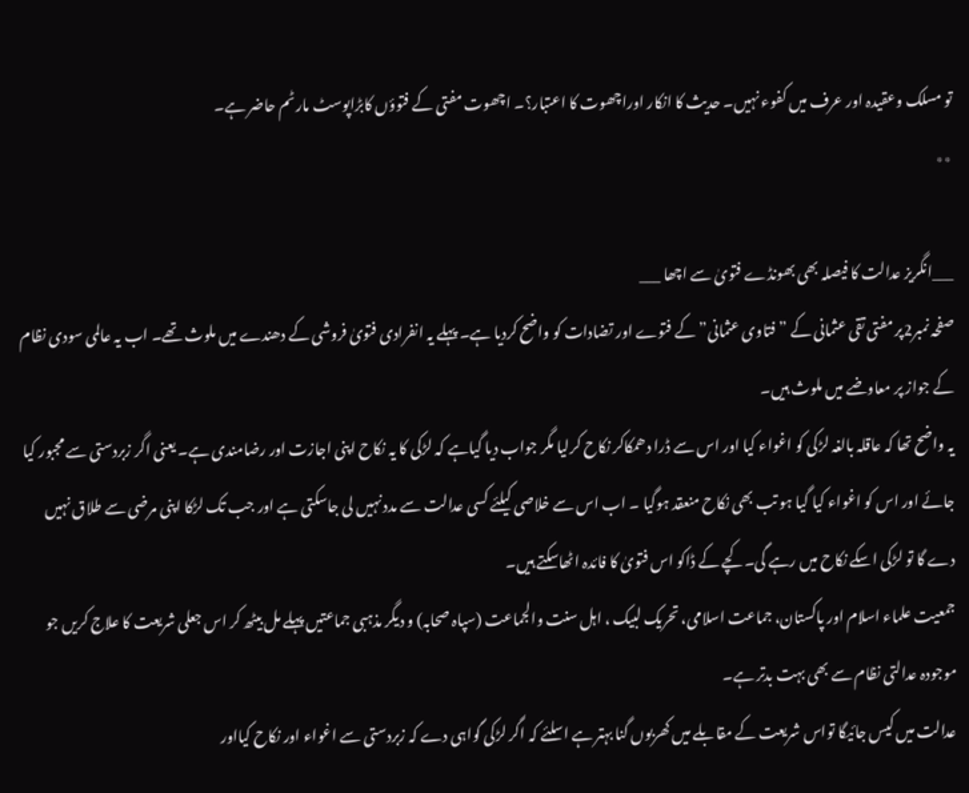تو مسلک وعقیدہ اور عرف میں کفوء نہیں۔ حدیث کا انکار اوراچھوت کا اعتبار؟۔ اچھوت مفتی کے فتوؤں کابڑاپوسٹ مارٹم حاضر ہے۔
٭٭

___انگریز عدالت کا فیصلہ بھی بھونڈے فتویٰ سے اچھا ___
صفحہ نمبر2پر مفتی تقی عثمانی کے ” فتاوی عثمانی” کے فتوے اور تضادات کو واضح کردیا ہے۔ پہلے یہ انفرادی فتویٰ فروشی کے دھندے میں ملوث تھے۔ اب یہ عالمی سودی نظام کے جواز پر معاوضے میں ملوث ہیں۔
یہ واضح تھا کہ عاقلہ بالغہ لڑکی کو اغواء کیا اور اس سے ڈرا دھمکاکر نکاح کرلیا مگر جواب دیا گیاہے کہ لڑکی کا یہ نکاح اپنی اجازت اور رضامندی ہے۔ یعنی اگر زبردستی سے مجبور کیا جائے اور اس کو اغواء کیا گیا ہو تب بھی نکاح منعقد ہوگیا ۔ اب اس سے خلاصی کیلئے کسی عدالت سے مدد نہیں لی جاسکتی ہے اور جب تک لڑکا اپنی مرضی سے طلاق نہیں دے گا تو لڑکی اسکے نکاح میں رہے گی۔ کچے کے ڈاکو اس فتویٰ کا فائدہ اٹھاسکتے ہیں۔
جمعیت علماء اسلام اور پاکستان، جماعت اسلامی، تحریک لبیک ، اہل سنت والجماعت (سپاہ صحابہ) و دیگر مذہبی جماعتیں پہلے مل بیٹھ کر اس جعلی شریعت کا علاج کریں جو موجودہ عدالتی نظام سے بھی بہت بدتر ہے۔
عدالت میں کیس جائیگا تواس شریعت کے مقابلے میں کھربوں گنا بہتر ہے اسلئے کہ اگر لڑکی گواہی دے کہ زبردستی سے اغواء اور نکاح کیااور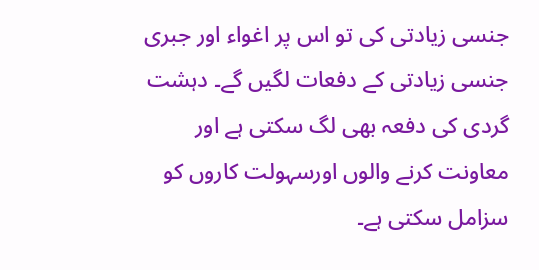جنسی زیادتی کی تو اس پر اغواء اور جبری جنسی زیادتی کے دفعات لگیں گے۔ دہشت گردی کی دفعہ بھی لگ سکتی ہے اور معاونت کرنے والوں اورسہولت کاروں کو سزامل سکتی ہے۔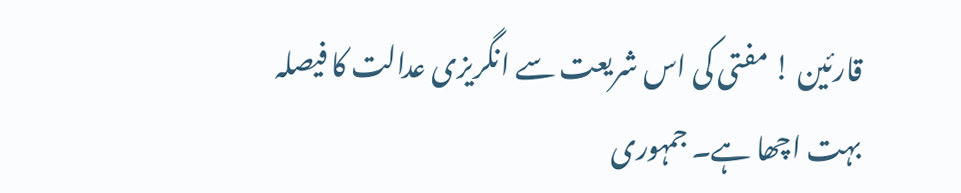قارئین ! مفتی کی اس شریعت سے انگریزی عدالت کا فیصلہ بہت اچھا ہے۔ جمہوری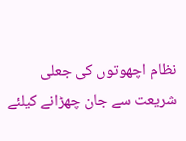نظام اچھوتوں کی جعلی شریعت سے جان چھڑانے کیلئے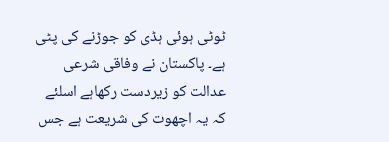ٹوٹی ہوئی ہڈی کو جوڑنے کی پٹی ہے۔ پاکستان نے وفاقی شرعی عدالت کو زیردست رکھاہے اسلئے کہ یہ اچھوت کی شریعت ہے جس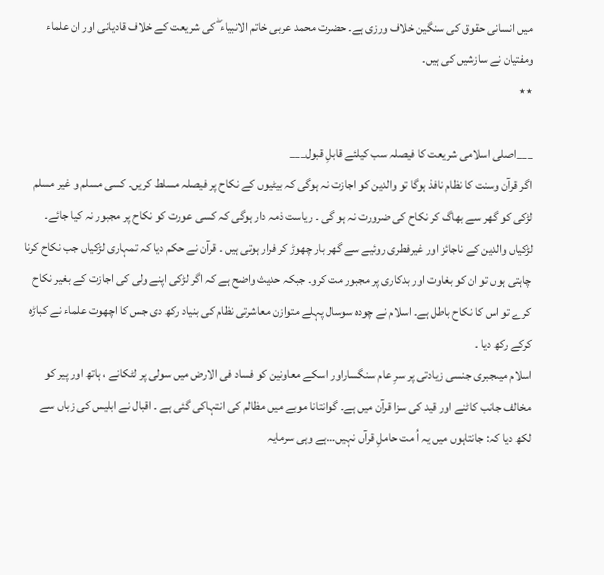میں انسانی حقوق کی سنگین خلاف ورزی ہے۔ حضرت محمد عربی خاتم الانبیاء ۖ کی شریعت کے خلاف قادیانی اور ان علماء ومفتیان نے سازشیں کی ہیں۔
٭٭

___اصلی اسلامی شریعت کا فیصلہ سب کیلئے قابلِ قبول___
اگر قرآن وسنت کا نظام نافذ ہوگا تو والدین کو اجازت نہ ہوگی کہ بیٹیوں کے نکاح پر فیصلہ مسلط کریں۔ کسی مسلم و غیر مسلم لڑکی کو گھر سے بھاگ کر نکاح کی ضرورت نہ ہو گی ۔ ریاست ذمہ دار ہوگی کہ کسی عورت کو نکاح پر مجبور نہ کیا جائے۔ لڑکیاں والدین کے ناجائز اور غیرفطری روئیے سے گھر بار چھوڑ کر فرار ہوتی ہیں ۔ قرآن نے حکم دیا کہ تمہاری لڑکیاں جب نکاح کرنا چاہتی ہوں تو ان کو بغاوت اور بدکاری پر مجبور مت کرو۔ جبکہ حدیث واضح ہے کہ اگر لڑکی اپنے ولی کی اجازت کے بغیر نکاح کرے تو اس کا نکاح باطل ہے۔ اسلام نے چودہ سوسال پہلے متوازن معاشرتی نظام کی بنیاد رکھ دی جس کا اچھوت علماء نے کباڑہ کرکے رکھ دیا ۔
اسلام میںجبری جنسی زیادتی پر سرِ عام سنگساراور اسکے معاونین کو فساد فی الارض میں سولی پر لٹکانے ، ہاتھ اور پیر کو مخالف جانب کاٹنے اور قید کی سزا قرآن میں ہے۔ گوانتانا موبے میں مظالم کی انتہاکی گئی ہے ۔ اقبال نے ابلیس کی زباں سے لکھ دیا کہ: جانتاہوں میں یہ اُ مت حاملِ قرآں نہیں…ہے وہی سرمایہ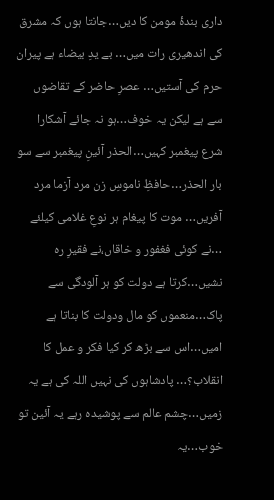داری بندۂ مومن کا دیں…جانتا ہوں کہ مشرق کی اندھیری رات میں… بے یدِ بیضاء ہے پیران حرم کی آستیں… عصرِ حاضر کے تقاضوں سے ہے لیکن یہ خوف…ہو نہ جائے آشکارا شرع پیغمبر کہیں…الحذر آئینِ پیغمبر سے سو بار الحذر…حافظِ ناموسِ زن مرد آزما مرد آفریں… موت کا پیغام ہر نوعِ غلامی کیلئے …نے کوئی فغفور و خاقاں،نے فقیرِ رہ نشیں…کرتا ہے دولت کو ہر آلودگی سے پاک…منعموں کو مال ودولت کا بناتا ہے امیں…اس سے بڑھ کر کیا فکر و عمل کا انقلاب؟… پادشاہوں کی نہیں اللہ کی ہے یہ زمیں…چشم عالم سے پوشیدہ رہے یہ آئین تو خوب…یہ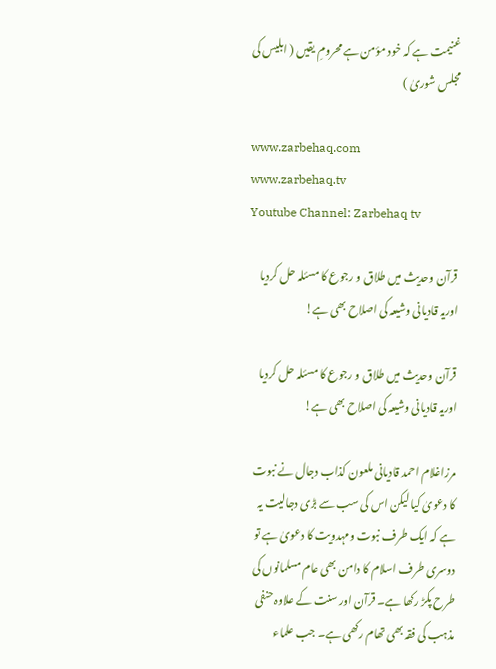غنیمت ہے کہ خود مؤمن ہے محرومِ یقیں ( ابلیس کی مجلس شوریٰ )

www.zarbehaq.com
www.zarbehaq.tv
Youtube Channel: Zarbehaq tv

قرآن وحدیث میں طلاق و رجوع کا مسئلہ حل کردیا اوریہ قادیانی وشیعہ کی اصلاح بھی ہے!

قرآن وحدیث میں طلاق و رجوع کا مسئلہ حل کردیا اوریہ قادیانی وشیعہ کی اصلاح بھی ہے!

مرزاغلام احمد قادیانی ملعون کذاب دجال نے نبوت کا دعویٰ کیا لیکن اس کی سب سے بڑی دجالیت یہ ہے کہ ایک طرف نبوت ومہدویت کا دعویٰ ہے تو دوسری طرف اسلام کا دامن بھی عام مسلمانوں کی طرح پکڑ رکھا ہے۔ قرآن اور سنت کے علاوہ حنفی مذہب کی فقہ بھی تھام رکھی ہے۔ جب علماء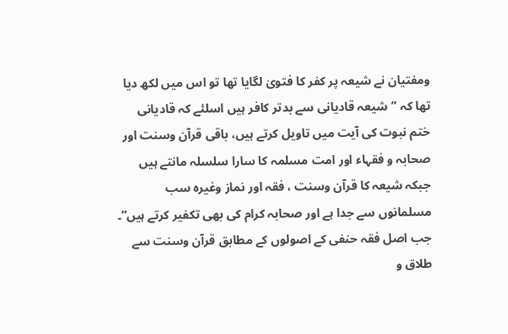ومفتیان نے شیعہ پر کفر کا فتویٰ لگایا تھا تو اس میں لکھ دیا تھا کہ ”شیعہ قادیانی سے بدتر کافر ہیں اسلئے کہ قادیانی ختم نبوت کی آیت میں تاویل کرتے ہیں، باقی قرآن وسنت اور صحابہ و فقہاء اور امت مسلمہ کا سارا سلسلہ مانتے ہیں جبکہ شیعہ کا قرآن وسنت ، فقہ اور نماز وغیرہ سب مسلمانوں سے جدا ہے اور صحابہ کرام کی بھی تکفیر کرتے ہیں”۔
جب اصل فقہ حنفی کے اصولوں کے مطابق قرآن وسنت سے طلاق و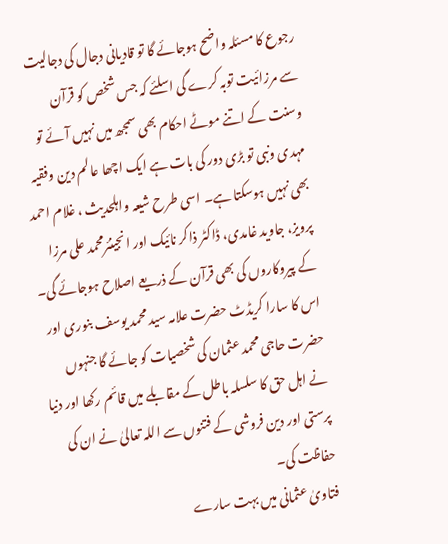رجوع کا مسئلہ واضح ہوجائے گا تو قادیانی دجال کی دجالیت سے مرزائیت توبہ کرے گی اسلئے کہ جس شخص کو قرآن وسنت کے اتنے موٹے احکام بھی سمجھ میں نہیں آئے تو مہدی ونبی تو بڑی دور کی بات ہے ایک اچھا عالم دین وفقیہ بھی نہیں ہوسکتا ہے۔ اسی طرح شیعہ واہلحدیث ، غلام احمد پرویز، جاوید غامدی، ڈاکٹر ذاکر نائیک اور انجینئرمحمد علی مرزا کے پیروکاروں کی بھی قرآن کے ذریعے اصلاح ہوجائے گی۔ اس کا سارا کریڈٹ حضرت علامہ سید محمد یوسف بنوری اور حضرت حاجی محمد عثمان کی شخصیات کو جائے گا جنہوں نے اہل حق کا سلسلہ باطل کے مقابلے میں قائم رکھا اور دنیا پرستی اور دین فروشی کے فتنوں سے اللہ تعالیٰ نے ان کی حفاظت کی۔
فتاویٰ عثمانی میں بہت سارے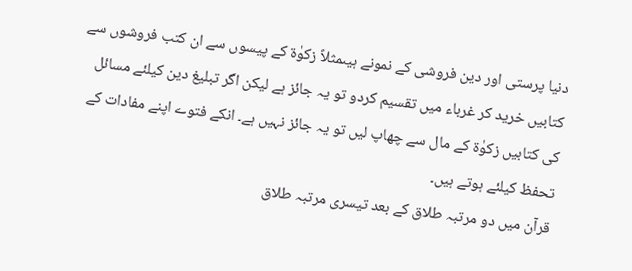دنیا پرستی اور دین فروشی کے نمونے ہیںمثلاً زکوٰة کے پیسوں سے ان کتب فروشوں سے کتابیں خرید کر غرباء میں تقسیم کردو تو یہ جائز ہے لیکن اگر تبلیغ دین کیلئے مسائل کی کتابیں زکوٰة کے مال سے چھاپ لیں تو یہ جائز نہیں ہے۔ انکے فتوے اپنے مفادات کے تحفظ کیلئے ہوتے ہیں۔
قرآن میں دو مرتبہ طلاق کے بعد تیسری مرتبہ طلاق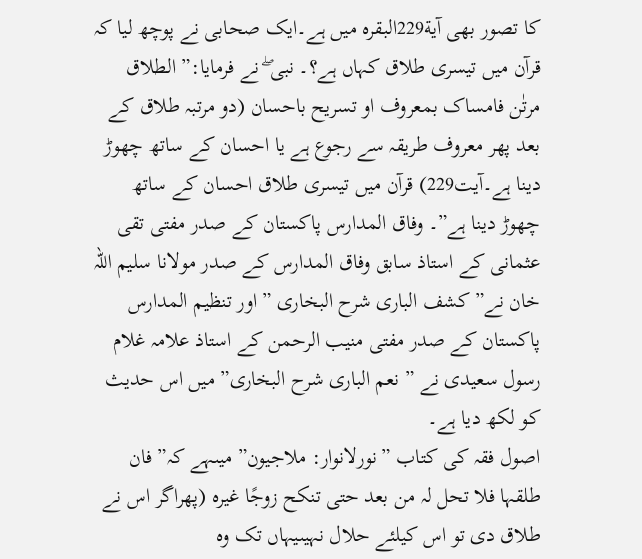کا تصور بھی آیة229البقرہ میں ہے۔ایک صحابی نے پوچھ لیا کہ قرآن میں تیسری طلاق کہاں ہے؟۔ نبی ۖ نے فرمایا:” الطلاق مرتٰن فامساک بمعروف او تسریح باحسان (دو مرتبہ طلاق کے بعد پھر معروف طریقہ سے رجوع ہے یا احسان کے ساتھ چھوڑ دینا ہے۔آیت229) قرآن میں تیسری طلاق احسان کے ساتھ چھوڑ دینا ہے”۔ وفاق المدارس پاکستان کے صدر مفتی تقی عثمانی کے استاذ سابق وفاق المدارس کے صدر مولانا سلیم اللہ خان نے” کشف الباری شرح البخاری ” اور تنظیم المدارس پاکستان کے صدر مفتی منیب الرحمن کے استاذ علامہ غلام رسول سعیدی نے ” نعم الباری شرح البخاری” میں اس حدیث کو لکھ دیا ہے۔
اصول فقہ کی کتاب ”نورلانوار: ملاجیون” میںہے کہ” فان طلقہا فلا تحل لہ من بعد حتی تنکح زوجًا غیرہ (پھراگر اس نے طلاق دی تو اس کیلئے حلال نہیںیہاں تک وہ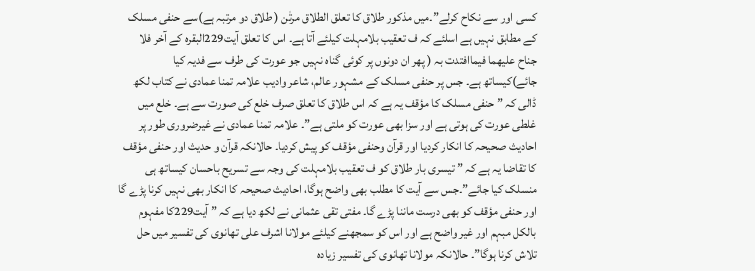کسی اور سے نکاح کرلے”۔میں مذکور طلاق کا تعلق الطلاق مرتٰن ( طلاق دو مرتبہ ہے)سے حنفی مسلک کے مطابق نہیں ہے اسلئے کہ ف تعقیب بلامہلت کیلئے آتا ہے۔ اس کا تعلق آیت229البقرہ کے آخر فلا جناح علیھما فیماافتدت بہ ( پھر ان دونوں پر کوئی گناہ نہیں جو عورت کی طرف سے فدیہ کیا جائے)کیساتھ ہے۔ جس پر حنفی مسلک کے مشہور عالم، شاعر وادیب علامہ تمنا عمادی نے کتاب لکھ ڈالی کہ ” حنفی مسلک کا مؤقف یہ ہے کہ اس طلاق کا تعلق صرف خلع کی صورت سے ہے۔ خلع میں غلطی عورت کی ہوتی ہے اور سزا بھی عورت کو ملتی ہے”۔ علامہ تمنا عمادی نے غیرضروری طور پر احادیث صحیحہ کا انکار کردیا اور قرآن وحنفی مؤقف کو پیش کردیا۔ حالانکہ قرآن و حدیث اور حنفی مؤقف کا تقاضا یہ ہے کہ ” تیسری بار طلاق کو ف تعقیب بلامہلت کی وجہ سے تسریح باحسان کیساتھ ہی منسلک کیا جائے”۔جس سے آیت کا مطلب بھی واضح ہوگا، احادیث صحیحہ کا انکار بھی نہیں کرنا پڑے گا اور حنفی مؤقف کو بھی درست ماننا پڑے گا۔ مفتی تقی عثمانی نے لکھ دیا ہے کہ ” آیت229کا مفہوم بالکل مبہم اور غیر واضح ہے اور اس کو سمجھنے کیلئے مولانا اشرف علی تھانوی کی تفسیر میں حل تلاش کرنا ہوگا”۔ حالانکہ مولانا تھانوی کی تفسیر زیادہ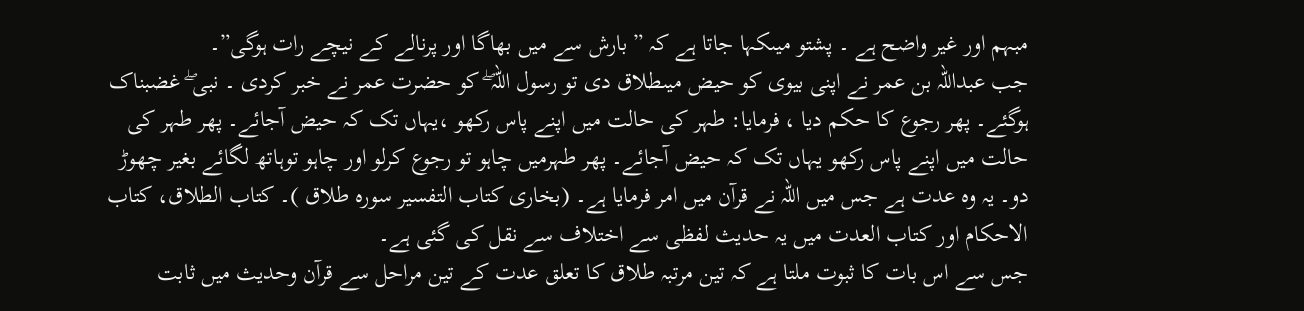مبہم اور غیر واضح ہے ۔ پشتو میںکہا جاتا ہے کہ ” بارش سے میں بھاگا اور پرنالے کے نیچے رات ہوگی”۔
جب عبداللہ بن عمر نے اپنی بیوی کو حیض میںطلاق دی تو رسول اللہ ۖ کو حضرت عمر نے خبر کردی ۔ نبی ۖ غضبناک ہوگئے۔ پھر رجوع کا حکم دیا ، فرمایا: طہر کی حالت میں اپنے پاس رکھو ،یہاں تک کہ حیض آجائے۔ پھر طہر کی حالت میں اپنے پاس رکھو یہاں تک کہ حیض آجائے۔ پھر طہرمیں چاہو تو رجوع کرلو اور چاہو توہاتھ لگائے بغیر چھوڑ دو۔ یہ وہ عدت ہے جس میں اللہ نے قرآن میں امر فرمایا ہے۔ (بخاری کتاب التفسیر سورہ طلاق )۔ کتاب الطلاق، کتاب الاحکام اور کتاب العدت میں یہ حدیث لفظی سے اختلاف سے نقل کی گئی ہے۔
جس سے اس بات کا ثبوت ملتا ہے کہ تین مرتبہ طلاق کا تعلق عدت کے تین مراحل سے قرآن وحدیث میں ثابت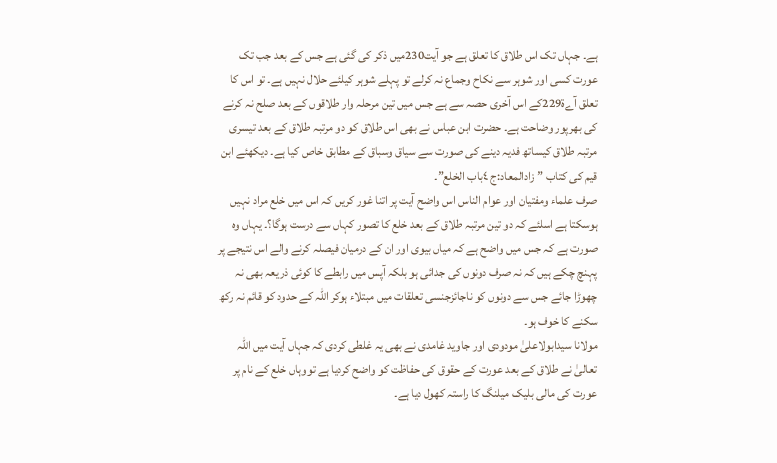ہے۔ جہاں تک اس طلاق کا تعلق ہے جو آیت230میں ذکر کی گئی ہے جس کے بعد جب تک عورت کسی اور شوہر سے نکاح وجماع نہ کرلے تو پہلے شوہر کیلئے حلال نہیں ہے۔ تو اس کا تعلق آےة229کے اس آخری حصہ سے ہے جس میں تین مرحلہ وار طلاقوں کے بعد صلح نہ کرنے کی بھرپور وضاحت ہے۔ حضرت ابن عباس نے بھی اس طلاق کو دو مرتبہ طلاق کے بعد تیسری مرتبہ طلاق کیساتھ فدیہ دینے کی صورت سے سیاق وسباق کے مطابق خاص کیا ہے۔ دیکھئے ابن قیم کی کتاب ”زادالمعاد:ج ٤باب الخلع”۔
صرف علماء ومفتیان اور عوام الناس اس واضح آیت پر اتنا غور کریں کہ اس میں خلع مراد نہیں ہوسکتا ہے اسلئے کہ دو تین مرتبہ طلاق کے بعد خلع کا تصور کہاں سے درست ہوگا؟۔ یہاں وہ صورت ہے کہ جس میں واضح ہے کہ میاں بیوی اور ان کے درمیان فیصلہ کرنے والے اس نتیجے پر پہنچ چکے ہیں کہ نہ صرف دونوں کی جدائی ہو بلکہ آپس میں رابطے کا کوئی ذریعہ بھی نہ چھوڑا جائے جس سے دونوں کو ناجائزجنسی تعلقات میں مبتلاء ہوکر اللہ کے حدود کو قائم نہ رکھ سکنے کا خوف ہو۔
مولانا سیدابولاعلیٰ مودودی اور جاوید غامدی نے بھی یہ غلطی کردی کہ جہاں آیت میں اللہ تعالیٰ نے طلاق کے بعد عورت کے حقوق کی حفاظت کو واضح کردیا ہے تووہاں خلع کے نام پر عورت کی مالی بلیک میلنگ کا راستہ کھول دیا ہے۔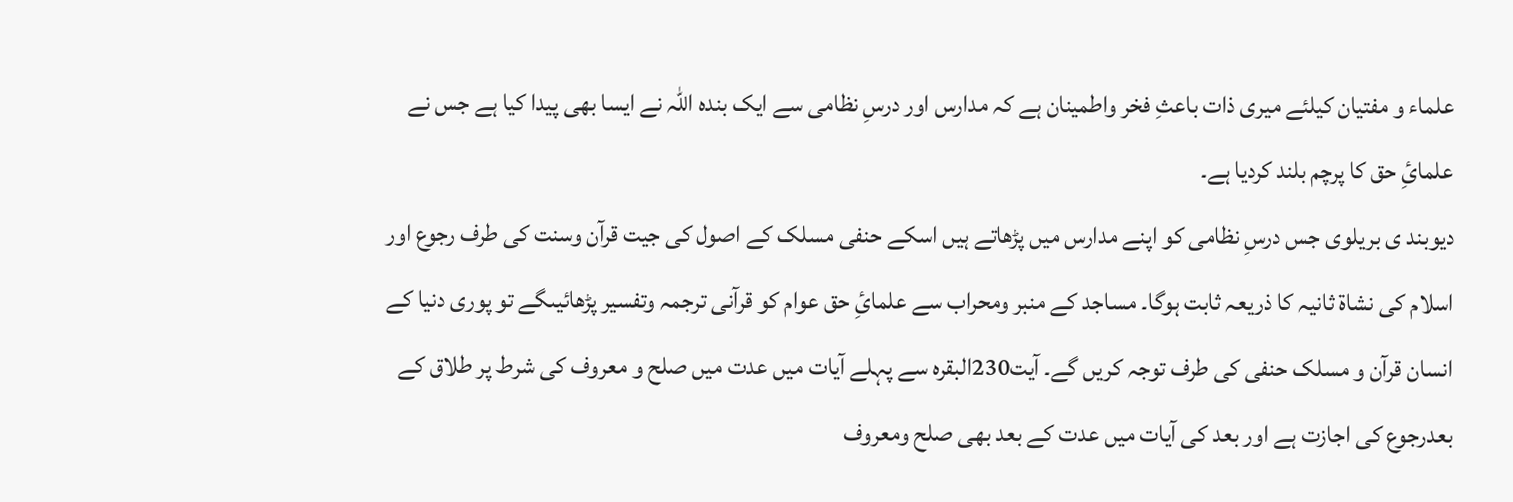علماء و مفتیان کیلئے میری ذات باعثِ فخر واطمینان ہے کہ مدارس اور درسِ نظامی سے ایک بندہ اللہ نے ایسا بھی پیدا کیا ہے جس نے علمائِ حق کا پرچم بلند کردیا ہے۔
دیوبند ی بریلوی جس درسِ نظامی کو اپنے مدارس میں پڑھاتے ہیں اسکے حنفی مسلک کے اصول کی جیت قرآن وسنت کی طرف رجوع اور اسلام کی نشاة ثانیہ کا ذریعہ ثابت ہوگا۔ مساجد کے منبر ومحراب سے علمائِ حق عوام کو قرآنی ترجمہ وتفسیر پڑھائیںگے تو پوری دنیا کے انسان قرآن و مسلک حنفی کی طرف توجہ کریں گے۔ آیت230البقرہ سے پہلے آیات میں عدت میں صلح و معروف کی شرط پر طلاق کے بعدرجوع کی اجازت ہے اور بعد کی آیات میں عدت کے بعد بھی صلح ومعروف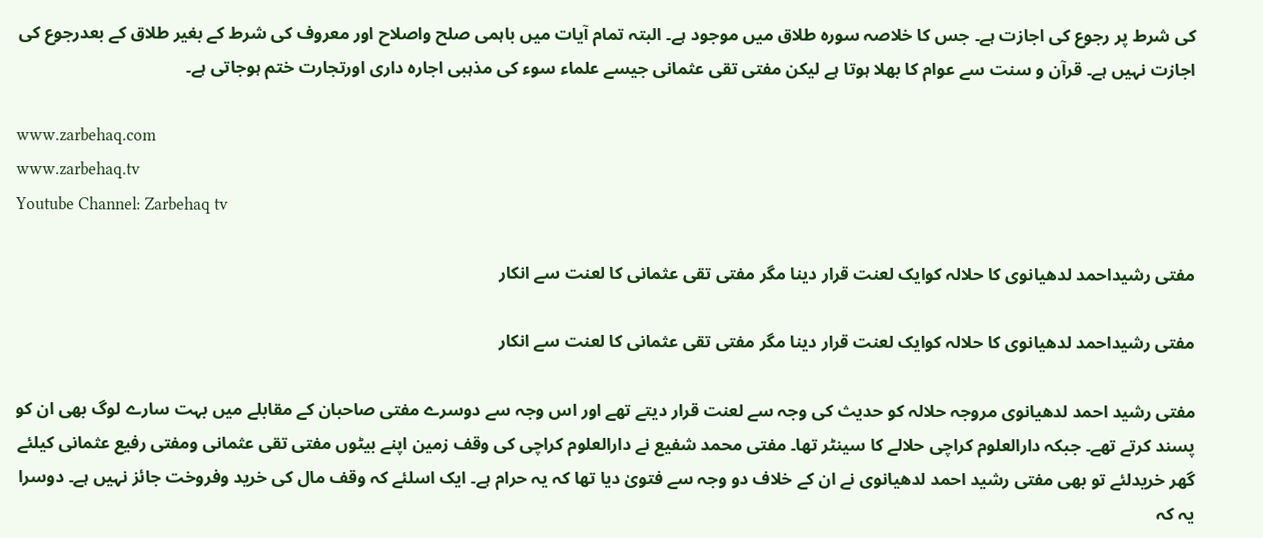کی شرط پر رجوع کی اجازت ہے۔ جس کا خلاصہ سورہ طلاق میں موجود ہے۔ البتہ تمام آیات میں باہمی صلح واصلاح اور معروف کی شرط کے بغیر طلاق کے بعدرجوع کی اجازت نہیں ہے۔ قرآن و سنت سے عوام کا بھلا ہوتا ہے لیکن مفتی تقی عثمانی جیسے علماء سوء کی مذہبی اجارہ داری اورتجارت ختم ہوجاتی ہے۔

www.zarbehaq.com
www.zarbehaq.tv
Youtube Channel: Zarbehaq tv

مفتی رشیداحمد لدھیانوی کا حلالہ کوایک لعنت قرار دینا مگر مفتی تقی عثمانی کا لعنت سے انکار

مفتی رشیداحمد لدھیانوی کا حلالہ کوایک لعنت قرار دینا مگر مفتی تقی عثمانی کا لعنت سے انکار

مفتی رشید احمد لدھیانوی مروجہ حلالہ کو حدیث کی وجہ سے لعنت قرار دیتے تھے اور اس وجہ سے دوسرے مفتی صاحبان کے مقابلے میں بہت سارے لوگ بھی ان کو پسند کرتے تھے۔ جبکہ دارالعلوم کراچی حلالے کا سینٹر تھا۔ مفتی محمد شفیع نے دارالعلوم کراچی کی وقف زمین اپنے بیٹوں مفتی تقی عثمانی ومفتی رفیع عثمانی کیلئے گھر خریدلئے تو بھی مفتی رشید احمد لدھیانوی نے ان کے خلاف دو وجہ سے فتویٰ دیا تھا کہ یہ حرام ہے۔ ایک اسلئے کہ وقف مال کی خرید وفروخت جائز نہیں ہے۔ دوسرا یہ کہ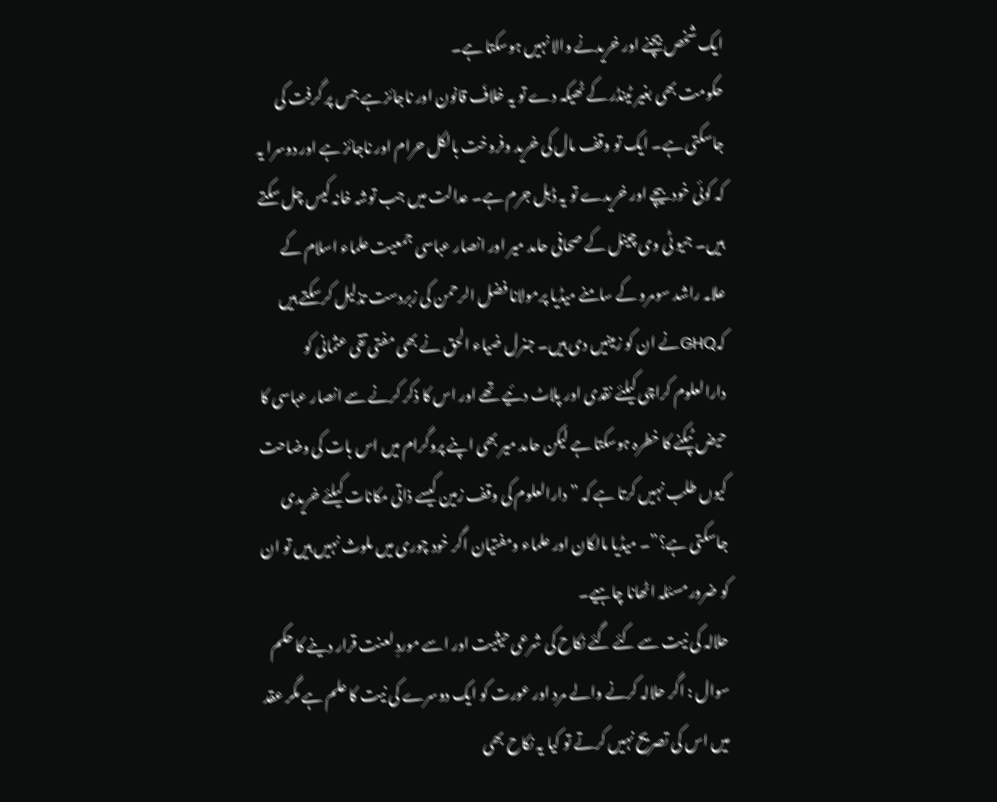ایک شخص بیچنے اور خریدنے والا نہیں ہوسکتا ہے۔
حکومت بھی بغیر ٹینڈر کے ٹھیکہ دے تو یہ خلافَ قانون اور ناجائز ہے جس پر گرفت کی جاسکتی ہے۔ ایک تو وقف مال کی خرید وفروخت بالکل حرام اور ناجائز ہے اور دوسرا یہ کہ کوئی خود بیچے اور خریدے تو یہ ڈبل جرم ہے۔ عدالت میں جب توشہ خانہ کیس چل سکتے ہیں۔ جیو ٹی وی چینل کے صحافی حامد میر اور انصار عباسی جمعیت علماء اسلام کے علامہ راشد سومرو کے سامنے میڈیا پرمولانا فضل الرحمن کی زبردست تذلیل کرسکتے ہیں کہGHQنے ان کو زمینیں دی ہیں۔ جنرل ضیاء الحق نے بھی مفتی تقی عثمانی کو دارالعلوم کراچی کیلئے نقدی اور پلاٹ دئیے تھے اور اس کا ذکر کرنے سے انصار عباسی کا حیض ٹپکنے کا خطرہ ہوسکتا ہے لیکن حامد میر بھی اپنے پروگرام میں اس بات کی وضاحت کیوں طلب نہیں کرتا ہے کہ ” دارالعلوم کی وقف زمین کیسے ذاتی مکانات کیلئے خریدی جاسکتی ہے؟”۔ میڈیا مالکان اور علماء ومفتیان اگر خود چوری میں ملوث نہیں ہیں تو ان کو ضرور مسئلہ اٹھانا چاہیے۔
حلالہ کی نیت سے کئے گئے نکاح کی شرعی حیثیت اور اسے موردِ لعنت قرار دینے کا حکم
سوال : اگر حلالہ کرنے والے مرد اور عورت کو ایک دوسرے کی نیت کا علم ہے مگر عقد میں اس کی تصریح نہیں کرتے تو کیا یہ نکاح بھی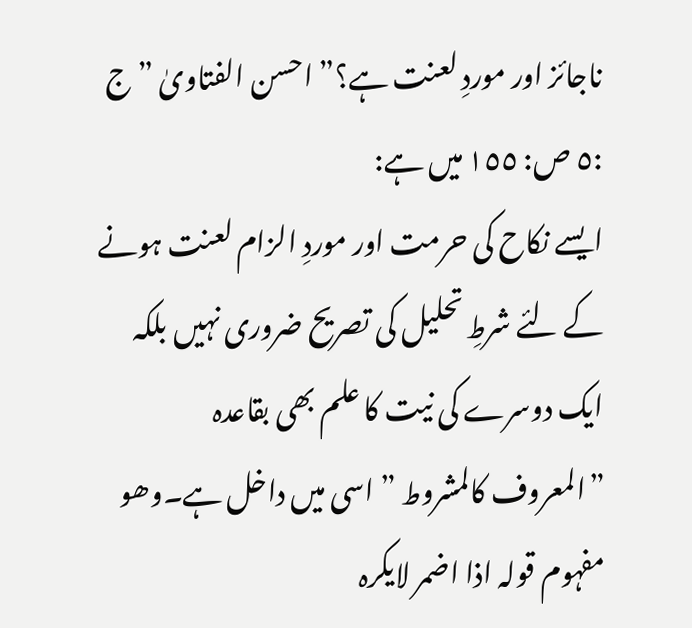ناجائز اور موردِ لعنت ہے؟” احسن الفتاویٰ ” ج :٥ ص: ١٥٥ میں ہے:
ایسے نکاح کی حرمت اور موردِ الزام لعنت ہونے کے لئے شرطِ تحلیل کی تصریح ضروری نہیں بلکہ ایک دوسرے کی نیت کا علم بھی بقاعدہ ”المعروف کالمشروط ” اسی میں داخل ہے۔وھو مفہوم قولہ اذا اضمر لایکرہ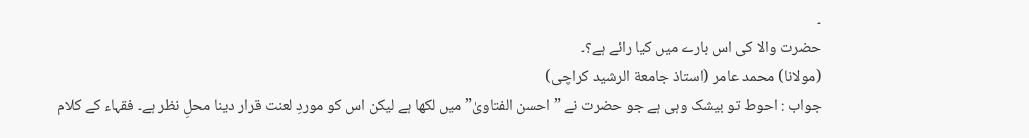۔
حضرت والا کی اس بارے میں کیا رائے ہے؟۔
(مولانا) محمد عامر (استاذ جامعة الرشید کراچی)
جواب : احوط تو بیشک وہی ہے جو حضرت نے ” احسن الفتاویٰ” میں لکھا ہے لیکن اس کو موردِ لعنت قرار دینا محلِ نظر ہے۔ فقہاء کے کلام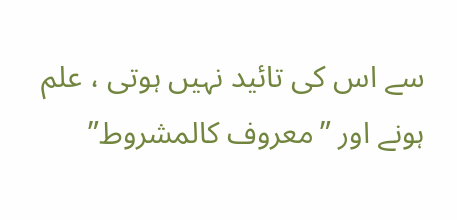سے اس کی تائید نہیں ہوتی ، علم ہونے اور ”معروف کالمشروط”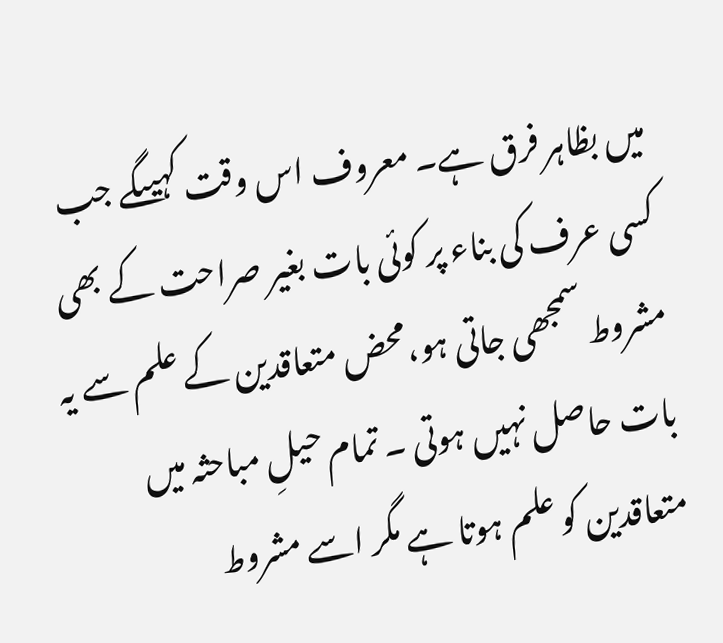میں بظاہر فرق ہے۔ معروف اس وقت کہیںگے جب کسی عرف کی بناء پر کوئی بات بغیر صراحت کے بھی مشروط سمجھی جاتی ہو،محض متعاقدین کے علم سے یہ بات حاصل نہیں ہوتی ۔ تمام حیلِ مباحثہ میں متعاقدین کو علم ہوتا ہے مگر اسے مشروط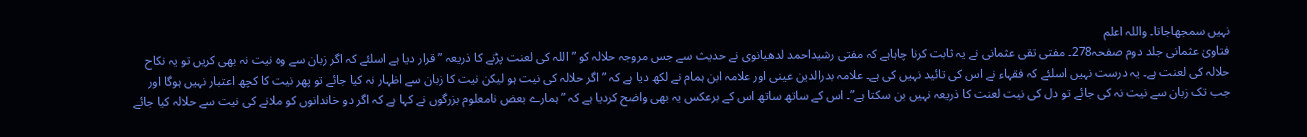نہیں سمجھاجاتا۔ واللہ اعلم
فتاویٰ عثمانی جلد دوم صفحہ278۔ مفتی تقی عثمانی نے یہ ثابت کرنا چاہاہے کہ مفتی رشیداحمد لدھیانوی نے حدیث سے جس مروجہ حلالہ کو ” اللہ کی لعنت پڑنے کا ذریعہ ” قرار دیا ہے اسلئے کہ اگر زبان سے وہ نیت نہ بھی کریں تو یہ نکاح حلالہ کی لعنت ہے۔ یہ درست نہیں اسلئے کہ فقہاء نے اس کی تائید نہیں کی ہے۔ علامہ بدرالدین عینی اور علامہ ابن ہمام نے لکھ دیا ہے کہ ” اگر حلالہ کی نیت ہو لیکن نیت کا زبان سے اظہار نہ کیا جائے تو پھر نیت کا کچھ اعتبار نہیں ہوگا اور جب تک زبان سے نیت نہ کی جائے تو دل کی نیت لعنت کا ذریعہ نہیں بن سکتا ہے”۔ اس کے ساتھ ساتھ اس کے برعکس یہ بھی واضح کردیا ہے کہ ” ہمارے بعض نامعلوم بزرگوں نے کہا ہے کہ اگر دو خاندانوں کو ملانے کی نیت سے حلالہ کیا جائے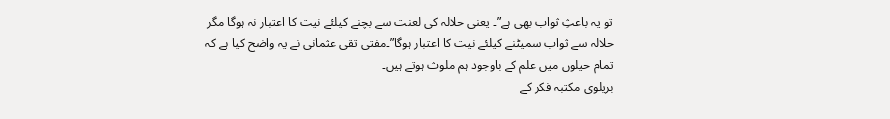تو یہ باعثِ ثواب بھی ہے”۔ یعنی حلالہ کی لعنت سے بچنے کیلئے نیت کا اعتبار نہ ہوگا مگر حلالہ سے ثواب سمیٹنے کیلئے نیت کا اعتبار ہوگا”۔مفتی تقی عثمانی نے یہ واضح کیا ہے کہ تمام حیلوں میں علم کے باوجود ہم ملوث ہوتے ہیں۔
بریلوی مکتبہ فکر کے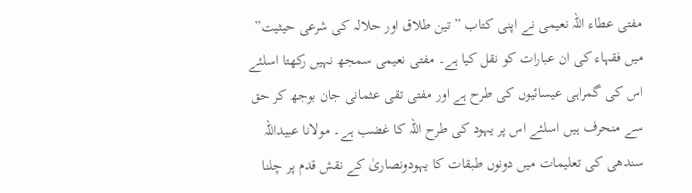مفتی عطاء اللہ نعیمی نے اپنی کتاب ” تین طلاق اور حلالہ کی شرعی حیثیت” میں فقہاء کی ان عبارات کو نقل کیا ہے۔ مفتی نعیمی سمجھ نہیں رکھتا اسلئے اس کی گمراہی عیسائیوں کی طرح ہے اور مفتی تقی عثمانی جان بوجھ کر حق سے منحرف ہیں اسلئے اس پر یہود کی طرح اللہ کا غضب ہے۔ مولانا عبیداللہ سندھی کی تعلیمات میں دونوں طبقات کا یہودونصاریٰ کے نقش قدم پر چلنا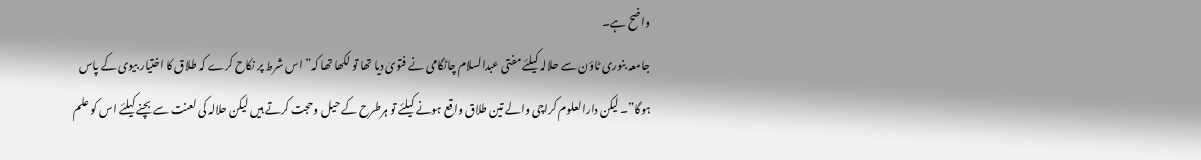واضح ہے۔
جامعہ بنوری ٹاؤن سے حلالہ کیلئے مفتی عبدالسلام چاٹگامی نے فتویٰ دیا تھا تو لکھا تھا کہ” اس شرط پر نکاح کرے کہ طلاق کا اختیار بیوی کے پاس ہوگا”۔ لیکن دارالعلوم کراچی والے تین طلاق واقع ہونے کیلئے تو ہرطرح کے حیل وحجت کرتے ہیں لیکن حلالہ کی لعنت سے بچنے کیلئے اس کو علم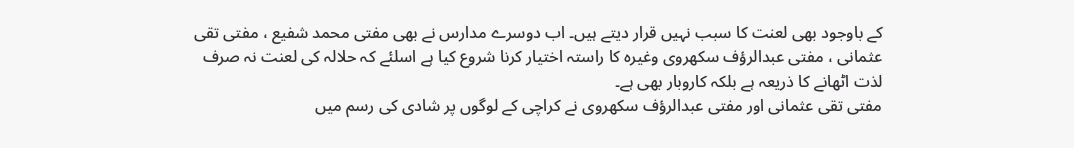کے باوجود بھی لعنت کا سبب نہیں قرار دیتے ہیں۔ اب دوسرے مدارس نے بھی مفتی محمد شفیع ، مفتی تقی عثمانی ، مفتی عبدالرؤف سکھروی وغیرہ کا راستہ اختیار کرنا شروع کیا ہے اسلئے کہ حلالہ کی لعنت نہ صرف لذت اٹھانے کا ذریعہ ہے بلکہ کاروبار بھی ہے۔
مفتی تقی عثمانی اور مفتی عبدالرؤف سکھروی نے کراچی کے لوگوں پر شادی کی رسم میں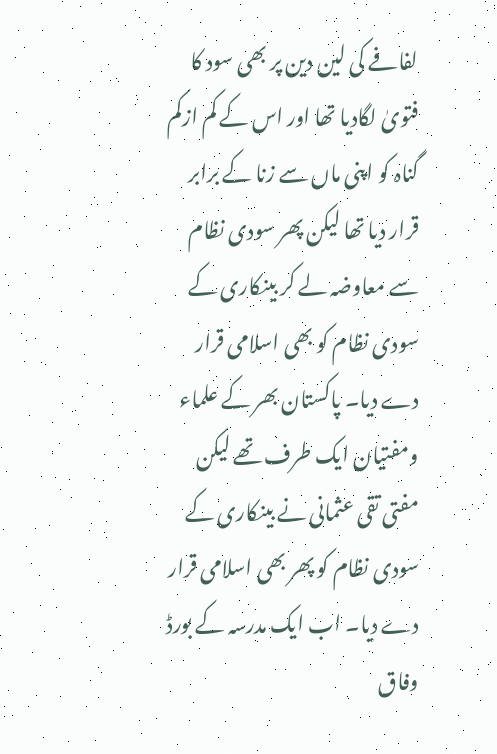لفافے کی لین دین پر بھی سود کا فتویٰ لگادیا تھا اور اس کے کم ازکم گناہ کو اپنی ماں سے زنا کے برابر قرار دیا تھا لیکن پھر سودی نظام سے معاوضہ لے کر بینکاری کے سودی نظام کو بھی اسلامی قرار دے دیا۔ پاکستان بھر کے علماء ومفتیان ایک طرف تھے لیکن مفتی تقی عثمانی نے بینکاری کے سودی نظام کو پھر بھی اسلامی قرار دے دیا۔ اب ایک مدرسہ کے بورڈ وفاق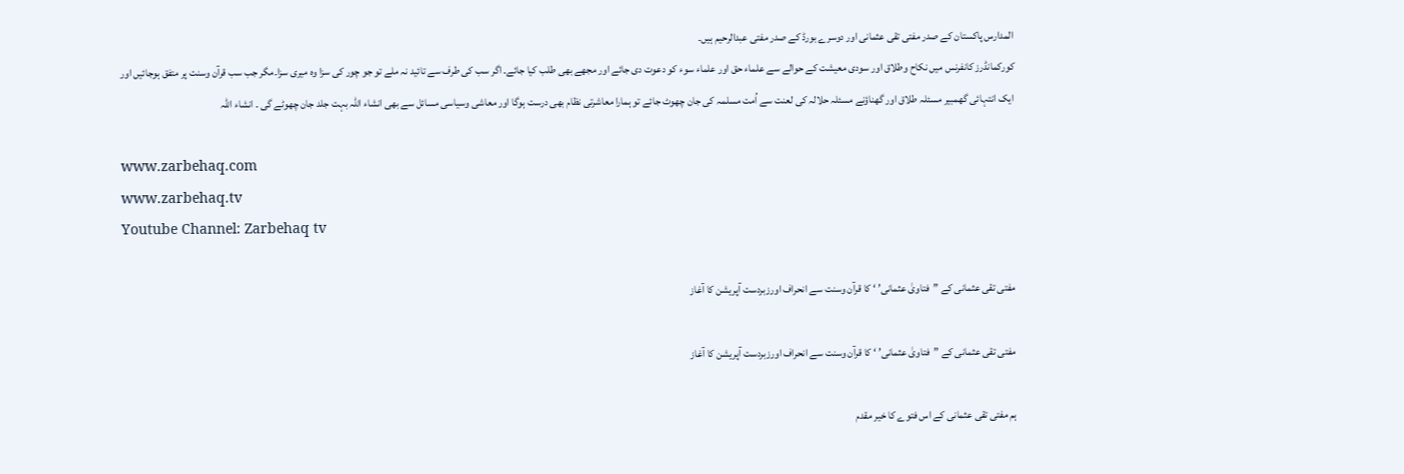المدارس پاکستان کے صدر مفتی تقی عثمانی اور دوسرے بورڈ کے صدر مفتی عبدالرحیم ہیں۔
کورکمانڈرز کانفرنس میں نکاح وطلاق اور سودی معیشت کے حوالے سے علماء حق اور علماء سوء کو دعوت دی جائے اور مجھے بھی طلب کیا جائے۔ اگر سب کی طرف سے تائید نہ ملے تو جو چور کی سزا وہ میری سزا۔مگر جب سب قرآن وسنت پر متفق ہوجائیں اور ایک انتہائی گھمبیر مسئلہ طلاق اور گھناؤنے مسئلہ حلالہ کی لعنت سے اُمت مسلمہ کی جان چھوٹ جائے تو ہمارا معاشرتی نظام بھی درست ہوگا اور معاشی وسیاسی مسائل سے بھی انشاء اللہ بہت جلد جان چھوٹے گی ۔ انشاء اللہ

www.zarbehaq.com
www.zarbehaq.tv
Youtube Channel: Zarbehaq tv

مفتی تقی عثمانی کے ”فتاویٰ عثمانی’ ‘ کا قرآن وسنت سے انحراف اورزبردست آپریشن کا آغاز

مفتی تقی عثمانی کے ”فتاویٰ عثمانی’ ‘ کا قرآن وسنت سے انحراف اورزبردست آپریشن کا آغاز

ہم مفتی تقی عثمانی کے اس فتوے کا خیر مقدم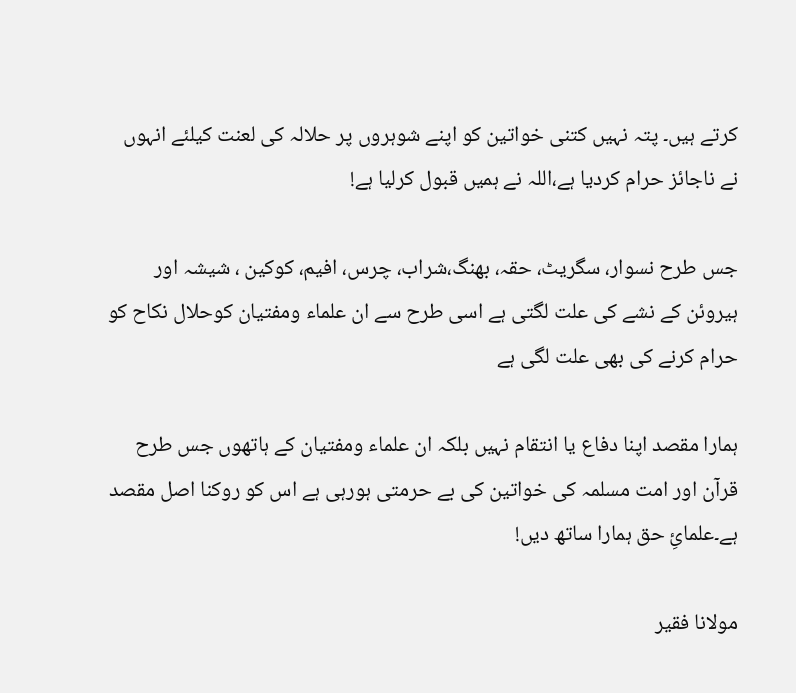کرتے ہیں۔ پتہ نہیں کتنی خواتین کو اپنے شوہروں پر حلالہ کی لعنت کیلئے انہوں نے ناجائز حرام کردیا ہے،اللہ نے ہمیں قبول کرلیا ہے!

جس طرح نسوار، سگریٹ، حقہ، بھنگ،شراب، چرس، افیم، کوکین ، شیشہ اور ہیروئن کے نشے کی علت لگتی ہے اسی طرح سے ان علماء ومفتیان کوحلال نکاح کو حرام کرنے کی بھی علت لگی ہے

ہمارا مقصد اپنا دفاع یا انتقام نہیں بلکہ ان علماء ومفتیان کے ہاتھوں جس طرح قرآن اور امت مسلمہ کی خواتین کی بے حرمتی ہورہی ہے اس کو روکنا اصل مقصد ہے۔علمائِ حق ہمارا ساتھ دیں!

مولانا فقیر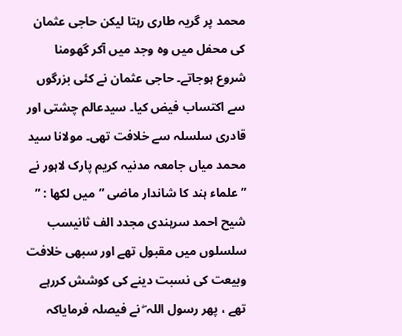محمد پر گریہ طاری رہتا لیکن حاجی عثمان کی محفل میں وہ وجد میں آکر گھومنا شروع ہوجاتے۔ حاجی عثمان نے کئی بزرگوں سے اکتساب فیض کیا۔ سیدعالم چشتی اور قادری سلسلہ سے خلافت تھی۔ مولانا سید محمد میاں جامعہ مدنیہ کریم پارک لاہور نے ” علماء ہند کا شاندار ماضی ”میں لکھا : ” شیح احمد سرہندی مجدد الف ثانیسب سلسلوں میں مقبول تھے اور سبھی خلافت وبیعت کی نسبت دینے کی کوشش کررہے تھے ، پھر رسول اللہ ۖ نے فیصلہ فرمایاکہ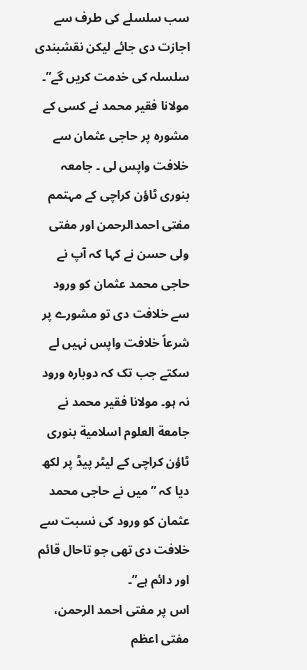سب سلسلے کی طرف سے اجازت دی جائے لیکن نقشبندی سلسلہ کی خدمت کریں گے”۔
مولانا فقیر محمد نے کسی کے مشورہ پر حاجی عثمان سے خلافت واپس لی ۔ جامعہ بنوری ٹاؤن کراچی کے مہتمم مفتی احمدالرحمن اور مفتی ولی حسن نے کہا کہ آپ نے حاجی محمد عثمان کو ورود سے خلافت دی تو مشورے پر شرعاً خلافت واپس نہیں لے سکتے جب تک کہ دوبارہ ورود نہ ہو۔ مولانا فقیر محمد نے جامعة العلوم اسلامیة بنوری ٹاؤن کراچی کے لیٹر پیڈ پر لکھ دیا کہ ” میں نے حاجی محمد عثمان کو ورود کی نسبت سے خلافت دی تھی جو تاحال قائم اور دائم ہے”۔
اس پر مفتی احمد الرحمن، مفتی اعظم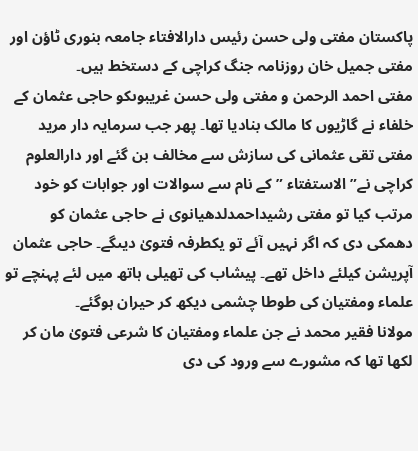پاکستان مفتی ولی حسن رئیس دارالافتاء جامعہ بنوری ٹاؤن اور مفتی جمیل خان روزنامہ جنگ کراچی کے دستخط ہیں۔
مفتی احمد الرحمن و مفتی ولی حسن غریبوںکو حاجی عثمان کے خلفاء نے گاڑیوں کا مالک بنادیا تھا۔ پھر جب سرمایہ دار مرید مفتی تقی عثمانی کی سازش سے مخالف بن گئے اور دارالعلوم کراچی نے” الاستفتاء ” کے نام سے سوالات اور جوابات کو خود مرتب کیا تو مفتی رشیداحمدلدھیانوی نے حاجی عثمان کو دھمکی دی کہ اگر نہیں آئے تو یکطرفہ فتویٰ دیںگے۔ حاجی عثمان آپریشن کیلئے داخل تھے۔ پیشاب کی تھیلی ہاتھ میں لئے پہنچے تو علماء ومفتیان کی طوطا چشمی دیکھ کر حیران ہوگئے۔
مولانا فقیر محمد نے جن علماء ومفتیان کا شرعی فتویٰ مان کر لکھا تھا کہ مشورے سے ورود کی دی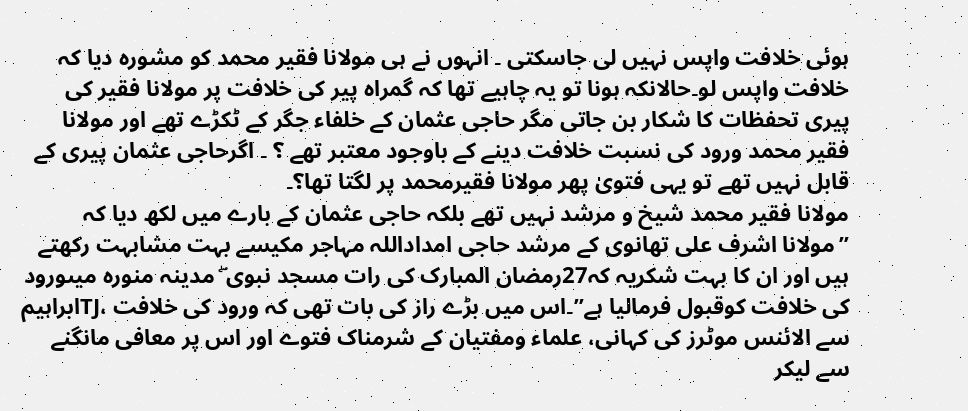ہوئی خلافت واپس نہیں لی جاسکتی ۔ انہوں نے ہی مولانا فقیر محمد کو مشورہ دیا کہ خلافت واپس لو۔حالانکہ ہونا تو یہ چاہیے تھا کہ گمراہ پیر کی خلافت پر مولانا فقیر کی پیری تحفظات کا شکار بن جاتی مگر حاجی عثمان کے خلفاء جگر کے ٹکڑے تھے اور مولانا فقیر محمد ورود کی نسبت خلافت دینے کے باوجود معتبر تھے ؟ ۔ اگرحاجی عثمان پیری کے قابل نہیں تھے تو یہی فتویٰ پھر مولانا فقیرمحمد پر لگتا تھا؟۔
مولانا فقیر محمد شیخ و مرشد نہیں تھے بلکہ حاجی عثمان کے بارے میں لکھ دیا کہ ”مولانا اشرف علی تھانوی کے مرشد حاجی امداداللہ مہاجر مکیسے بہت مشابہت رکھتے ہیں اور ان کا بہت شکریہ کہ27رمضان المبارک کی رات مسجد نبوی ۖ مدینہ منورہ میںورود کی خلافت کوقبول فرمالیا ہے”۔اس میں بڑے راز کی بات تھی کہ ورود کی خلافت ،TJابراہیم سے الائنس موٹرز کی کہانی، علماء ومفتیان کے شرمناک فتوے اور اس پر معافی مانگنے سے لیکر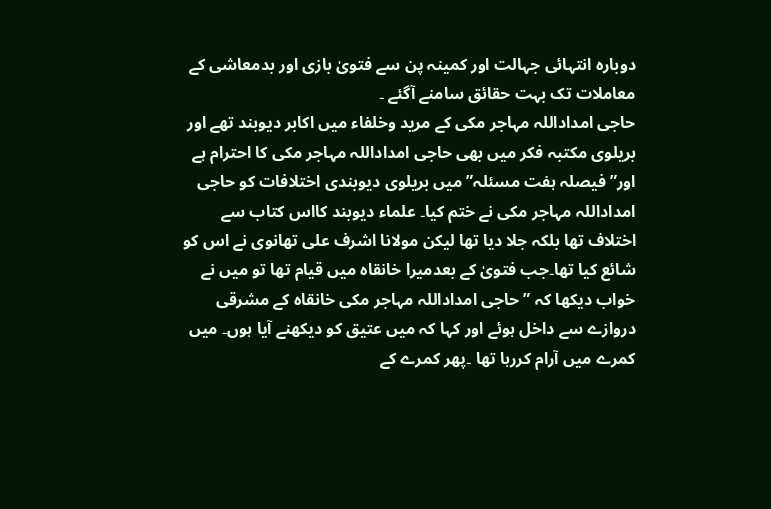دوبارہ انتہائی جہالت اور کمینہ پن سے فتویٰ بازی اور بدمعاشی کے معاملات تک بہت حقائق سامنے آگئے ۔
حاجی امداداللہ مہاجر مکی کے مرید وخلفاء میں اکابر دیوبند تھے اور بریلوی مکتبہ فکر میں بھی حاجی امداداللہ مہاجر مکی کا احترام ہے اور” فیصلہ ہفت مسئلہ” میں بریلوی دیوبندی اختلافات کو حاجی امداداللہ مہاجر مکی نے ختم کیا۔ علماء دیوبند کااس کتاب سے اختلاف تھا بلکہ جلا دیا تھا لیکن مولانا اشرف علی تھانوی نے اس کو شائع کیا تھا۔جب فتویٰ کے بعدمیرا خانقاہ میں قیام تھا تو میں نے خواب دیکھا کہ ” حاجی امداداللہ مہاجر مکی خانقاہ کے مشرقی دروازے سے داخل ہوئے اور کہا کہ میں عتیق کو دیکھنے آیا ہوں۔ میں کمرے میں آرام کررہا تھا ۔پھر کمرے کے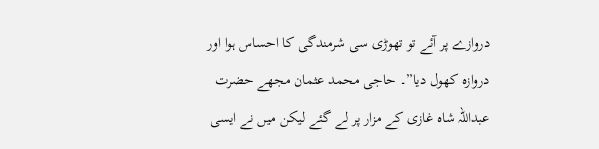دروازے پر آئے تو تھوڑی سی شرمندگی کا احساس ہوا اور دروازہ کھول دیا”۔ حاجی محمد عثمان مجھے حضرت عبداللہ شاہ غازی کے مزار پر لے گئے لیکن میں نے ایسی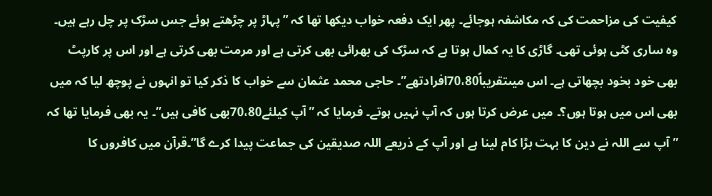کیفیت کی مزاحمت کی کہ مکاشفہ ہوجائے۔ پھر ایک دفعہ خواب دیکھا تھا کہ ”پہاڑ پر چڑھتے ہوئے جس سڑک پر چل رہے ہیں۔ وہ ساری کٹی ہوئی تھی۔ گاڑی کا یہ کمال ہوتا ہے کہ سڑک کی بھرائی بھی کرتی ہے اور مرمت بھی کرتی ہے اور اس پر کارپٹ بھی خود بخود بچھاتی ہے۔ اس میںتقریباً70،80افرادتھے”۔ حاجی محمد عثمان سے خواب کا ذکر کیا تو انہوں نے پوچھ لیا کہ میں بھی اس میں ہوتا ہوں؟۔ میں عرض کرتا ہوں کہ آپ نہیں ہوتے۔ فرمایا کہ ” آپ کیلئے70،80بھی کافی ہیں”۔ یہ بھی فرمایا تھا کہ ” آپ سے اللہ نے دین کا بہت بڑا کام لینا ہے اور آپ کے ذریعے اللہ صدیقین کی جماعت پیدا کرے گا”۔قرآن میں کافروں کا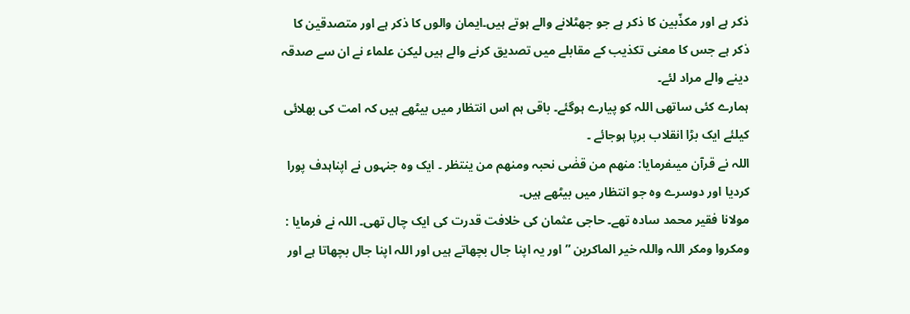ذکر ہے اور مکذّبین کا ذکر ہے جو جھٹلانے والے ہوتے ہیں۔ایمان والوں کا ذکر ہے اور متصدقین کا ذکر ہے جس کا معنی تکذیب کے مقابلے میں تصدیق کرنے والے ہیں لیکن علماء نے ان سے صدقہ دینے والے مراد لئے۔
ہمارے کئی ساتھی اللہ کو پیارے ہوگئے۔ باقی ہم اس انتظار میں بیٹھے ہیں کہ امت کی بھلائی کیلئے ایک بڑا انقلاب برپا ہوجائے ۔
اللہ نے قرآن میںفرمایا: منھم من قضٰی نحبہ ومنھم من ینتظر ۔ ایک وہ جنہوں نے اپناہدف پورا کردیا اور دوسرے وہ جو انتظار میں بیٹھے ہیں۔
مولانا فقیر محمد سادہ تھے۔ حاجی عثمان کی خلافت قدرت کی ایک چال تھی۔ اللہ نے فرمایا : ومکروا ومکر اللہ واللہ خیر الماکرین ”اور یہ اپنا جال بچھاتے ہیں اور اللہ اپنا جال بچھاتا ہے اور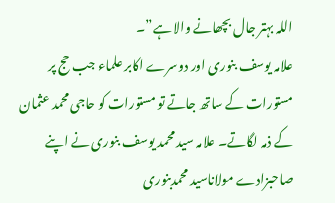اللہ بہتر جال بچھانے والا ہے”۔
علامہ یوسف بنوری اور دوسرے اکابر علماء جب حج پر مستورات کے ساتھ جاتے تو مستورات کو حاجی محمد عثمان کے ذمہ لگاتے۔ علامہ سید محمد یوسف بنوری نے اپنے صاحبزادے مولاناسید محمدبنوری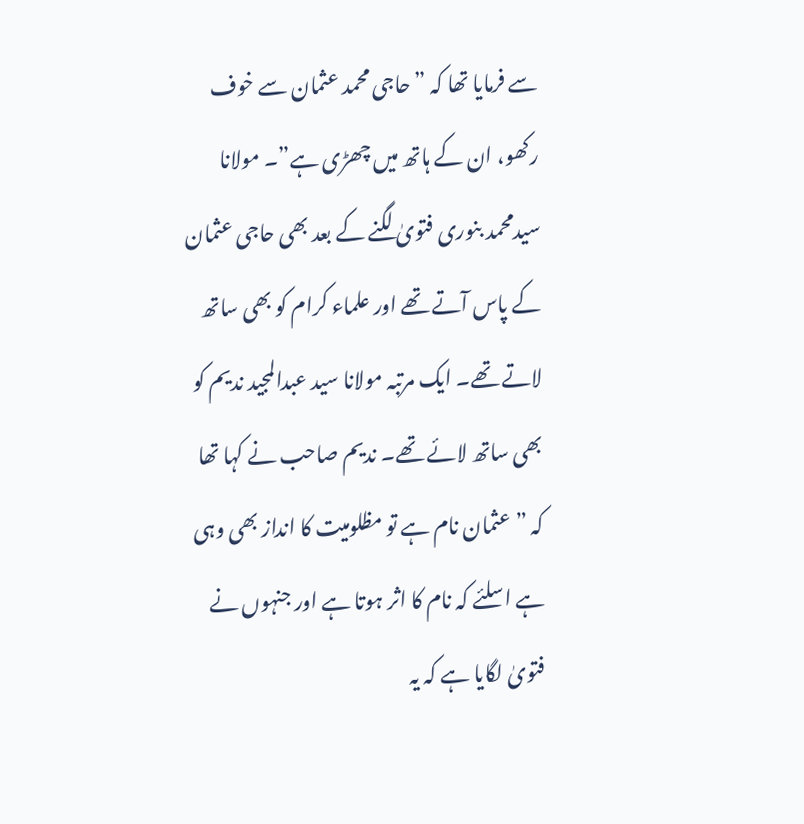سے فرمایا تھا کہ ” حاجی محمد عثمان سے خوف رکھو، ان کے ہاتھ میں چھڑی ہے”۔ مولانا سیدمحمد بنوری فتویٰ لگنے کے بعد بھی حاجی عثمان کے پاس آتے تھے اور علماء کرام کو بھی ساتھ لاتے تھے۔ ایک مرتبہ مولانا سید عبدالمجید ندیم کو بھی ساتھ لائے تھے۔ ندیم صاحب نے کہا تھا کہ ” عثمان نام ہے تو مظلومیت کا انداز بھی وہی ہے اسلئے کہ نام کا اثر ہوتا ہے اور جنہوں نے فتویٰ لگایا ہے کہ یہ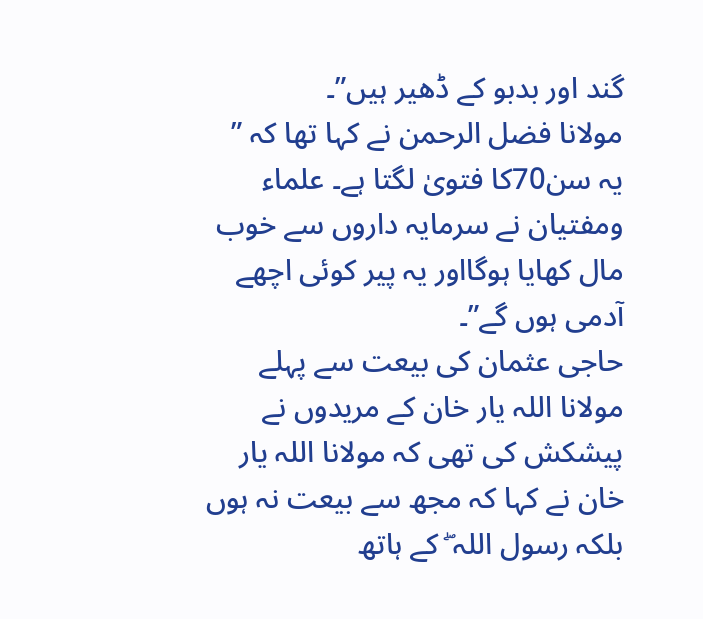گند اور بدبو کے ڈھیر ہیں”۔
مولانا فضل الرحمن نے کہا تھا کہ ” یہ سن70کا فتویٰ لگتا ہے۔ علماء ومفتیان نے سرمایہ داروں سے خوب مال کھایا ہوگااور یہ پیر کوئی اچھے آدمی ہوں گے”۔
حاجی عثمان کی بیعت سے پہلے مولانا اللہ یار خان کے مریدوں نے پیشکش کی تھی کہ مولانا اللہ یار خان نے کہا کہ مجھ سے بیعت نہ ہوں بلکہ رسول اللہ ۖ کے ہاتھ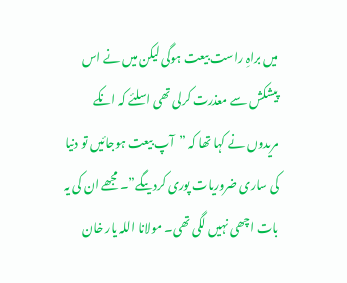میں براہِ راست بیعت ہوگی لیکن میں نے اس پیشکش سے معذرت کرلی تھی اسلئے کہ انکے مریدوں نے کہا تھا کہ ”آپ بیعت ہوجائیں تو دنیا کی ساری ضروریات پوری کردیںگے”۔ مجھے ان کی یہ بات اچھی نہیں لگی تھی۔ مولانا اللہ یار خان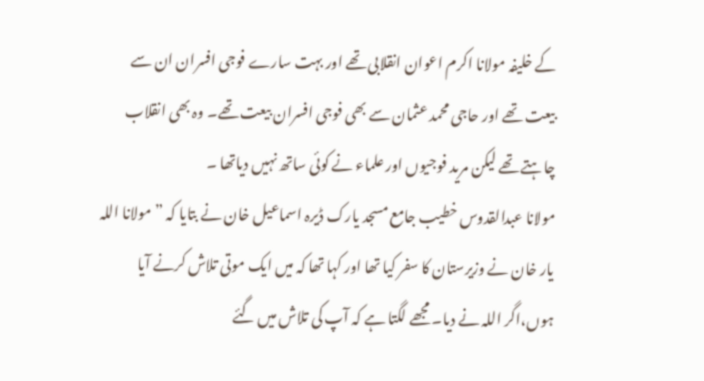کے خلیفہ مولانا اکرم اعوان انقلابی تھے اور بہت سارے فوجی افسران ان سے بیعت تھے اور حاجی محمد عثمان سے بھی فوجی افسران بیعت تھے۔ وہ بھی انقلاب چاہتے تھے لیکن مرید فوجیوں اور علماء نے کوئی ساتھ نہیں دیاتھا ۔
مولانا عبدالقدوس خطیب جامع مسجد یارک ڈیرہ اسماعیل خان نے بتایا کہ ”مولانا اللہ یار خان نے وزیرستان کا سفر کیا تھا اور کہا تھا کہ میں ایک موتی تلاش کرنے آیا ہوں،اگر اللہ نے دیا۔ مجھے لگتا ہے کہ آپ کی تلاش میں گئے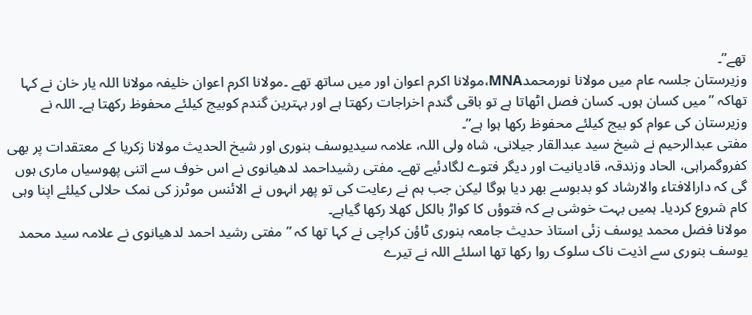تھے”۔
وزیرستان جلسہ عام میں مولانا نورمحمدMNA،مولانا اکرم اعوان اور میں ساتھ تھے ۔مولانا اکرم اعوان خلیفہ مولانا اللہ یار خان نے کہا تھاکہ ”میں کسان ہوں۔ کسان فصل اٹھاتا ہے تو باقی گندم اخراجات رکھتا ہے اور بہترین گندم کوبیج کیلئے محفوظ رکھتا ہے۔ اللہ نے وزیرستان کی عوام کو بیج کیلئے محفوظ رکھا ہوا ہے”۔
مفتی عبدالرحیم نے شیخ سید عبدالقار جیلانی، شاہ ولی اللہ، علامہ سیدیوسف بنوری اور شیخ الحدیث مولانا زکریا کے معتقدات پر بھی کفروگمراہی، الحاد وزندقہ، قادیانیت اور دیگر فتوے لگادئیے تھے۔ مفتی رشیداحمد لدھیانوی نے اس خوف سے اتنی پھوسیاں ماری ہوں گی کہ دارالافتاء والارشاد کو بدبوسے بھر دیا ہوگا لیکن جب ہم نے رعایت کی تو پھر انہوں نے الائنس موٹرز کی نمک حلالی کیلئے اپنا وہی کام شروع کردیا۔ ہمیں بہت خوشی ہے کہ فتوؤں کا کواڑ بالکل کھلا رکھا گیاہے۔
مولانا فضل محمد یوسف زئی استاذ حدیث جامعہ بنوری ٹاؤن کراچی نے کہا تھا کہ ” مفتی رشید احمد لدھیانوی نے علامہ سید محمد یوسف بنوری سے اذیت ناک سلوک روا رکھا تھا اسلئے اللہ نے تیرے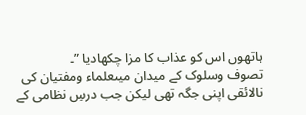ہاتھوں اس کو عذاب کا مزا چکھادیا ”۔
تصوف وسلوک کے میدان میںعلماء ومفتیان کی نالائقی اپنی جگہ تھی لیکن جب درسِ نظامی کے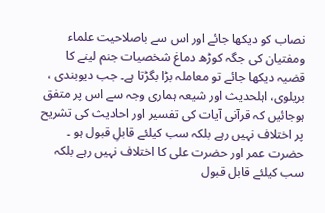نصاب کو دیکھا جائے اور اس سے باصلاحیت علماء ومفتیان کی جگہ کوڑھ دماغ شخصیات جنم لینے کا قضیہ دیکھا جائے تو معاملہ بڑا بگڑتا ہے۔ جب دیوبندی ، بریلوی، اہلحدیث اور شیعہ ہماری وجہ سے اس پر متفق ہوجائیں کہ قرآنی آیات کی تفسیر اور احادیث کی تشریح پر اختلاف نہیں رہے بلکہ سب کیلئے قابلِ قبول ہو ۔ حضرت عمر اور حضرت علی کا اختلاف نہیں رہے بلکہ سب کیلئے قابل قبول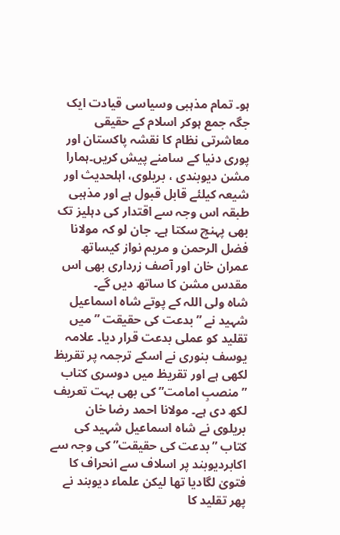ہو۔ تمام مذہبی وسیاسی قیادت ایک جگہ جمع ہوکر اسلام کے حقیقی معاشرتی نظام کا نقشہ پاکستان اور پوری دنیا کے سامنے پیش کریں۔ہمارا مشن دیوبندی ، بریلوی، اہلحدیث اور شیعہ کیلئے قابل قبول ہے اور مذہبی طبقہ اس وجہ سے اقتدار کی دہلیز تک بھی پہنچ سکتا ہے۔ جان لو کہ مولانا فضل الرحمن و مریم نواز کیساتھ عمران خان اور آصف زرداری بھی اس مقدس مشن کا ساتھ دیں گے۔
شاہ ولی اللہ کے پوتے شاہ اسماعیل شہید نے ” بدعت کی حقیقت ” میں تقلید کو عملی بدعت قرار دیا۔ علامہ یوسف بنوری نے اسکے ترجمہ پر تقریظ لکھی ہے اور تقریظ میں دوسری کتاب ”منصبِ امامت” کی بھی بہت تعریف لکھ دی ہے۔ مولانا احمد رضا خان بریلوی نے شاہ اسماعیل شہید کی کتاب ”بدعت کی حقیقت” کی وجہ سے اکابردیوبند پر اسلاف سے انحراف کا فتویٰ لگادیا تھا لیکن علماء دیوبند نے پھر تقلید کا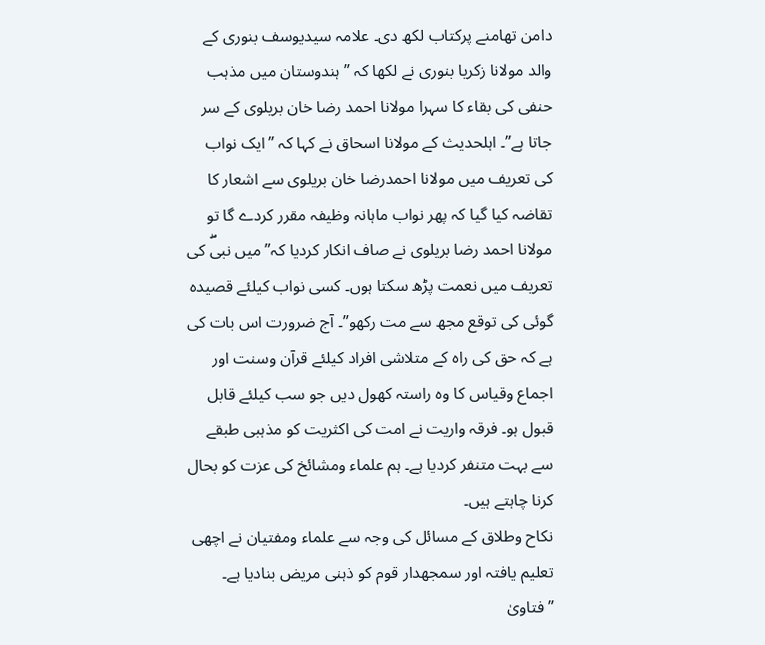دامن تھامنے پرکتاب لکھ دی۔ علامہ سیدیوسف بنوری کے والد مولانا زکریا بنوری نے لکھا کہ ” ہندوستان میں مذہب حنفی کی بقاء کا سہرا مولانا احمد رضا خان بریلوی کے سر جاتا ہے”۔ اہلحدیث کے مولانا اسحاق نے کہا کہ ”ایک نواب کی تعریف میں مولانا احمدرضا خان بریلوی سے اشعار کا تقاضہ کیا گیا کہ پھر نواب ماہانہ وظیفہ مقرر کردے گا تو مولانا احمد رضا بریلوی نے صاف انکار کردیا کہ” میں نبیۖ کی تعریف میں نعمت پڑھ سکتا ہوں۔ کسی نواب کیلئے قصیدہ گوئی کی توقع مجھ سے مت رکھو”۔ آج ضرورت اس بات کی ہے کہ حق کی راہ کے متلاشی افراد کیلئے قرآن وسنت اور اجماع وقیاس کا وہ راستہ کھول دیں جو سب کیلئے قابل قبول ہو۔ فرقہ واریت نے امت کی اکثریت کو مذہبی طبقے سے بہت متنفر کردیا ہے۔ ہم علماء ومشائخ کی عزت کو بحال کرنا چاہتے ہیں۔
نکاح وطلاق کے مسائل کی وجہ سے علماء ومفتیان نے اچھی تعلیم یافتہ اور سمجھدار قوم کو ذہنی مریض بنادیا ہے۔ ”فتاویٰ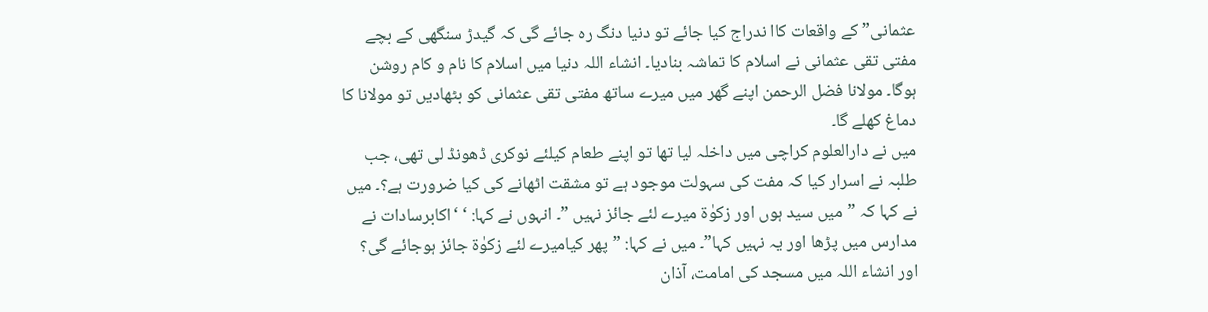عثمانی” کے واقعات کاا ندراج کیا جائے تو دنیا دنگ رہ جائے گی کہ گیدڑ سنگھی کے بچے مفتی تقی عثمانی نے اسلام کا تماشہ بنادیا۔ انشاء اللہ دنیا میں اسلام کا نام و کام روشن ہوگا۔ مولانا فضل الرحمن اپنے گھر میں میرے ساتھ مفتی تقی عثمانی کو بٹھادیں تو مولانا کا دماغ کھلے گا۔
میں نے دارالعلوم کراچی میں داخلہ لیا تھا تو اپنے طعام کیلئے نوکری ڈھونڈ لی تھی، جب طلبہ نے اسرار کیا کہ مفت کی سہولت موجود ہے تو مشقت اٹھانے کی کیا ضرورت ہے؟۔ میں نے کہا کہ ”میں سید ہوں اور زکوٰة میرے لئے جائز نہیں ”۔ انہوں نے کہا: ‘ ‘اکابرسادات نے مدارس میں پڑھا اور یہ نہیں کہا”۔ میں نے کہا: ”پھر کیامیرے لئے زکوٰة جائز ہوجائے گی؟ اور انشاء اللہ میں مسجد کی امامت، آذان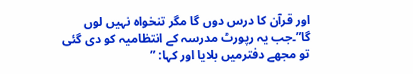اور قرآن کا درس دوں گا مگر تنخواہ نہیں لوں گا”۔جب یہ رپورٹ مدرسہ کے انتظامیہ کو دی گئی تو مجھے دفترمیں بلایا اور کہا: ”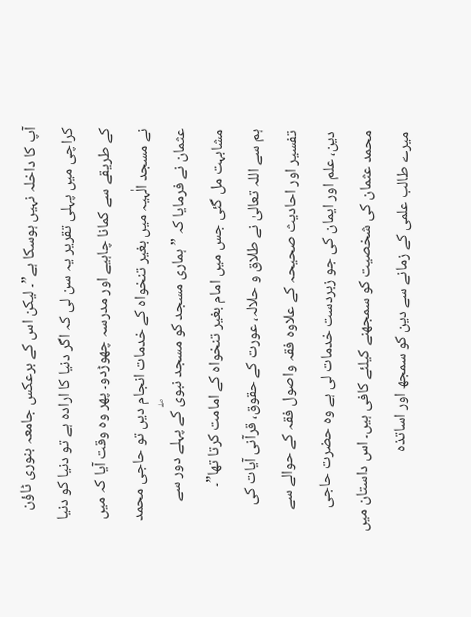آپ کا داخلہ نہیں ہوسکا ہے”۔ لیکن اس کے برعکس جامعہ بنوری ٹاؤن کراچی میں پہلی تقریر یہ سن لی کہ اگر دنیا کا ارادہ ہے تو دنیا کو دنیا کے طریقے سے کمانا چاہیے اور مدرسہ چھوڑدو۔ پھر وہ وقت آیا کہ میں نے مسجد الٰہیہ میں بغیر تنخواہ کے خدمات انجام دیں تو حاجی محمد عثمان نے فرمایا کہ ”ہماری مسجد کو مسجد نبویۖ کے پہلے دور سے مشابہت مل گئی جس میں امام بغیر تنخواہ کے امامت کرتا تھا”۔
ہم سے اللہ تعالیٰ نے طلاق و حلالہ، عورت کے حقوق، قرآنی آیات کی تفسیر اور احادیث صحیحہ کے علاوہ فقہ واصول فقہ کے حوالے سے دین، علم اور ایمان کی جو زبردست خدمات لی ہے وہ حضرت حاجی محمد عثمان کی شخصیت کو سمجھنے کیلئے کافی ہیں۔ اس داستان میں میرے طالب علمی کے زمانے سے دین کو سمجھ اور اساتذہ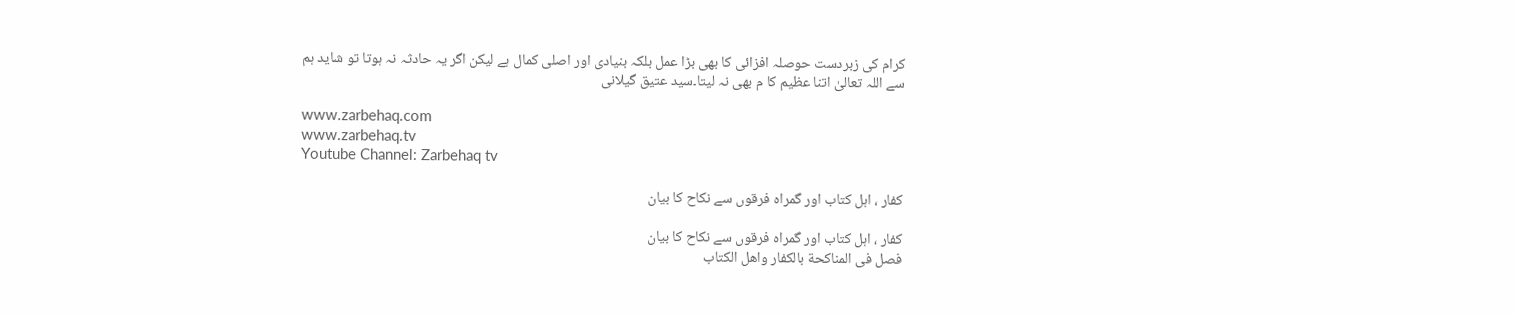کرام کی زبردست حوصلہ افزائی کا بھی بڑا عمل بلکہ بنیادی اور اصلی کمال ہے لیکن اگر یہ حادثہ نہ ہوتا تو شاید ہم سے اللہ تعالیٰ اتنا عظیم کا م بھی نہ لیتا۔سید عتیق گیلانی

www.zarbehaq.com
www.zarbehaq.tv
Youtube Channel: Zarbehaq tv

کفار ، اہل کتاب اور گمراہ فرقوں سے نکاح کا بیان

کفار ، اہل کتاب اور گمراہ فرقوں سے نکاح کا بیان
فصل فی المناکحة بالکفار واھل الکتاب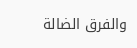والفرق الضالة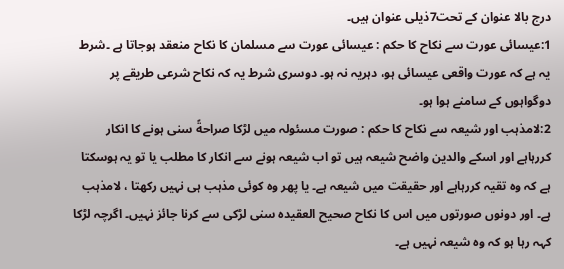درج بالا عنوان کے تحت7ذیلی عنوان ہیں۔
1:عیسائی عورت سے نکاح کا حکم : عیسائی عورت سے مسلمان کا نکاح منعقد ہوجاتا ہے ۔شرط یہ ہے کہ عورت واقعی عیسائی ہو، دہریہ نہ ہو۔ دوسری شرط یہ کہ نکاح شرعی طریقے پر دوگواہوں کے سامنے ہوا ہو۔
2:لامذہب اور شیعہ سے نکاح کا حکم : صورت مسئولہ میں لڑکا صراحةً سنی ہونے کا انکار کررہاہے اور اسکے والدین واضح شیعہ ہیں تو اب شیعہ ہونے سے انکار کا مطلب یا تو یہ ہوسکتا ہے کہ وہ تقیہ کررہاہے اور حقیقت میں شیعہ ہے۔ یا پھر وہ کوئی مذہب ہی نہیں رکھتا ، لامذہب ہے۔ اور دونوں صورتوں میں اس کا نکاح صحیح العقیدہ سنی لڑکی سے کرنا جائز نہیں۔ اگرچہ لڑکا کہہ رہا ہو کہ وہ شیعہ نہیں ہے۔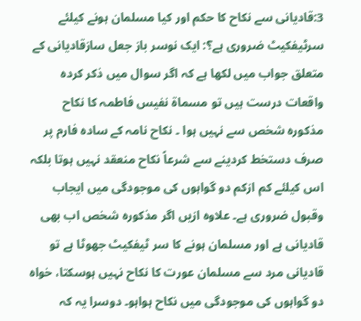3:قادیانی سے نکاح کا حکم اور کیا مسلمان ہونے کیلئے سرٹیفکیٹ ضروری ہے؟: ایک نوسر باز جعل سازقادیانی کے متعلق جواب میں لکھا ہے کہ اگر سوال میں ذکر کردہ واقعات درست ہیں تو مسماة نفیس فاطمہ کا نکاح مذکورہ شخص سے نہیں ہوا ۔ نکاح نامہ کے سادہ فارم پر صرف دستخط کردینے سے شرعاً نکاح منعقد نہیں ہوتا بلکہ اس کیلئے کم ازکم دو گواہوں کی موجودگی میں ایجاب وقبول ضروری ہے۔ علاوہ ازیں اگر مذکورہ شخص اب بھی قادیانی ہے اور مسلمان ہونے کا سر ٹیفکیٹ جھوٹا ہے تو قادیانی مرد سے مسلمان عورت کا نکاح نہیں ہوسکتا، خواہ دو گواہوں کی موجودگی میں نکاح ہواہو۔ دوسرا یہ کہ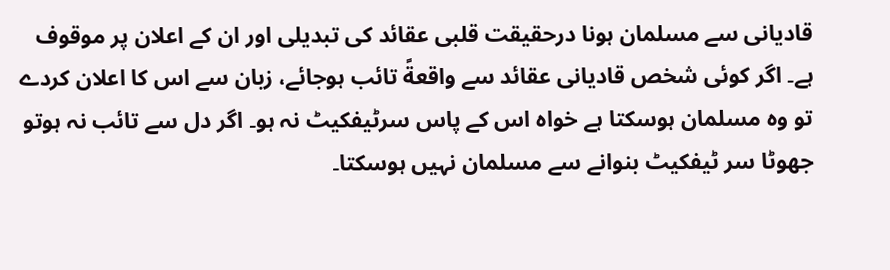قادیانی سے مسلمان ہونا درحقیقت قلبی عقائد کی تبدیلی اور ان کے اعلان پر موقوف ہے۔ اگر کوئی شخص قادیانی عقائد سے واقعةً تائب ہوجائے، زبان سے اس کا اعلان کردے تو وہ مسلمان ہوسکتا ہے خواہ اس کے پاس سرٹیفکیٹ نہ ہو۔ اگر دل سے تائب نہ ہوتو جھوٹا سر ٹیفکیٹ بنوانے سے مسلمان نہیں ہوسکتا۔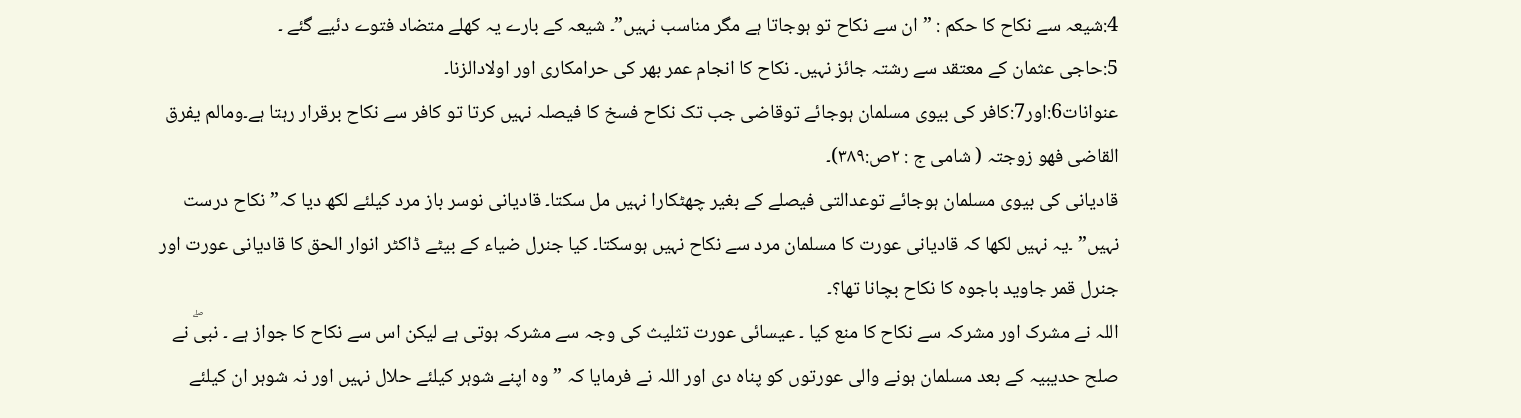4:شیعہ سے نکاح کا حکم : ”ان سے نکاح تو ہوجاتا ہے مگر مناسب نہیں”۔ شیعہ کے بارے یہ کھلے متضاد فتوے دئیے گئے ۔
5:حاجی عثمان کے معتقد سے رشتہ جائز نہیں۔ نکاح کا انجام عمر بھر کی حرامکاری اور اولادالزنا۔
عنوانات6:اور7:کافر کی بیوی مسلمان ہوجائے توقاضی جب تک نکاح فسخ کا فیصلہ نہیں کرتا تو کافر سے نکاح برقرار رہتا ہے۔ومالم یفرق القاضی فھو زوجتہ ( شامی ج : ٢ص:٣٨٩)۔
قادیانی کی بیوی مسلمان ہوجائے توعدالتی فیصلے کے بغیر چھٹکارا نہیں مل سکتا۔ قادیانی نوسر باز مرد کیلئے لکھ دیا کہ” نکاح درست نہیں” ۔یہ نہیں لکھا کہ قادیانی عورت کا مسلمان مرد سے نکاح نہیں ہوسکتا۔ کیا جنرل ضیاء کے بیٹے ڈاکٹر انوار الحق کا قادیانی عورت اور جنرل قمر جاوید باجوہ کا نکاح بچانا تھا؟۔
اللہ نے مشرک اور مشرکہ سے نکاح کا منع کیا ۔ عیسائی عورت تثلیث کی وجہ سے مشرکہ ہوتی ہے لیکن اس سے نکاح کا جواز ہے ۔ نبیۖ نے صلح حدیبیہ کے بعد مسلمان ہونے والی عورتوں کو پناہ دی اور اللہ نے فرمایا کہ ” وہ اپنے شوہر کیلئے حلال نہیں اور نہ شوہر ان کیلئے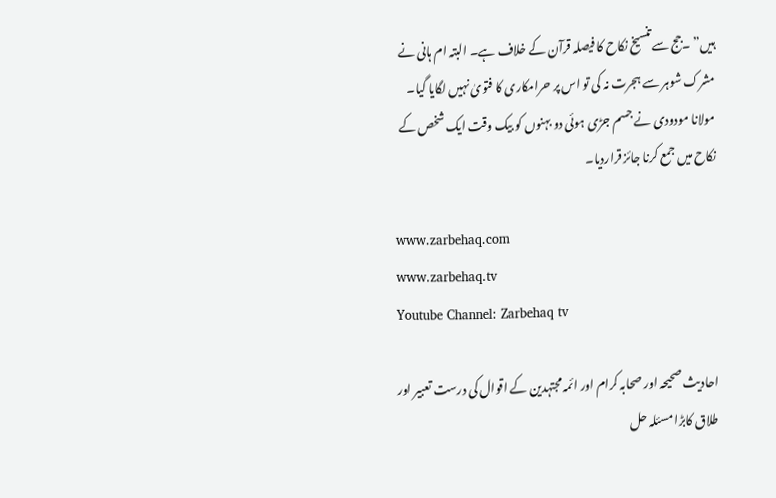ہیں” ۔جج سے تنسیخ نکاح کا فیصلہ قرآن کے خلاف ہے۔ البتہ ام ہانی نے مشرک شوہر سے ہجرت نہ کی تو اس پر حرامکاری کا فتویٰ نہیں لگایا گیا۔ مولانا مودودی نے جسم جڑی ہوئی دو بہنوں کو بیک وقت ایک شخص کے نکاح میں جمع کرنا جائز قراردیا۔

www.zarbehaq.com
www.zarbehaq.tv
Youtube Channel: Zarbehaq tv

احادیث صحیحہ اور صحابہ کرام اور ائمہ مجتہدین کے اقوال کی درست تعبیر اور طلاق کابڑا مسئلہ حل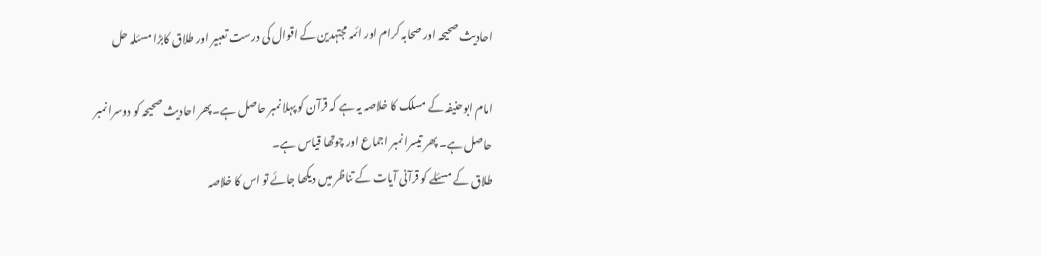احادیث صحیحہ اور صحابہ کرام اور ائمہ مجتہدین کے اقوال کی درست تعبیر اور طلاق کابڑا مسئلہ حل

امام ابوحنیفہ کے مسلک کا خلاصہ یہ ہے کہ قرآن کو پہلا نمبر حاصل ہے۔پھر احادیث صحیحہ کو دوسرا نمبر حاصل ہے۔ پھر تیسرا نمبر اجماع اور چوتھا قیاس ہے۔
طلاق کے مسئلے کو قرآنی آیات کے تناظر میں دیکھا جائے تو اس کا خلاصہ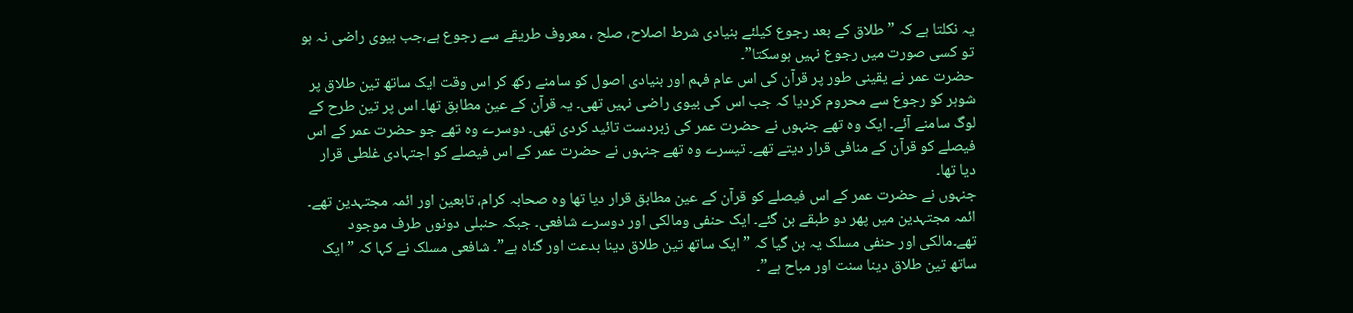یہ نکلتا ہے کہ ” طلاق کے بعد رجوع کیلئے بنیادی شرط اصلاح، صلح ، معروف طریقے سے رجوع ہے،جب بیوی راضی نہ ہو تو کسی صورت میں رجوع نہیں ہوسکتا”۔
حضرت عمر نے یقینی طور پر قرآن کی اس عام فہم اور بنیادی اصول کو سامنے رکھ کر اس وقت ایک ساتھ تین طلاق پر شوہر کو رجوع سے محروم کردیا کہ جب اس کی بیوی راضی نہیں تھی۔ یہ قرآن کے عین مطابق تھا۔ اس پر تین طرح کے لوگ سامنے آئے۔ ایک وہ تھے جنہوں نے حضرت عمر کی زبردست تائید کردی تھی۔ دوسرے وہ تھے جو حضرت عمر کے اس فیصلے کو قرآن کے منافی قرار دیتے تھے۔ تیسرے وہ تھے جنہوں نے حضرت عمر کے اس فیصلے کو اجتہادی غلطی قرار دیا تھا۔
جنہوں نے حضرت عمر کے اس فیصلے کو قرآن کے عین مطابق قرار دیا تھا وہ صحابہ کرام، تابعین اور ائمہ مجتہدین تھے۔ ائمہ مجتہدین میں پھر دو طبقے بن گئے۔ ایک حنفی ومالکی اور دوسرے شافعی۔ جبکہ حنبلی دونوں طرف موجود تھے۔مالکی اور حنفی مسلک یہ بن گیا کہ ” ایک ساتھ تین طلاق دینا بدعت اور گناہ ہے”۔ شافعی مسلک نے کہا کہ ” ایک ساتھ تین طلاق دینا سنت اور مباح ہے”۔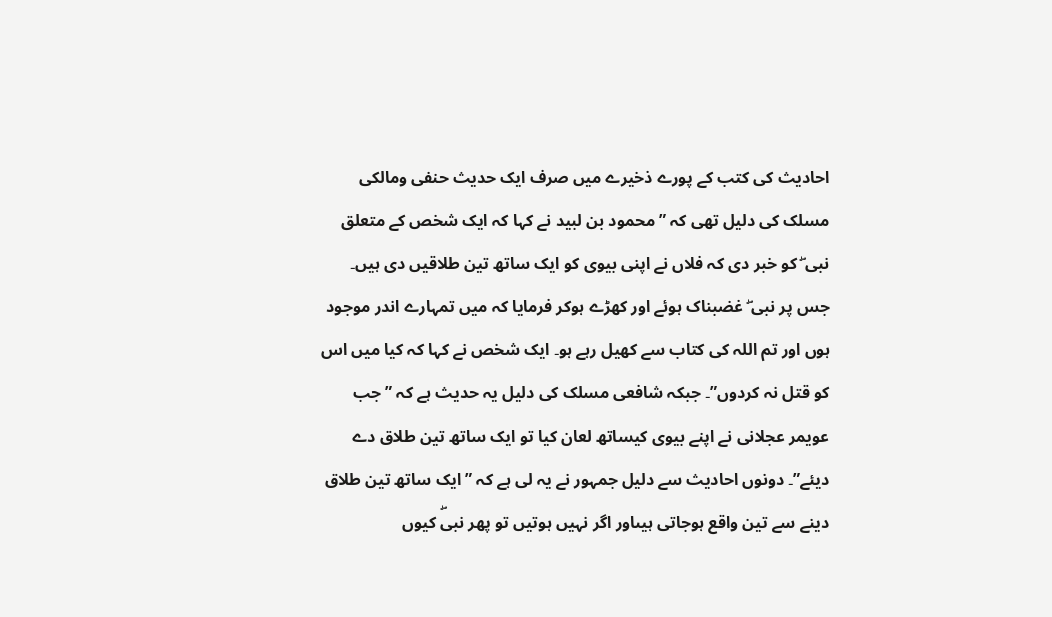احادیث کی کتب کے پورے ذخیرے میں صرف ایک حدیث حنفی ومالکی مسلک کی دلیل تھی کہ ”محمود بن لبید نے کہا کہ ایک شخص کے متعلق نبی ۖ کو خبر دی کہ فلاں نے اپنی بیوی کو ایک ساتھ تین طلاقیں دی ہیں۔ جس پر نبی ۖ غضبناک ہوئے اور کھڑے ہوکر فرمایا کہ میں تمہارے اندر موجود ہوں اور تم اللہ کی کتاب سے کھیل رہے ہو۔ ایک شخص نے کہا کہ کیا میں اس کو قتل نہ کردوں”۔ جبکہ شافعی مسلک کی دلیل یہ حدیث ہے کہ ”جب عویمر عجلانی نے اپنے بیوی کیساتھ لعان کیا تو ایک ساتھ تین طلاق دے دیئے”۔ دونوں احادیث سے دلیل جمہور نے یہ لی ہے کہ ”ایک ساتھ تین طلاق دینے سے تین واقع ہوجاتی ہیںاور اگر نہیں ہوتیں تو پھر نبیۖ کیوں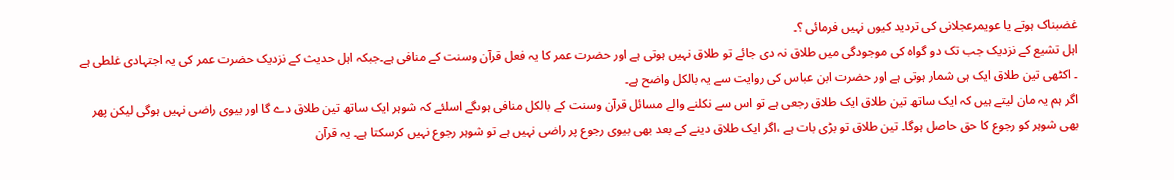غضبناک ہوتے یا عویمرعجلانی کی تردید کیوں نہیں فرمائی ؟۔
اہل تشیع کے نزدیک جب تک دو گواہ کی موجودگی میں طلاق نہ دی جائے تو طلاق نہیں ہوتی ہے اور حضرت عمر کا یہ فعل قرآن وسنت کے منافی ہے۔جبکہ اہل حدیث کے نزدیک حضرت عمر کی یہ اجتہادی غلطی ہے ۔ اکٹھی تین طلاق ایک ہی شمار ہوتی ہے اور حضرت ابن عباس کی روایت سے یہ بالکل واضح ہے۔
اگر ہم یہ مان لیتے ہیں کہ ایک ساتھ تین طلاق ایک طلاق رجعی ہے تو اس سے نکلنے والے مسائل قرآن وسنت کے بالکل منافی ہوںگے اسلئے کہ شوہر ایک ساتھ تین طلاق دے گا اور بیوی راضی نہیں ہوگی لیکن پھر بھی شوہر کو رجوع کا حق حاصل ہوگا۔ تین طلاق تو بڑی بات ہے ،اگر ایک طلاق دینے کے بعد بھی بیوی رجوع پر راضی نہیں ہے تو شوہر رجوع نہیں کرسکتا ہے۔ یہ قرآن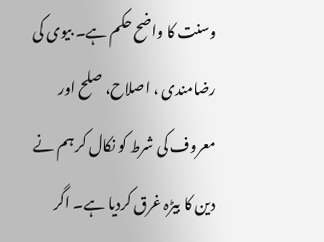وسنت کا واضح حکم ہے۔ بیوی کی رضامندی ، اصلاح، صلح اور معروف کی شرط کو نکال کر ہم نے دین کا بیڑہ غرق کردیا ہے۔ اگر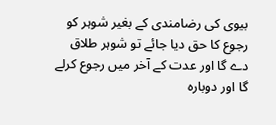بیوی کی رضامندی کے بغیر شوہر کو رجوع کا حق دیا جائے تو شوہر طلاق دے گا اور عدت کے آخر میں رجوع کرلے گا اور دوبارہ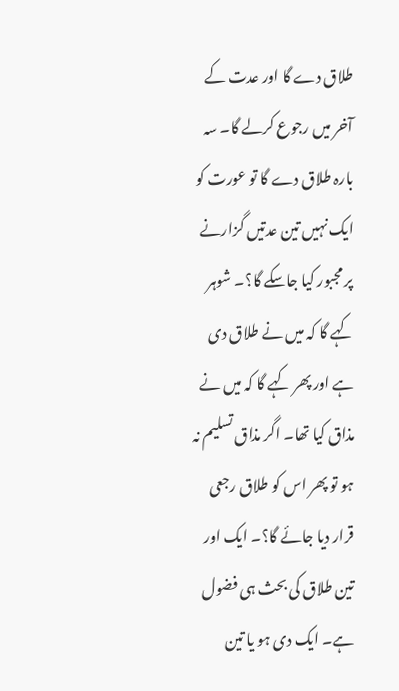طلاق دے گا اور عدت کے آخر میں رجوع کرلے گا۔ سہ بارہ طلاق دے گا تو عورت کو ایک نہیں تین عدتیں گزارنے پر مجبور کیا جاسکے گا؟۔ شوہر کہے گا کہ میں نے طلاق دی ہے اور پھر کہے گا کہ میں نے مذاق کیا تھا۔ اگر مذاق تسلیم نہ ہو تو پھر اس کو طلاق رجعی قرار دیا جائے گا؟۔ ایک اور تین طلاق کی بحث ہی فضول ہے۔ ایک دی ہو یا تین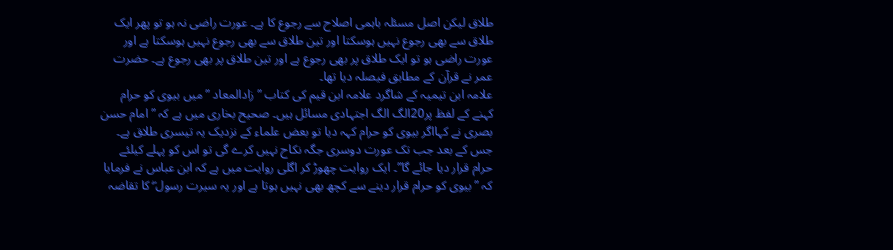طلاق لیکن اصل مسئلہ باہمی اصلاح سے رجوع کا ہے۔ عورت راضی نہ ہو تو پھر ایک طلاق سے بھی رجوع نہیں ہوسکتا اور تین طلاق سے بھی رجوع نہیں ہوسکتا ہے اور عورت راضی ہو تو ایک طلاق پر بھی رجوع ہے اور تین طلاق پر بھی رجوع ہے۔ حضرت عمر نے قرآن کے مطابق فیصلہ دیا تھا۔
علامہ ابن تیمیہ کے شاگرد علامہ ابن قیم کی کتاب ” زادالمعاد ” میں بیوی کو حرام کہنے کے لفظ پر20الگ الگ اجتہادی مسائل ہیں۔ صحیح بخاری میں ہے کہ ”امام حسن بصری نے کہااگر بیوی کو حرام کہہ دیا تو بعض علماء کے نزدیک یہ تیسری طلاق ہے۔ جس کے بعد جب تک عورت دوسری جگہ نکاح نہیں کرے گی تو اس کو پہلے کیلئے حرام قرار دیا جائے گا”۔ ایک روایت چھوڑ کر اگلی روایت میں ہے کہ ابن عباس نے فرمایا کہ ” بیوی کو حرام قرار دینے سے کچھ بھی نہیں ہوتا ہے اور یہ سیرت رسول ۖ کا تقاضہ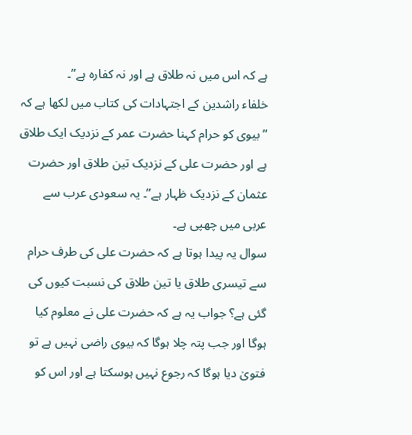ہے کہ اس میں نہ طلاق ہے اور نہ کفارہ ہے”۔
خلفاء راشدین کے اجتہادات کی کتاب میں لکھا ہے کہ ” بیوی کو حرام کہنا حضرت عمر کے نزدیک ایک طلاق ہے اور حضرت علی کے نزدیک تین طلاق اور حضرت عثمان کے نزدیک ظہار ہے”۔ یہ سعودی عرب سے عربی میں چھپی ہے۔
سوال یہ پیدا ہوتا ہے کہ حضرت علی کی طرف حرام سے تیسری طلاق یا تین طلاق کی نسبت کیوں کی گئی ہے؟ جواب یہ ہے کہ حضرت علی نے معلوم کیا ہوگا اور جب پتہ چلا ہوگا کہ بیوی راضی نہیں ہے تو فتویٰ دیا ہوگا کہ رجوع نہیں ہوسکتا ہے اور اس کو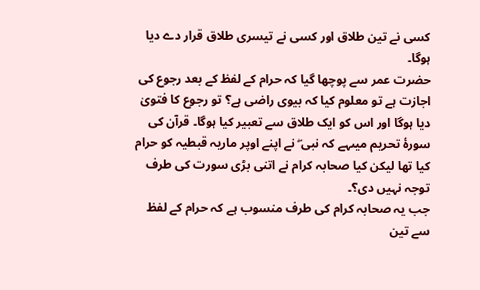کسی نے تین طلاق اور کسی نے تیسری طلاق قرار دے دیا ہوگا۔
حضرت عمر سے پوچھا گیا کہ حرام کے لفظ کے بعد رجوع کی اجازت ہے تو معلوم کیا کہ بیوی راضی ہے؟ تو رجوع کا فتویٰ دیا ہوگا اور اس کو ایک طلاق سے تعبیر کیا ہوگا۔ قرآن کی سورۂ تحریم میںہے کہ نبی ۖ نے اپنے اوپر ماریہ قبطیہ کو حرام کیا تھا لیکن کیا صحابہ کرام نے اتنی بڑی سورت کی طرف توجہ نہیں دی؟۔
جب یہ صحابہ کرام کی طرف منسوب ہے کہ حرام کے لفظ سے تین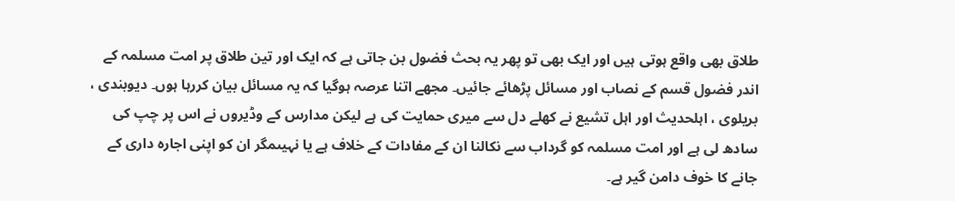طلاق بھی واقع ہوتی ہیں اور ایک بھی تو پھر یہ بحث فضول بن جاتی ہے کہ ایک اور تین طلاق پر امت مسلمہ کے اندر فضول قسم کے نصاب اور مسائل پڑھائے جائیں۔ مجھے اتنا عرصہ ہوگیا کہ یہ مسائل بیان کررہا ہوں۔ دیوبندی ، بریلوی ، اہلحدیث اور اہل تشیع نے کھلے دل سے میری حمایت کی ہے لیکن مدارس کے وڈیروں نے اس پر چپ کی سادھ لی ہے اور امت مسلمہ کو گرداب سے نکالنا ان کے مفادات کے خلاف ہے یا نہیںمگر ان کو اپنی اجارہ داری کے جانے کا خوف دامن گیر ہے۔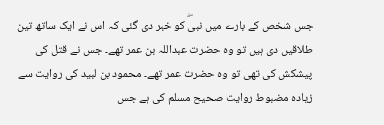جس شخص کے بارے میں نبیۖ کو خبر دی گئی کہ اس نے ایک ساتھ تین طلاقیں دی ہیں تو وہ حضرت عبداللہ بن عمر تھے۔ جس نے قتل کی پیشکش کی تھی تو وہ حضرت عمر تھے۔ محمود بن لبید کی روایت سے زیادہ مضبوط روایت صحیح مسلم کی ہے جس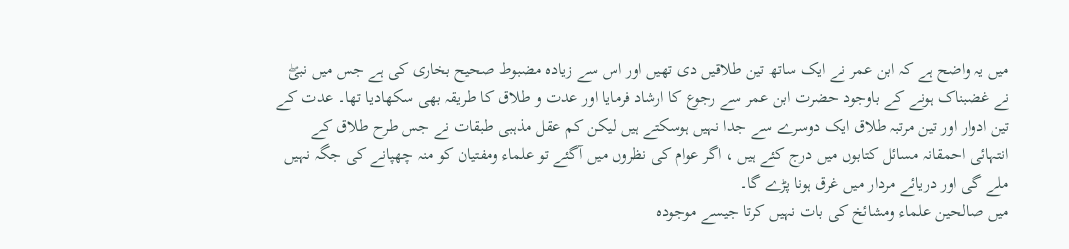میں یہ واضح ہے کہ ابن عمر نے ایک ساتھ تین طلاقیں دی تھیں اور اس سے زیادہ مضبوط صحیح بخاری کی ہے جس میں نبیۖ نے غضبناک ہونے کے باوجود حضرت ابن عمر سے رجوع کا ارشاد فرمایا اور عدت و طلاق کا طریقہ بھی سکھادیا تھا۔ عدت کے تین ادوار اور تین مرتبہ طلاق ایک دوسرے سے جدا نہیں ہوسکتے ہیں لیکن کم عقل مذہبی طبقات نے جس طرح طلاق کے انتہائی احمقانہ مسائل کتابوں میں درج کئے ہیں ، اگر عوام کی نظروں میں آگئے تو علماء ومفتیان کو منہ چھپانے کی جگہ نہیں ملے گی اور دریائے مردار میں غرق ہونا پڑے گا۔
میں صالحین علماء ومشائخ کی بات نہیں کرتا جیسے موجودہ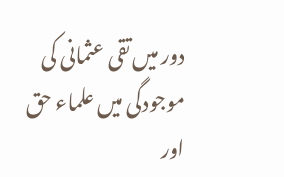دور میں تقی عثمانی کی موجودگی میں علماء حق اور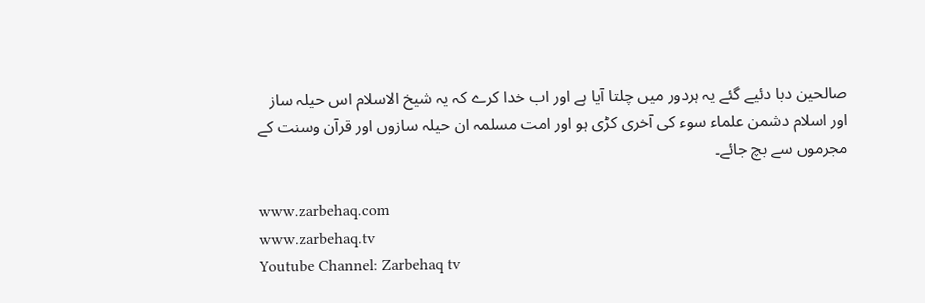صالحین دبا دئیے گئے یہ ہردور میں چلتا آیا ہے اور اب خدا کرے کہ یہ شیخ الاسلام اس حیلہ ساز اور اسلام دشمن علماء سوء کی آخری کڑی ہو اور امت مسلمہ ان حیلہ سازوں اور قرآن وسنت کے مجرموں سے بچ جائے۔

www.zarbehaq.com
www.zarbehaq.tv
Youtube Channel: Zarbehaq tv